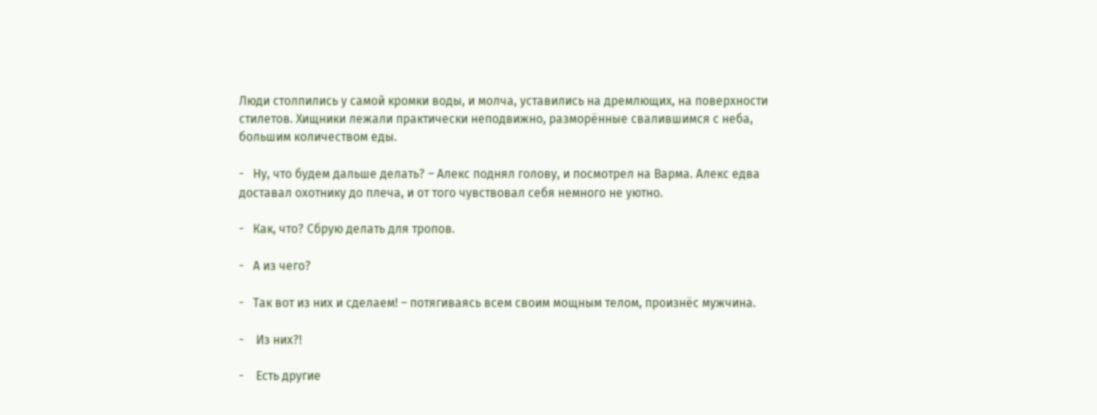Люди столпились у самой кромки воды, и молча, уставились на дремлющих, на поверхности стилетов. Хищники лежали практически неподвижно, разморённые свалившимся с неба, большим количеством еды.

-   Ну, что будем дальше делать? – Алекс поднял голову, и посмотрел на Варма. Алекс едва доставал охотнику до плеча, и от того чувствовал себя немного не уютно.

-   Как, что? Сбрую делать для тропов.

-   А из чего?

-   Так вот из них и сделаем! – потягиваясь всем своим мощным телом, произнёс мужчина.

-    Из них?!

-    Есть другие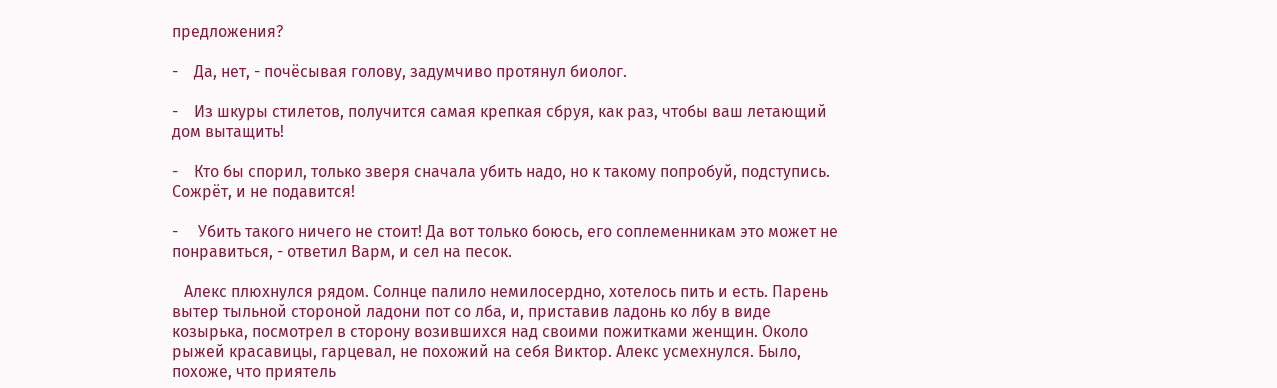предложения?

-    Да, нет, - почёсывая голову, задумчиво протянул биолог.

-    Из шкуры стилетов, получится самая крепкая сбруя, как раз, чтобы ваш летающий дом вытащить!

-    Кто бы спорил, только зверя сначала убить надо, но к такому попробуй, подступись. Сожрёт, и не подавится!

-     Убить такого ничего не стоит! Да вот только боюсь, его соплеменникам это может не понравиться, - ответил Варм, и сел на песок.

   Алекс плюхнулся рядом. Солнце палило немилосердно, хотелось пить и есть. Парень вытер тыльной стороной ладони пот со лба, и, приставив ладонь ко лбу в виде козырька, посмотрел в сторону возившихся над своими пожитками женщин. Около рыжей красавицы, гарцевал, не похожий на себя Виктор. Алекс усмехнулся. Было, похоже, что приятель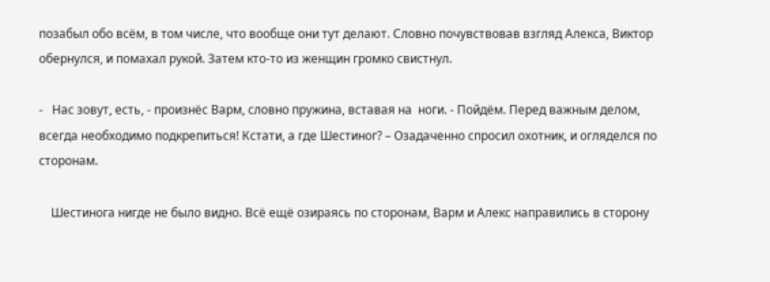позабыл обо всём, в том числе, что вообще они тут делают. Словно почувствовав взгляд Алекса, Виктор обернулся, и помахал рукой. Затем кто-то из женщин громко свистнул.

-   Нас зовут, есть, - произнёс Варм, словно пружина, вставая на  ноги. - Пойдём. Перед важным делом, всегда необходимо подкрепиться! Кстати, а где Шестиног? – Озадаченно спросил охотник, и огляделся по сторонам.

    Шестинога нигде не было видно. Всё ещё озираясь по сторонам, Варм и Алекс направились в сторону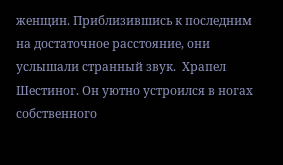женщин. Приблизившись к последним на достаточное расстояние, они услышали странный звук.  Храпел Шестиног. Он уютно устроился в ногах собственного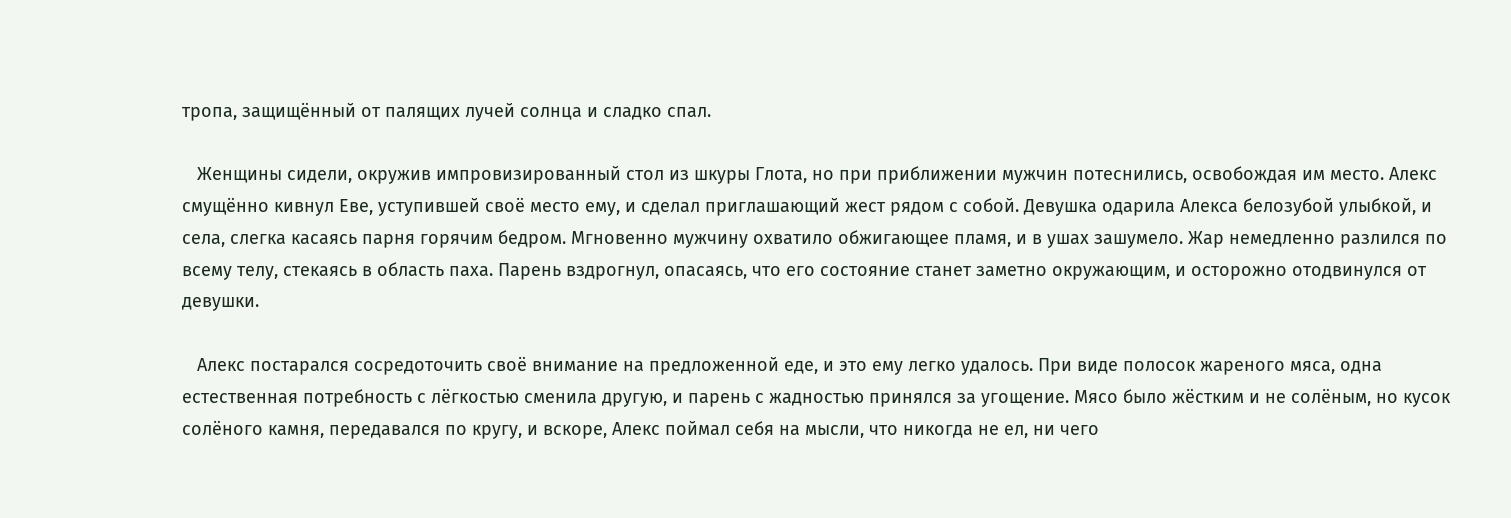тропа, защищённый от палящих лучей солнца и сладко спал.

   Женщины сидели, окружив импровизированный стол из шкуры Глота, но при приближении мужчин потеснились, освобождая им место. Алекс смущённо кивнул Еве, уступившей своё место ему, и сделал приглашающий жест рядом с собой. Девушка одарила Алекса белозубой улыбкой, и села, слегка касаясь парня горячим бедром. Мгновенно мужчину охватило обжигающее пламя, и в ушах зашумело. Жар немедленно разлился по всему телу, стекаясь в область паха. Парень вздрогнул, опасаясь, что его состояние станет заметно окружающим, и осторожно отодвинулся от девушки.

   Алекс постарался сосредоточить своё внимание на предложенной еде, и это ему легко удалось. При виде полосок жареного мяса, одна естественная потребность с лёгкостью сменила другую, и парень с жадностью принялся за угощение. Мясо было жёстким и не солёным, но кусок солёного камня, передавался по кругу, и вскоре, Алекс поймал себя на мысли, что никогда не ел, ни чего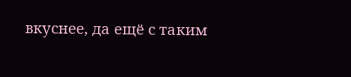вкуснее, да ещё с таким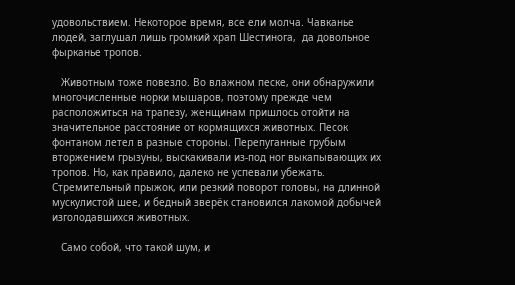удовольствием. Некоторое время, все ели молча. Чавканье людей, заглушал лишь громкий храп Шестинога,  да довольное фырканье тропов.

   Животным тоже повезло. Во влажном песке, они обнаружили многочисленные норки мышаров, поэтому прежде чем расположиться на трапезу, женщинам пришлось отойти на значительное расстояние от кормящихся животных. Песок фонтаном летел в разные стороны. Перепуганные грубым вторжением грызуны, выскакивали из-под ног выкапывающих их тропов. Но, как правило, далеко не успевали убежать. Стремительный прыжок, или резкий поворот головы, на длинной мускулистой шее, и бедный зверёк становился лакомой добычей изголодавшихся животных.

   Само собой, что такой шум, и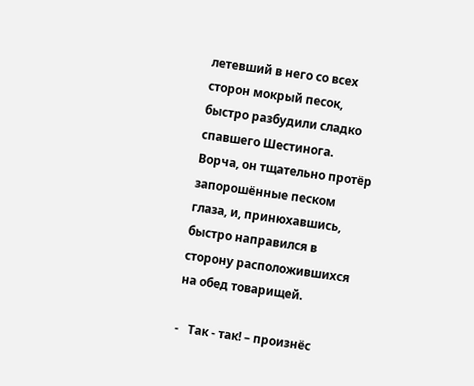летевший в него со всех сторон мокрый песок, быстро разбудили сладко спавшего Шестинога. Ворча, он тщательно протёр запорошённые песком глаза, и, принюхавшись, быстро направился в сторону расположившихся на обед товарищей.

-   Так - так! – произнёс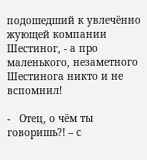подошедший к увлечённо жующей компании Шестиног, - а про маленького, незаметного Шестинога никто и не вспомнил!

-   Отец, о чём ты говоришь?! – с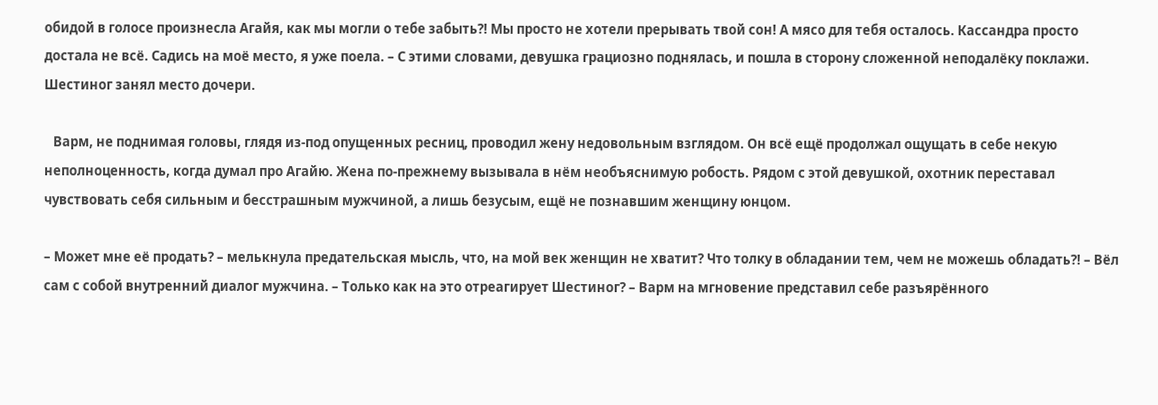обидой в голосе произнесла Агайя, как мы могли о тебе забыть?! Мы просто не хотели прерывать твой сон! А мясо для тебя осталось. Кассандра просто достала не всё. Садись на моё место, я уже поела. – С этими словами, девушка грациозно поднялась, и пошла в сторону сложенной неподалёку поклажи. Шестиног занял место дочери.

   Варм, не поднимая головы, глядя из-под опущенных ресниц, проводил жену недовольным взглядом. Он всё ещё продолжал ощущать в себе некую неполноценность, когда думал про Агайю. Жена по-прежнему вызывала в нём необъяснимую робость. Рядом с этой девушкой, охотник переставал чувствовать себя сильным и бесстрашным мужчиной, а лишь безусым, ещё не познавшим женщину юнцом.

– Может мне её продать? – мелькнула предательская мысль, что, на мой век женщин не хватит? Что толку в обладании тем, чем не можешь обладать?! – Вёл сам с собой внутренний диалог мужчина. – Только как на это отреагирует Шестиног? – Варм на мгновение представил себе разъярённого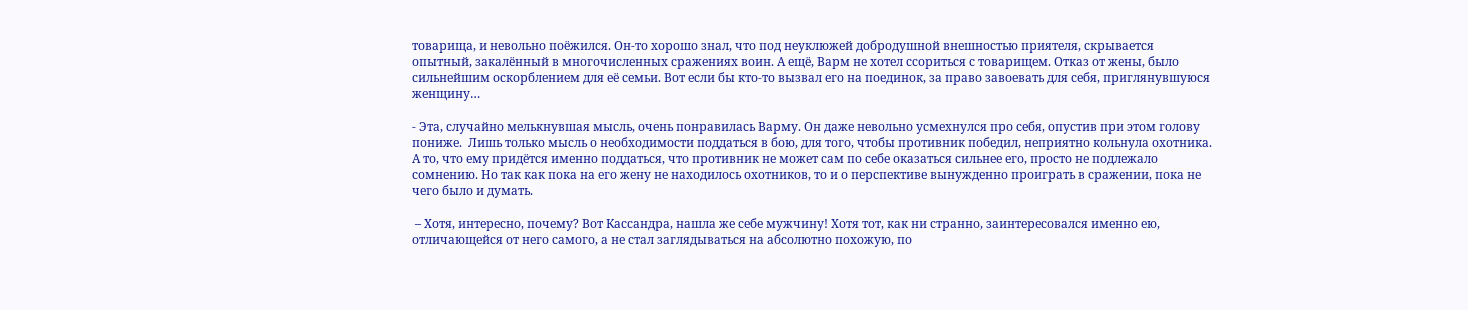товарища, и невольно поёжился. Он-то хорошо знал, что под неуклюжей добродушной внешностью приятеля, скрывается опытный, закалённый в многочисленных сражениях воин. А ещё, Варм не хотел ссориться с товарищем. Отказ от жены, было сильнейшим оскорблением для её семьи. Вот если бы кто-то вызвал его на поединок, за право завоевать для себя, приглянувшуюся женщину…

- Эта, случайно мелькнувшая мысль, очень понравилась Варму. Он даже невольно усмехнулся про себя, опустив при этом голову пониже.  Лишь только мысль о необходимости поддаться в бою, для того, чтобы противник победил, неприятно кольнула охотника. А то, что ему придётся именно поддаться, что противник не может сам по себе оказаться сильнее его, просто не подлежало сомнению. Но так как пока на его жену не находилось охотников, то и о перспективе вынужденно проиграть в сражении, пока не чего было и думать.

 – Хотя, интересно, почему? Вот Кассандра, нашла же себе мужчину! Хотя тот, как ни странно, заинтересовался именно ею, отличающейся от него самого, а не стал заглядываться на абсолютно похожую, по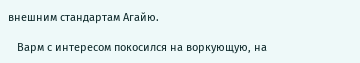внешним стандартам Агайю.

   Варм с интересом покосился на воркующую, на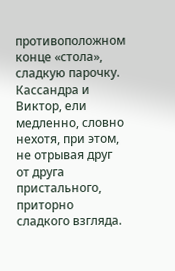противоположном конце «стола», сладкую парочку. Кассандра и Виктор, ели медленно, словно нехотя, при этом, не отрывая друг от друга пристального, приторно сладкого взгляда.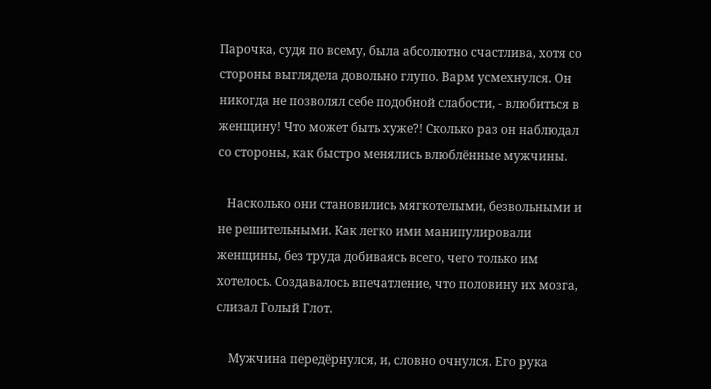Парочка, судя по всему, была абсолютно счастлива, хотя со стороны выглядела довольно глупо. Варм усмехнулся. Он никогда не позволял себе подобной слабости, - влюбиться в женщину! Что может быть хуже?! Сколько раз он наблюдал со стороны, как быстро менялись влюблённые мужчины.

   Насколько они становились мягкотелыми, безвольными и не решительными. Как легко ими манипулировали женщины, без труда добиваясь всего, чего только им хотелось. Создавалось впечатление, что половину их мозга, слизал Голый Глот.

    Мужчина передёрнулся, и, словно очнулся. Его рука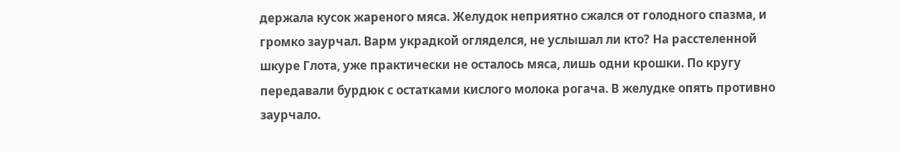держала кусок жареного мяса. Желудок неприятно сжался от голодного спазма, и громко заурчал. Варм украдкой огляделся, не услышал ли кто? На расстеленной шкуре Глота, уже практически не осталось мяса, лишь одни крошки. По кругу передавали бурдюк с остатками кислого молока рогача. В желудке опять противно заурчало.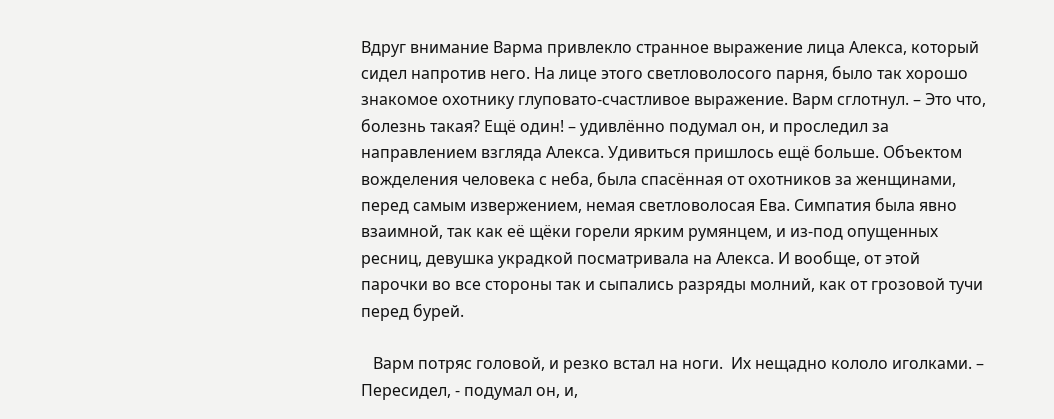Вдруг внимание Варма привлекло странное выражение лица Алекса, который сидел напротив него. На лице этого светловолосого парня, было так хорошо знакомое охотнику глуповато-счастливое выражение. Варм сглотнул. – Это что, болезнь такая? Ещё один! – удивлённо подумал он, и проследил за направлением взгляда Алекса. Удивиться пришлось ещё больше. Объектом вожделения человека с неба, была спасённая от охотников за женщинами, перед самым извержением, немая светловолосая Ева. Симпатия была явно взаимной, так как её щёки горели ярким румянцем, и из-под опущенных ресниц, девушка украдкой посматривала на Алекса. И вообще, от этой парочки во все стороны так и сыпались разряды молний, как от грозовой тучи перед бурей.

   Варм потряс головой, и резко встал на ноги.  Их нещадно кололо иголками. – Пересидел, - подумал он, и,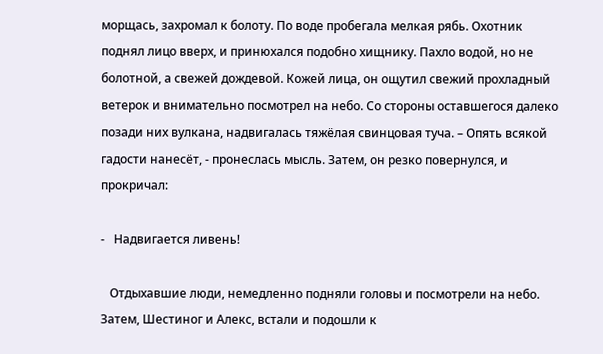морщась, захромал к болоту. По воде пробегала мелкая рябь. Охотник поднял лицо вверх, и принюхался подобно хищнику. Пахло водой, но не болотной, а свежей дождевой. Кожей лица, он ощутил свежий прохладный ветерок и внимательно посмотрел на небо. Со стороны оставшегося далеко позади них вулкана, надвигалась тяжёлая свинцовая туча. – Опять всякой гадости нанесёт, - пронеслась мысль. Затем, он резко повернулся, и прокричал:

-   Надвигается ливень!

   Отдыхавшие люди, немедленно подняли головы и посмотрели на небо. Затем, Шестиног и Алекс, встали и подошли к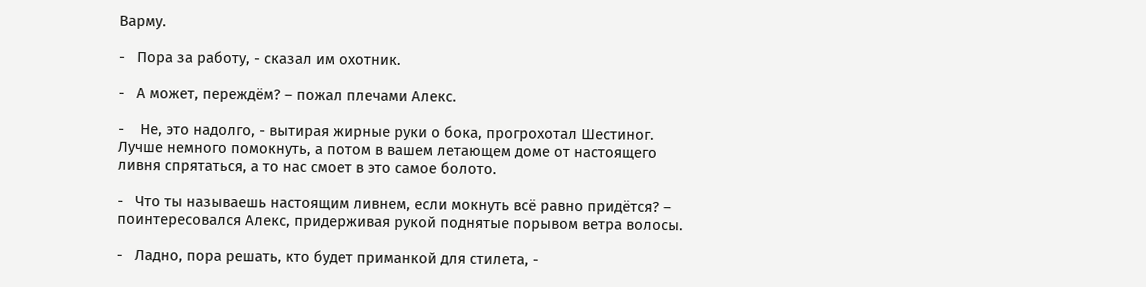Варму.

-   Пора за работу, - сказал им охотник.

-   А может, переждём? – пожал плечами Алекс.

-    Не, это надолго, - вытирая жирные руки о бока, прогрохотал Шестиног. Лучше немного помокнуть, а потом в вашем летающем доме от настоящего ливня спрятаться, а то нас смоет в это самое болото.

-   Что ты называешь настоящим ливнем, если мокнуть всё равно придётся? – поинтересовался Алекс, придерживая рукой поднятые порывом ветра волосы.

-   Ладно, пора решать, кто будет приманкой для стилета, -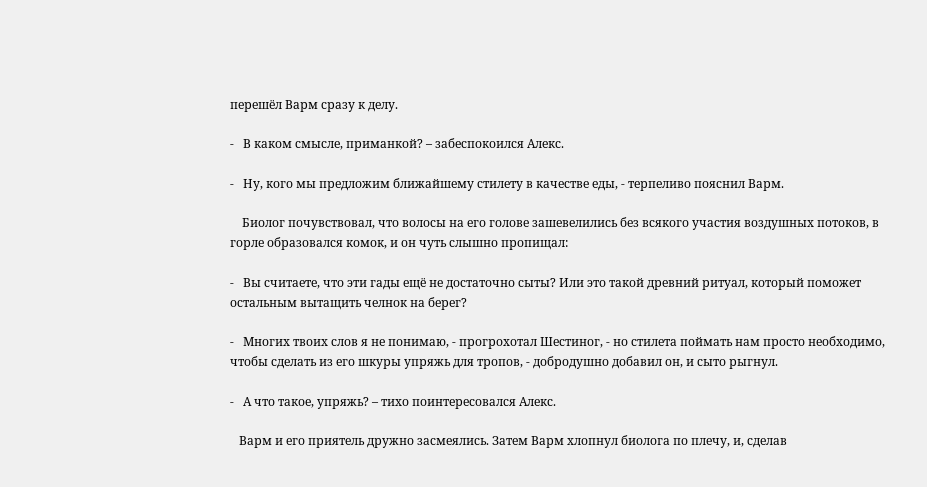перешёл Варм сразу к делу.

-   В каком смысле, приманкой? – забеспокоился Алекс.

-   Ну, кого мы предложим ближайшему стилету в качестве еды, - терпеливо пояснил Варм.

    Биолог почувствовал, что волосы на его голове зашевелились без всякого участия воздушных потоков, в горле образовался комок, и он чуть слышно пропищал:

-   Вы считаете, что эти гады ещё не достаточно сыты? Или это такой древний ритуал, который поможет остальным вытащить челнок на берег?

-   Многих твоих слов я не понимаю, - прогрохотал Шестиног, - но стилета поймать нам просто необходимо, чтобы сделать из его шкуры упряжь для тропов, - добродушно добавил он, и сыто рыгнул.

-   А что такое, упряжь? – тихо поинтересовался Алекс.

   Варм и его приятель дружно засмеялись. Затем Варм хлопнул биолога по плечу, и, сделав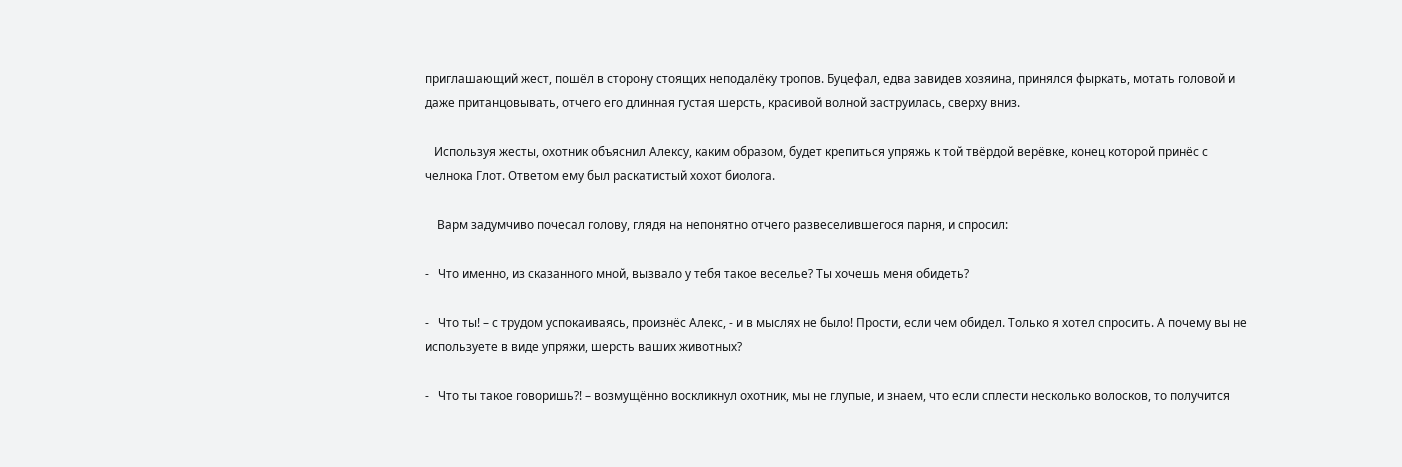приглашающий жест, пошёл в сторону стоящих неподалёку тропов. Буцефал, едва завидев хозяина, принялся фыркать, мотать головой и даже пританцовывать, отчего его длинная густая шерсть, красивой волной заструилась, сверху вниз.

   Используя жесты, охотник объяснил Алексу, каким образом, будет крепиться упряжь к той твёрдой верёвке, конец которой принёс с челнока Глот. Ответом ему был раскатистый хохот биолога.

    Варм задумчиво почесал голову, глядя на непонятно отчего развеселившегося парня, и спросил:

-   Что именно, из сказанного мной, вызвало у тебя такое веселье? Ты хочешь меня обидеть?

-   Что ты! – с трудом успокаиваясь, произнёс Алекс, - и в мыслях не было! Прости, если чем обидел. Только я хотел спросить. А почему вы не используете в виде упряжи, шерсть ваших животных?

-   Что ты такое говоришь?! – возмущённо воскликнул охотник, мы не глупые, и знаем, что если сплести несколько волосков, то получится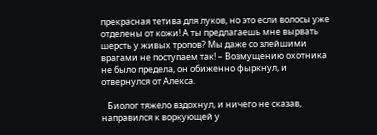прекрасная тетива для луков, но это если волосы уже отделены от кожи! А ты предлагаешь мне вырвать шерсть у живых тропов? Мы даже со злейшими врагами не поступаем так! – Возмущению охотника не было предела, он обиженно фыркнул, и отвернулся от Алекса.

   Биолог тяжело вздохнул, и ничего не сказав, направился к воркующей у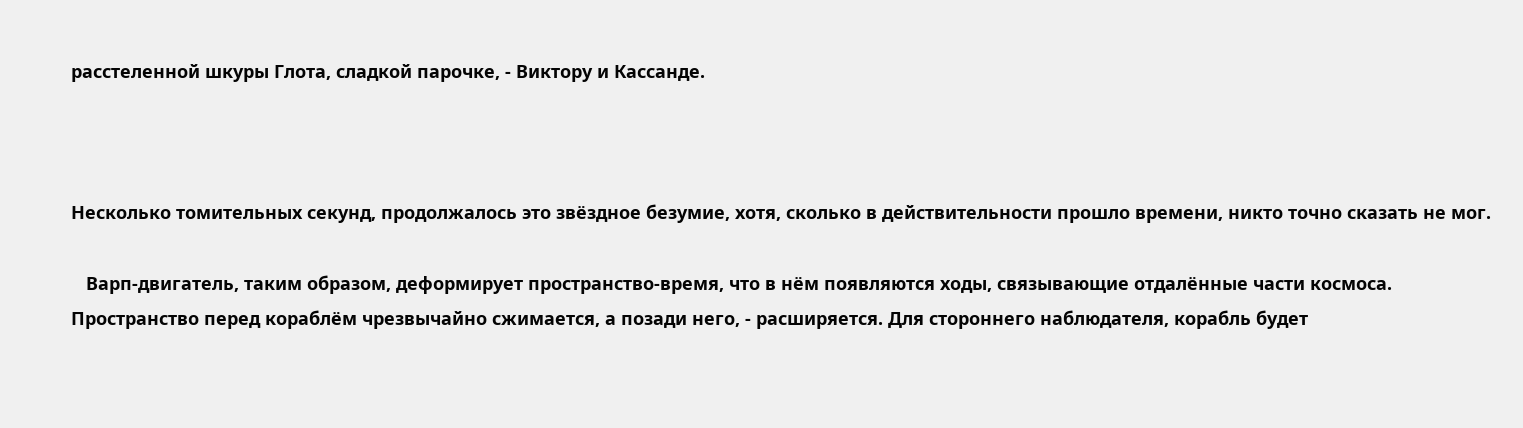расстеленной шкуры Глота, сладкой парочке, - Виктору и Кассанде.



Несколько томительных секунд, продолжалось это звёздное безумие, хотя, сколько в действительности прошло времени, никто точно сказать не мог.

   Варп-двигатель, таким образом, деформирует пространство-время, что в нём появляются ходы, связывающие отдалённые части космоса. Пространство перед кораблём чрезвычайно сжимается, а позади него, - расширяется. Для стороннего наблюдателя, корабль будет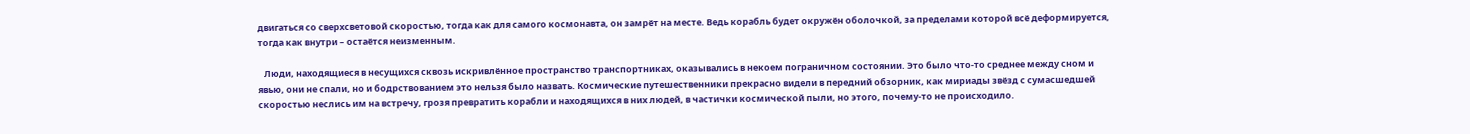двигаться со сверхсветовой скоростью, тогда как для самого космонавта, он замрёт на месте. Ведь корабль будет окружён оболочкой, за пределами которой всё деформируется, тогда как внутри – остаётся неизменным.

   Люди, находящиеся в несущихся сквозь искривлённое пространство транспортниках, оказывались в некоем пограничном состоянии. Это было что-то среднее между сном и явью, они не спали, но и бодрствованием это нельзя было назвать. Космические путешественники прекрасно видели в передний обзорник, как мириады звёзд с сумасшедшей скоростью неслись им на встречу, грозя превратить корабли и находящихся в них людей, в частички космической пыли, но этого, почему-то не происходило.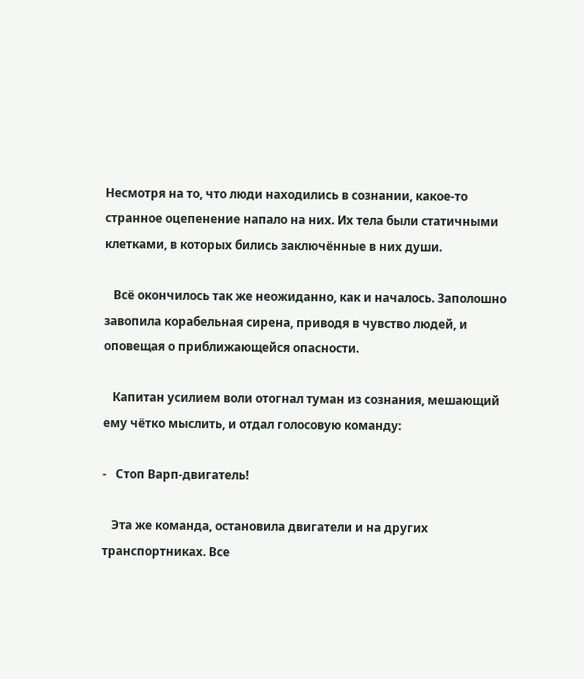Несмотря на то, что люди находились в сознании, какое-то странное оцепенение напало на них. Их тела были статичными клетками, в которых бились заключённые в них души.

   Всё окончилось так же неожиданно, как и началось. Заполошно завопила корабельная сирена, приводя в чувство людей, и оповещая о приближающейся опасности.

   Капитан усилием воли отогнал туман из сознания, мешающий ему чётко мыслить, и отдал голосовую команду:

-   Стоп Варп-двигатель!

   Эта же команда, остановила двигатели и на других транспортниках. Все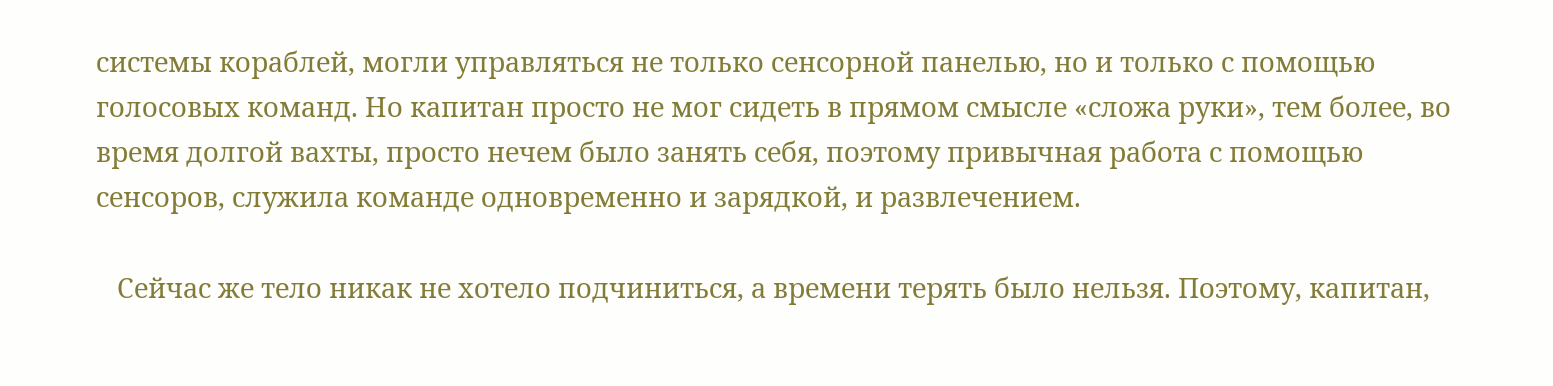системы кораблей, могли управляться не только сенсорной панелью, но и только с помощью голосовых команд. Но капитан просто не мог сидеть в прямом смысле «сложа руки», тем более, во время долгой вахты, просто нечем было занять себя, поэтому привычная работа с помощью сенсоров, служила команде одновременно и зарядкой, и развлечением.

   Сейчас же тело никак не хотело подчиниться, а времени терять было нельзя. Поэтому, капитан,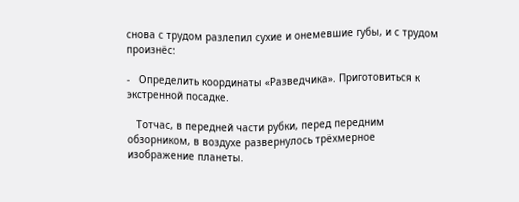снова с трудом разлепил сухие и онемевшие губы, и с трудом произнёс:

-   Определить координаты «Разведчика». Приготовиться к экстренной посадке.

   Тотчас, в передней части рубки, перед передним обзорником, в воздухе развернулось трёхмерное изображение планеты.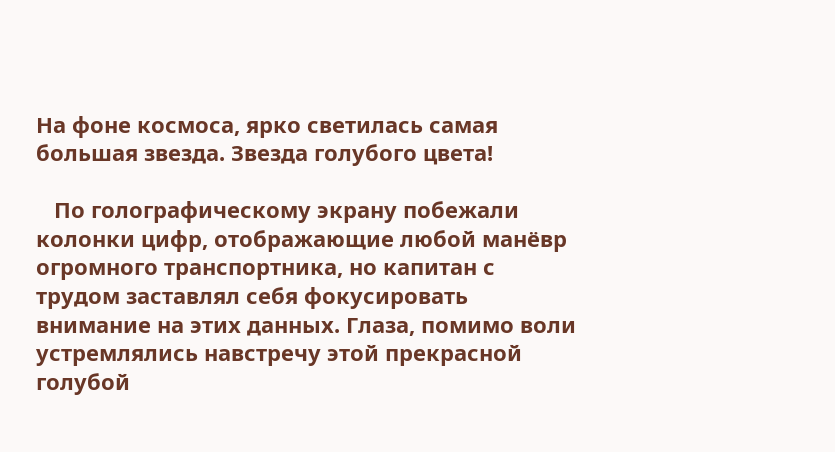На фоне космоса, ярко светилась самая большая звезда. Звезда голубого цвета!

   По голографическому экрану побежали колонки цифр, отображающие любой манёвр огромного транспортника, но капитан с трудом заставлял себя фокусировать внимание на этих данных. Глаза, помимо воли устремлялись навстречу этой прекрасной голубой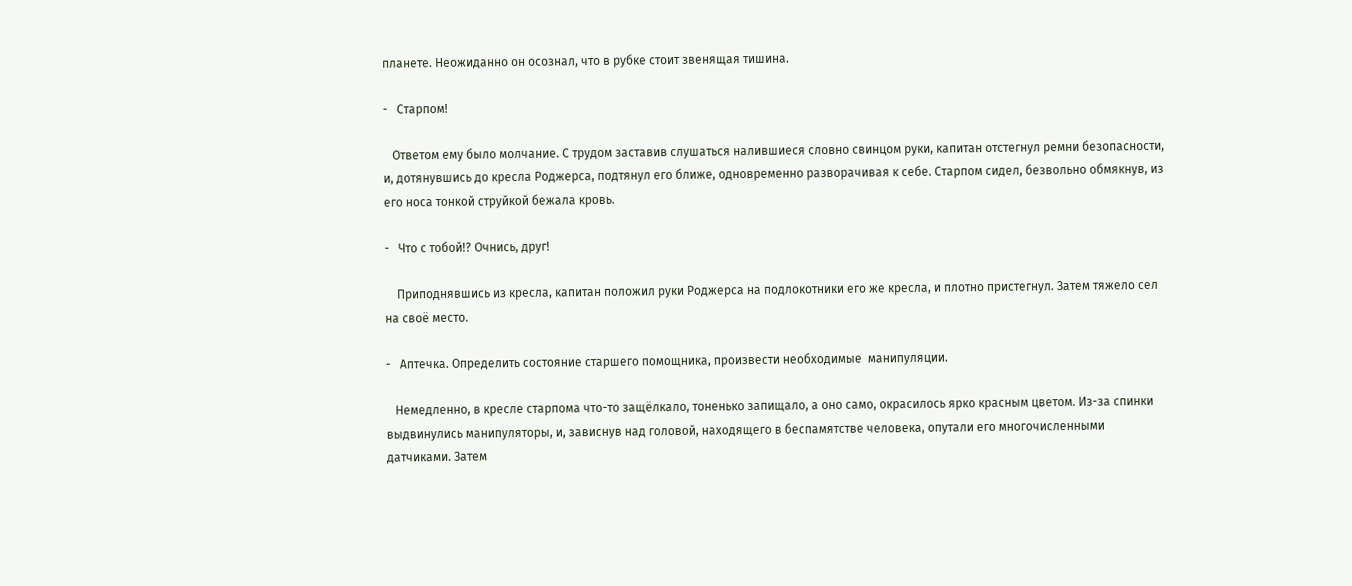планете. Неожиданно он осознал, что в рубке стоит звенящая тишина.

-   Старпом!

   Ответом ему было молчание. С трудом заставив слушаться налившиеся словно свинцом руки, капитан отстегнул ремни безопасности, и, дотянувшись до кресла Роджерса, подтянул его ближе, одновременно разворачивая к себе. Старпом сидел, безвольно обмякнув, из его носа тонкой струйкой бежала кровь.

-   Что с тобой!? Очнись, друг!

    Приподнявшись из кресла, капитан положил руки Роджерса на подлокотники его же кресла, и плотно пристегнул. Затем тяжело сел на своё место.

-   Аптечка. Определить состояние старшего помощника, произвести необходимые  манипуляции.

   Немедленно, в кресле старпома что-то защёлкало, тоненько запищало, а оно само, окрасилось ярко красным цветом. Из-за спинки выдвинулись манипуляторы, и, зависнув над головой, находящего в беспамятстве человека, опутали его многочисленными  датчиками. Затем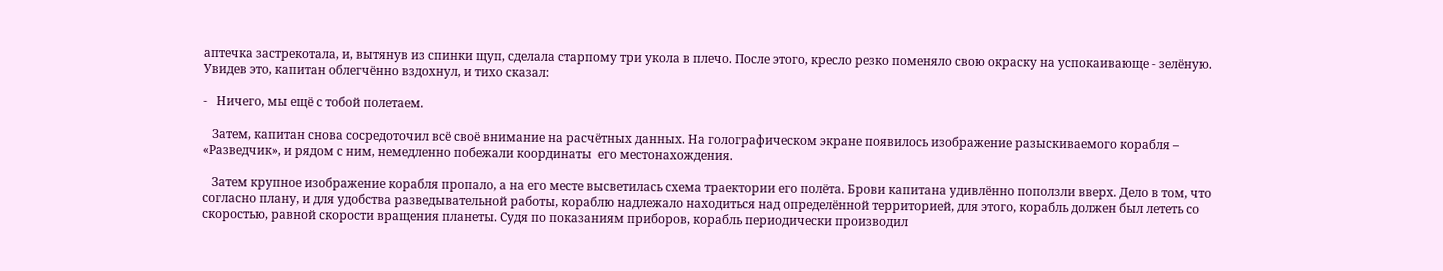аптечка застрекотала, и, вытянув из спинки щуп, сделала старпому три укола в плечо. После этого, кресло резко поменяло свою окраску на успокаивающе - зелёную. Увидев это, капитан облегчённо вздохнул, и тихо сказал:

-   Ничего, мы ещё с тобой полетаем.

   Затем, капитан снова сосредоточил всё своё внимание на расчётных данных. На голографическом экране появилось изображение разыскиваемого корабля – «Разведчик», и рядом с ним, немедленно побежали координаты  его местонахождения.

   Затем крупное изображение корабля пропало, а на его месте высветилась схема траектории его полёта. Брови капитана удивлённо поползли вверх. Дело в том, что согласно плану, и для удобства разведывательной работы, кораблю надлежало находиться над определённой территорией, для этого, корабль должен был лететь со скоростью, равной скорости вращения планеты. Судя по показаниям приборов, корабль периодически производил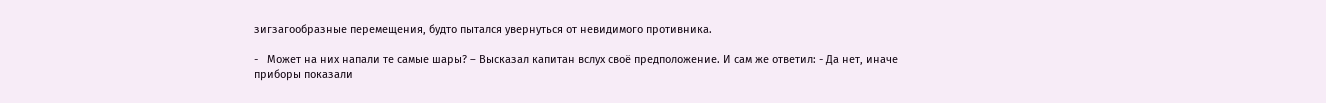зигзагообразные перемещения, будто пытался увернуться от невидимого противника.

-   Может на них напали те самые шары? – Высказал капитан вслух своё предположение. И сам же ответил: - Да нет, иначе приборы показали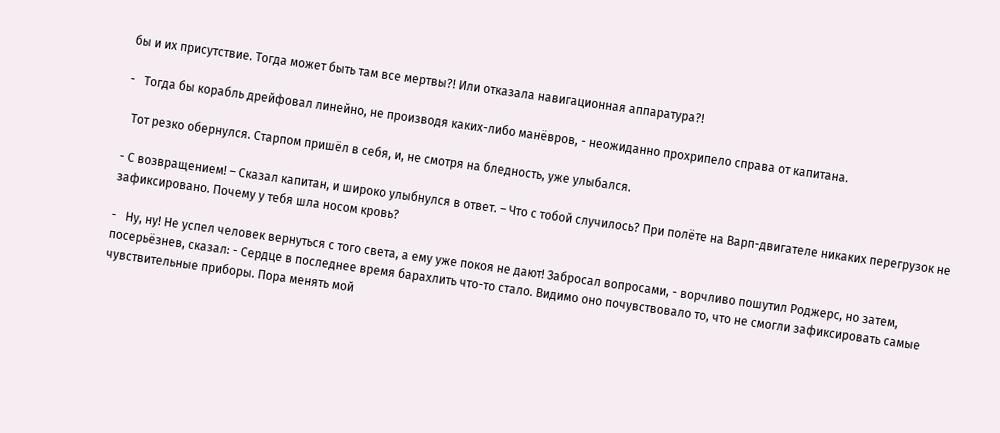бы и их присутствие. Тогда может быть там все мертвы?! Или отказала навигационная аппаратура?!

-   Тогда бы корабль дрейфовал линейно, не производя каких-либо манёвров, - неожиданно прохрипело справа от капитана.

  Тот резко обернулся. Старпом пришёл в себя, и, не смотря на бледность, уже улыбался.

- С возвращением! – Сказал капитан, и широко улыбнулся в ответ. – Что с тобой случилось? При полёте на Варп-двигателе никаких перегрузок не зафиксировано. Почему у тебя шла носом кровь?

-   Ну, ну! Не успел человек вернуться с того света, а ему уже покоя не дают! Забросал вопросами, - ворчливо пошутил Роджерс, но затем, посерьёзнев, сказал: - Сердце в последнее время барахлить что-то стало. Видимо оно почувствовало то, что не смогли зафиксировать самые чувствительные приборы. Пора менять мой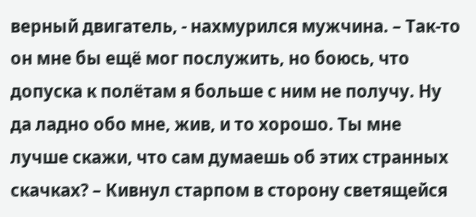верный двигатель, - нахмурился мужчина. – Так-то он мне бы ещё мог послужить, но боюсь, что допуска к полётам я больше с ним не получу. Ну да ладно обо мне, жив, и то хорошо. Ты мне лучше скажи, что сам думаешь об этих странных скачках? – Кивнул старпом в сторону светящейся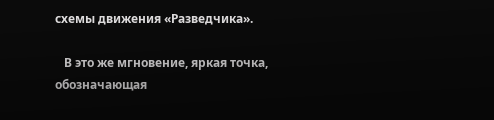схемы движения «Разведчика».

   В это же мгновение, яркая точка, обозначающая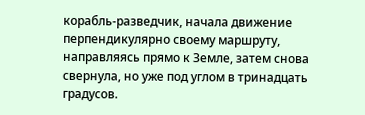корабль-разведчик, начала движение перпендикулярно своему маршруту, направляясь прямо к Земле, затем снова свернула, но уже под углом в тринадцать градусов.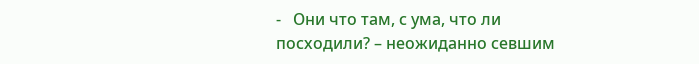-   Они что там, с ума, что ли посходили? – неожиданно севшим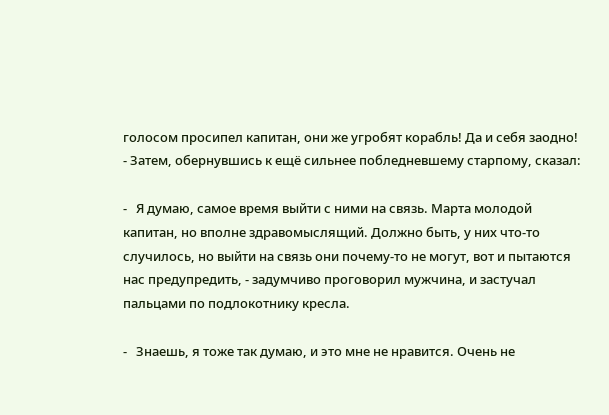голосом просипел капитан, они же угробят корабль! Да и себя заодно!  - Затем, обернувшись к ещё сильнее побледневшему старпому, сказал:

-   Я думаю, самое время выйти с ними на связь. Марта молодой капитан, но вполне здравомыслящий. Должно быть, у них что-то случилось, но выйти на связь они почему-то не могут, вот и пытаются нас предупредить, - задумчиво проговорил мужчина, и застучал пальцами по подлокотнику кресла.

-   Знаешь, я тоже так думаю, и это мне не нравится. Очень не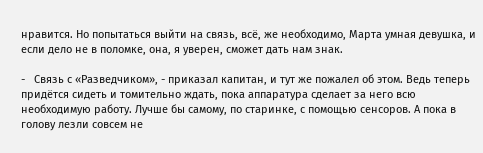нравится. Но попытаться выйти на связь, всё, же необходимо, Марта умная девушка, и если дело не в поломке, она, я уверен, сможет дать нам знак.

-   Связь с «Разведчиком», - приказал капитан, и тут же пожалел об этом. Ведь теперь придётся сидеть и томительно ждать, пока аппаратура сделает за него всю необходимую работу. Лучше бы самому, по старинке, с помощью сенсоров. А пока в голову лезли совсем не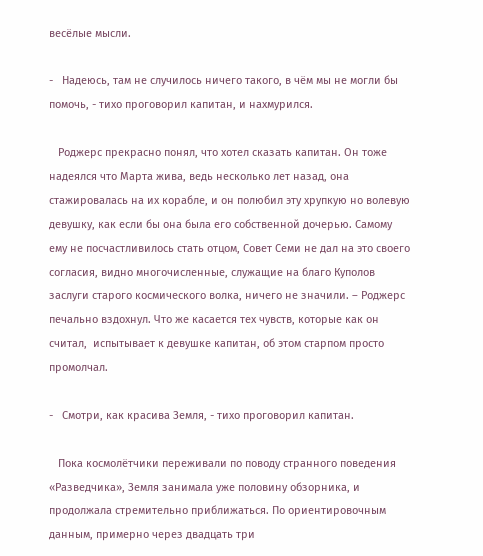весёлые мысли.

-   Надеюсь, там не случилось ничего такого, в чём мы не могли бы помочь, - тихо проговорил капитан, и нахмурился.

   Роджерс прекрасно понял, что хотел сказать капитан. Он тоже надеялся что Марта жива, ведь несколько лет назад, она стажировалась на их корабле, и он полюбил эту хрупкую но волевую девушку, как если бы она была его собственной дочерью. Самому ему не посчастливилось стать отцом, Совет Семи не дал на это своего согласия, видно многочисленные, служащие на благо Куполов заслуги старого космического волка, ничего не значили. – Роджерс печально вздохнул. Что же касается тех чувств, которые как он считал,  испытывает к девушке капитан, об этом старпом просто промолчал.

-   Смотри, как красива Земля, - тихо проговорил капитан.

   Пока космолётчики переживали по поводу странного поведения «Разведчика», Земля занимала уже половину обзорника, и продолжала стремительно приближаться. По ориентировочным данным, примерно через двадцать три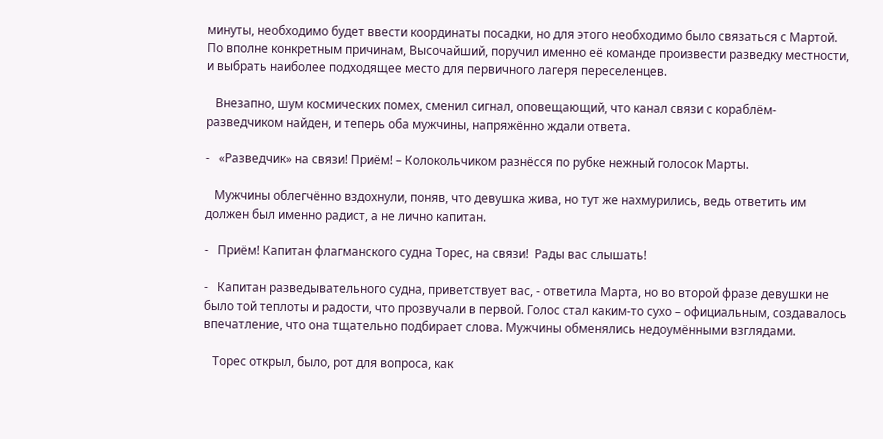минуты, необходимо будет ввести координаты посадки, но для этого необходимо было связаться с Мартой. По вполне конкретным причинам, Высочайший, поручил именно её команде произвести разведку местности, и выбрать наиболее подходящее место для первичного лагеря переселенцев.

   Внезапно, шум космических помех, сменил сигнал, оповещающий, что канал связи с кораблём-разведчиком найден, и теперь оба мужчины, напряжённо ждали ответа.

-   «Разведчик» на связи! Приём! – Колокольчиком разнёсся по рубке нежный голосок Марты.

   Мужчины облегчённо вздохнули, поняв, что девушка жива, но тут же нахмурились, ведь ответить им должен был именно радист, а не лично капитан.

-   Приём! Капитан флагманского судна Торес, на связи!  Рады вас слышать!

-   Капитан разведывательного судна, приветствует вас, - ответила Марта, но во второй фразе девушки не было той теплоты и радости, что прозвучали в первой. Голос стал каким-то сухо – официальным, создавалось впечатление, что она тщательно подбирает слова. Мужчины обменялись недоумёнными взглядами.

   Торес открыл, было, рот для вопроса, как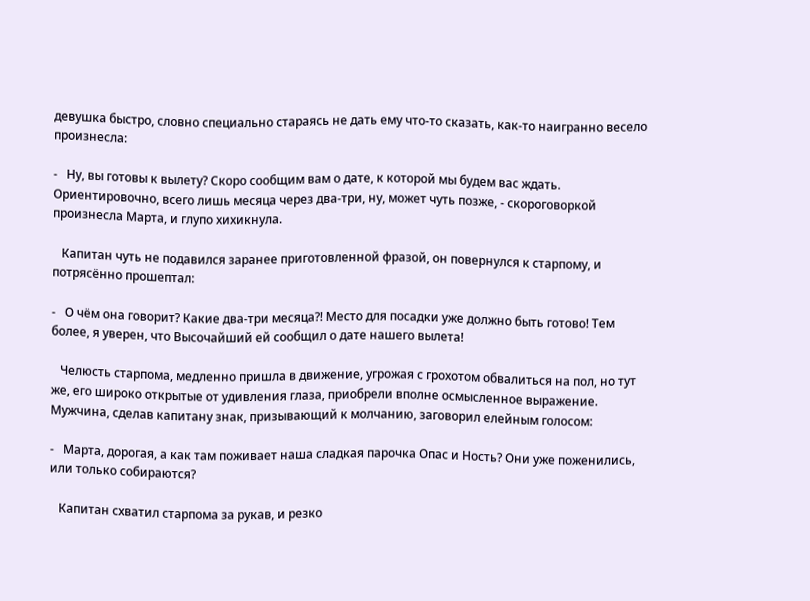девушка быстро, словно специально стараясь не дать ему что-то сказать, как-то наигранно весело произнесла:

-   Ну, вы готовы к вылету? Скоро сообщим вам о дате, к которой мы будем вас ждать. Ориентировочно, всего лишь месяца через два-три, ну, может чуть позже, - скороговоркой произнесла Марта, и глупо хихикнула.

   Капитан чуть не подавился заранее приготовленной фразой, он повернулся к старпому, и потрясённо прошептал:

-   О чём она говорит? Какие два-три месяца?! Место для посадки уже должно быть готово! Тем более, я уверен, что Высочайший ей сообщил о дате нашего вылета!

   Челюсть старпома, медленно пришла в движение, угрожая с грохотом обвалиться на пол, но тут же, его широко открытые от удивления глаза, приобрели вполне осмысленное выражение. Мужчина, сделав капитану знак, призывающий к молчанию, заговорил елейным голосом:

-   Марта, дорогая, а как там поживает наша сладкая парочка Опас и Ность? Они уже поженились, или только собираются?

   Капитан схватил старпома за рукав, и резко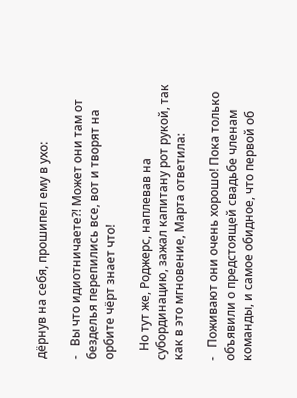дёрнув на себя, прошипел ему в ухо:

-   Вы что идиотничаете?! Может они там от безделья перепились все, вот и творят на орбите чёрт знает что!

   Но тут же, Роджерс, наплевав на субординацию, зажал капитану рот рукой, так как в это мгновение, Марта ответила:

-   Поживают они очень хорошо! Пока только объявили о предстоящей свадьбе членам команды, и самое обидное, что первой об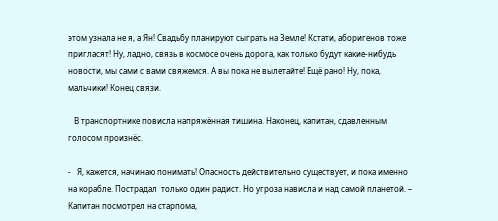этом узнала не я, а Ян! Свадьбу планируют сыграть на Земле! Кстати, аборигенов тоже пригласят! Ну, ладно, связь в космосе очень дорога, как только будут какие-нибудь новости, мы сами с вами свяжемся. А вы пока не вылетайте! Ещё рано! Ну, пока, мальчики! Конец связи.

   В транспортнике повисла напряжённая тишина. Наконец, капитан, сдавленным голосом произнёс.

-   Я, кажется, начинаю понимать! Опасность действительно существует, и пока именно на корабле. Пострадал  только один радист. Но угроза нависла и над самой планетой. – Капитан посмотрел на старпома,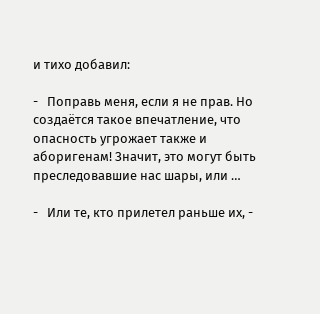и тихо добавил:

-   Поправь меня, если я не прав. Но создаётся такое впечатление, что опасность угрожает также и аборигенам! Значит, это могут быть преследовавшие нас шары, или …

-   Или те, кто прилетел раньше их, -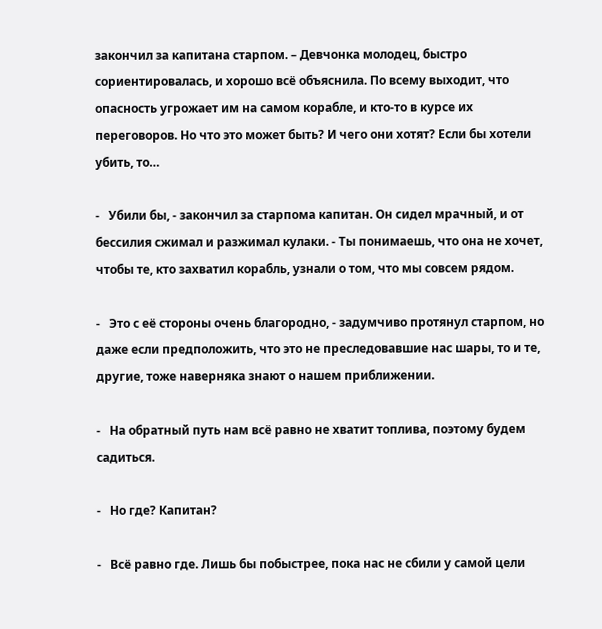закончил за капитана старпом. – Девчонка молодец, быстро сориентировалась, и хорошо всё объяснила. По всему выходит, что опасность угрожает им на самом корабле, и кто-то в курсе их переговоров. Но что это может быть? И чего они хотят? Если бы хотели убить, то…

-   Убили бы, - закончил за старпома капитан. Он сидел мрачный, и от бессилия сжимал и разжимал кулаки. - Ты понимаешь, что она не хочет, чтобы те, кто захватил корабль, узнали о том, что мы совсем рядом.

-   Это с её стороны очень благородно, - задумчиво протянул старпом, но даже если предположить, что это не преследовавшие нас шары, то и те, другие, тоже наверняка знают о нашем приближении.

-   На обратный путь нам всё равно не хватит топлива, поэтому будем садиться.

-   Но где? Капитан?

-   Всё равно где. Лишь бы побыстрее, пока нас не сбили у самой цели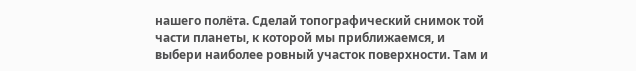нашего полёта. Сделай топографический снимок той части планеты, к которой мы приближаемся, и выбери наиболее ровный участок поверхности. Там и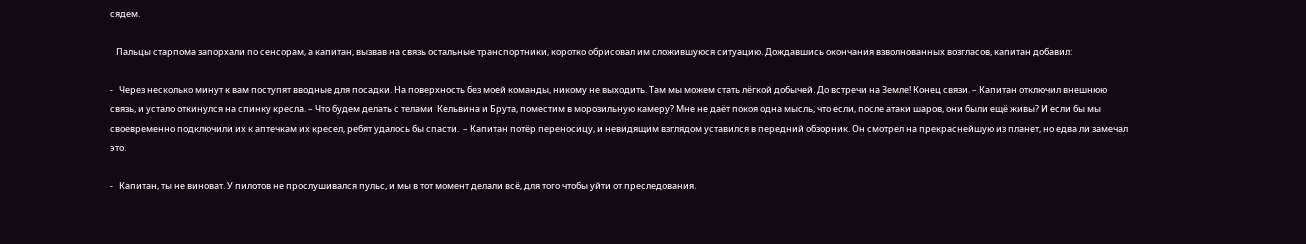сядем.

   Пальцы старпома запорхали по сенсорам, а капитан, вызвав на связь остальные транспортники, коротко обрисовал им сложившуюся ситуацию. Дождавшись окончания взволнованных возгласов, капитан добавил:

-   Через несколько минут к вам поступят вводные для посадки. На поверхность без моей команды, никому не выходить. Там мы можем стать лёгкой добычей. До встречи на Земле! Конец связи. – Капитан отключил внешнюю связь, и устало откинулся на спинку кресла. – Что будем делать с телами  Кельвина и Брута, поместим в морозильную камеру? Мне не даёт покоя одна мысль, что если, после атаки шаров, они были ещё живы? И если бы мы своевременно подключили их к аптечкам их кресел, ребят удалось бы спасти.  – Капитан потёр переносицу, и невидящим взглядом уставился в передний обзорник. Он смотрел на прекраснейшую из планет, но едва ли замечал это.

-   Капитан, ты не виноват. У пилотов не прослушивался пульс, и мы в тот момент делали всё, для того чтобы уйти от преследования.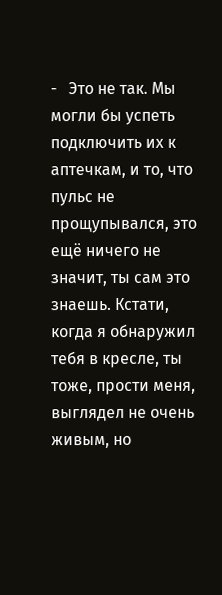-   Это не так. Мы могли бы успеть подключить их к аптечкам, и то, что пульс не прощупывался, это ещё ничего не значит, ты сам это знаешь. Кстати, когда я обнаружил тебя в кресле, ты тоже, прости меня, выглядел не очень живым, но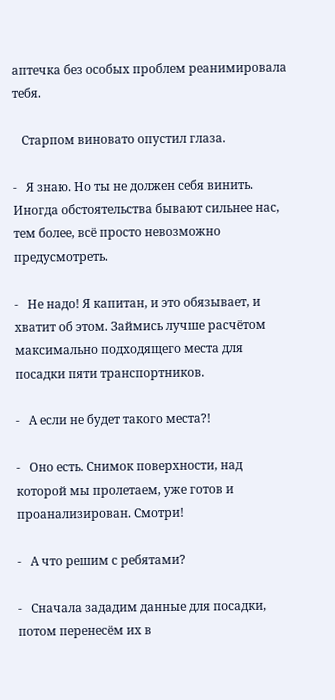аптечка без особых проблем реанимировала тебя.

   Старпом виновато опустил глаза.

-   Я знаю. Но ты не должен себя винить. Иногда обстоятельства бывают сильнее нас, тем более, всё просто невозможно предусмотреть.

-   Не надо! Я капитан, и это обязывает, и хватит об этом. Займись лучше расчётом максимально подходящего места для посадки пяти транспортников.

-   А если не будет такого места?!

-   Оно есть. Снимок поверхности, над которой мы пролетаем, уже готов и проанализирован. Смотри!

-   А что решим с ребятами?

-   Сначала зададим данные для посадки, потом перенесём их в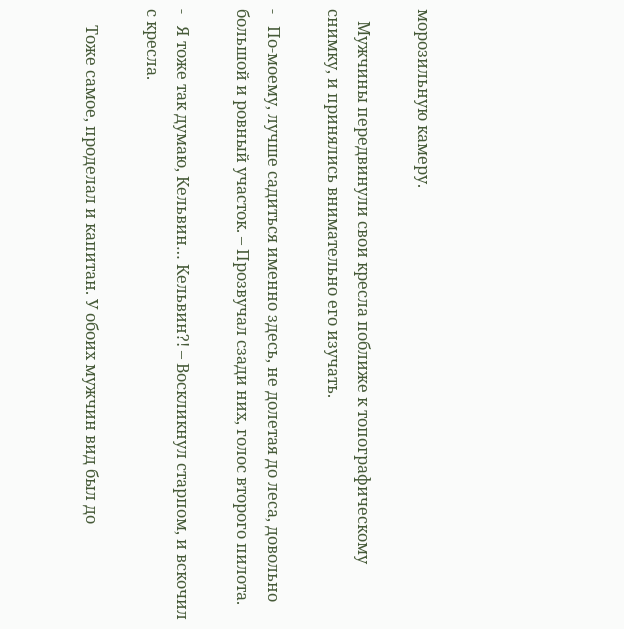морозильную камеру.

   Мужчины передвинули свои кресла поближе к топографическому снимку, и принялись внимательно его изучать.

-   По-моему, лучше садиться именно здесь, не долетая до леса, довольно большой и ровный участок. – Прозвучал сзади них, голос второго пилота.

-   Я тоже так думаю, Кельвин… Кельвин?! – Воскликнул старпом, и вскочил с кресла.

    Тоже самое, проделал и капитан. У обоих мужчин вид был до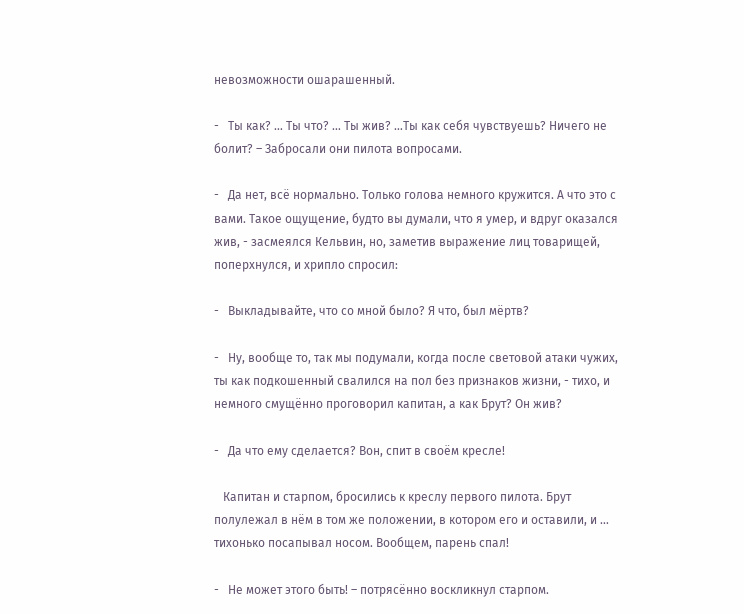невозможности ошарашенный.

-   Ты как? … Ты что? … Ты жив? …Ты как себя чувствуешь? Ничего не болит? – Забросали они пилота вопросами.

-   Да нет, всё нормально. Только голова немного кружится. А что это с вами. Такое ощущение, будто вы думали, что я умер, и вдруг оказался жив, - засмеялся Кельвин, но, заметив выражение лиц товарищей, поперхнулся, и хрипло спросил:

-   Выкладывайте, что со мной было? Я что, был мёртв?

-   Ну, вообще то, так мы подумали, когда после световой атаки чужих, ты как подкошенный свалился на пол без признаков жизни, - тихо, и немного смущённо проговорил капитан, а как Брут? Он жив?

-   Да что ему сделается? Вон, спит в своём кресле!

   Капитан и старпом, бросились к креслу первого пилота. Брут полулежал в нём в том же положении, в котором его и оставили, и … тихонько посапывал носом. Вообщем, парень спал!

-   Не может этого быть! – потрясённо воскликнул старпом.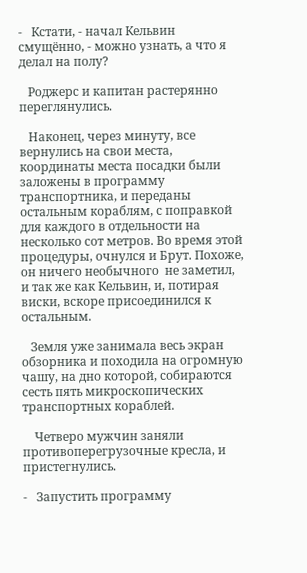-   Кстати, - начал Кельвин смущённо, - можно узнать, а что я делал на полу?

   Роджерс и капитан растерянно переглянулись.

   Наконец, через минуту, все вернулись на свои места, координаты места посадки были заложены в программу транспортника, и переданы остальным кораблям, с поправкой для каждого в отдельности на несколько сот метров. Во время этой процедуры, очнулся и Брут. Похоже, он ничего необычного  не заметил, и так же как Кельвин, и, потирая виски, вскоре присоединился к остальным.

   Земля уже занимала весь экран обзорника и походила на огромную чашу, на дно которой, собираются сесть пять микроскопических транспортных кораблей.

    Четверо мужчин заняли противоперегрузочные кресла, и пристегнулись.

-   Запустить программу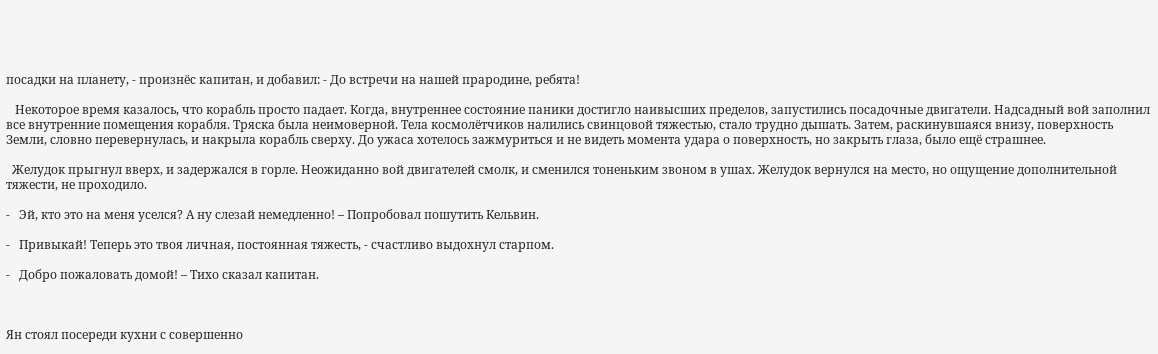посадки на планету, - произнёс капитан, и добавил: - До встречи на нашей прародине, ребята!

   Некоторое время казалось, что корабль просто падает. Когда, внутреннее состояние паники достигло наивысших пределов, запустились посадочные двигатели. Надсадный вой заполнил все внутренние помещения корабля. Тряска была неимоверной. Тела космолётчиков налились свинцовой тяжестью, стало трудно дышать. Затем, раскинувшаяся внизу, поверхность Земли, словно перевернулась, и накрыла корабль сверху. До ужаса хотелось зажмуриться и не видеть момента удара о поверхность, но закрыть глаза, было ещё страшнее.

  Желудок прыгнул вверх, и задержался в горле. Неожиданно вой двигателей смолк, и сменился тоненьким звоном в ушах. Желудок вернулся на место, но ощущение дополнительной тяжести, не проходило.

-   Эй, кто это на меня уселся? А ну слезай немедленно! – Попробовал пошутить Кельвин.

-   Привыкай! Теперь это твоя личная, постоянная тяжесть, - счастливо выдохнул старпом.

-   Добро пожаловать домой! – Тихо сказал капитан.



Ян стоял посереди кухни с совершенно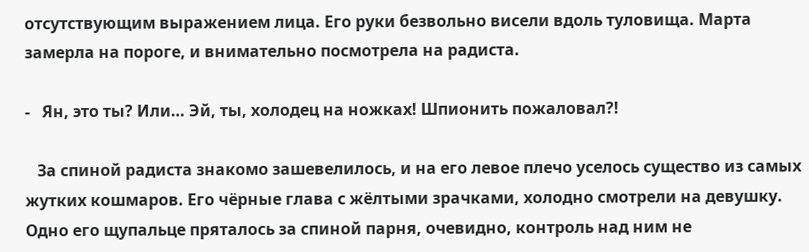отсутствующим выражением лица. Его руки безвольно висели вдоль туловища. Марта замерла на пороге, и внимательно посмотрела на радиста.

-   Ян, это ты? Или… Эй, ты, холодец на ножках! Шпионить пожаловал?!

   За спиной радиста знакомо зашевелилось, и на его левое плечо уселось существо из самых жутких кошмаров. Его чёрные глава с жёлтыми зрачками, холодно смотрели на девушку. Одно его щупальце пряталось за спиной парня, очевидно, контроль над ним не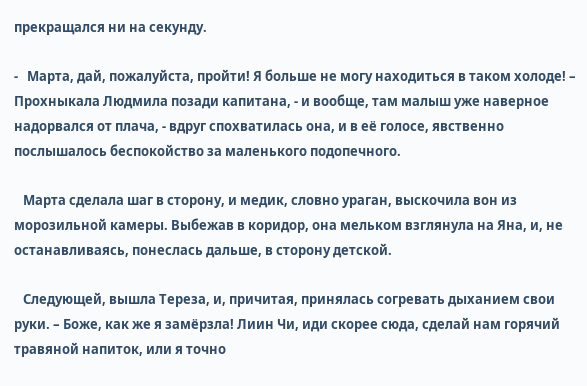прекращался ни на секунду.

-   Марта, дай, пожалуйста, пройти! Я больше не могу находиться в таком холоде! – Прохныкала Людмила позади капитана, - и вообще, там малыш уже наверное надорвался от плача, - вдруг спохватилась она, и в её голосе, явственно послышалось беспокойство за маленького подопечного.

   Марта сделала шаг в сторону, и медик, словно ураган, выскочила вон из морозильной камеры. Выбежав в коридор, она мельком взглянула на Яна, и, не останавливаясь, понеслась дальше, в сторону детской.

   Следующей, вышла Тереза, и, причитая, принялась согревать дыханием свои руки. – Боже, как же я замёрзла! Лиин Чи, иди скорее сюда, сделай нам горячий травяной напиток, или я точно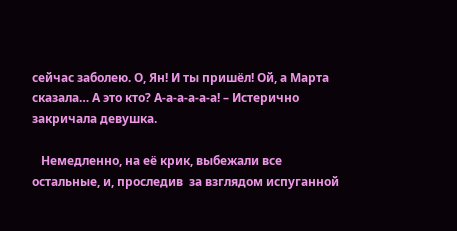сейчас заболею. О, Ян! И ты пришёл! Ой, а Марта сказала… А это кто? А-а-а-а-а-а! – Истерично закричала девушка.

   Немедленно, на её крик, выбежали все остальные, и, проследив  за взглядом испуганной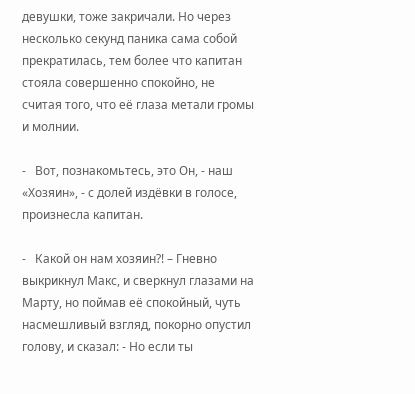девушки, тоже закричали. Но через несколько секунд паника сама собой прекратилась, тем более что капитан стояла совершенно спокойно, не считая того, что её глаза метали громы и молнии.

-   Вот, познакомьтесь, это Он, - наш «Хозяин», - с долей издёвки в голосе, произнесла капитан.

-   Какой он нам хозяин?! – Гневно выкрикнул Макс, и сверкнул глазами на Марту, но поймав её спокойный, чуть насмешливый взгляд, покорно опустил голову, и сказал: - Но если ты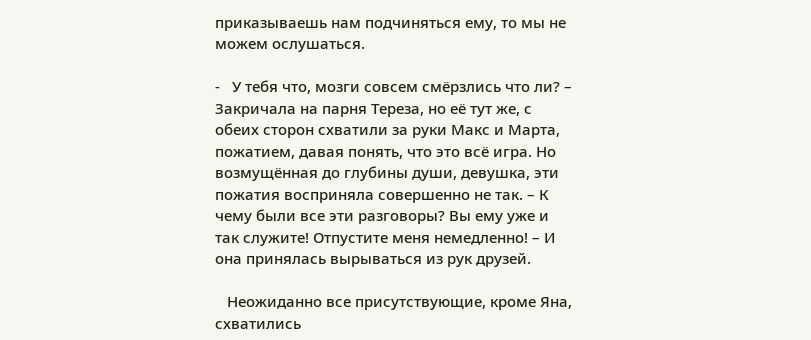приказываешь нам подчиняться ему, то мы не можем ослушаться.

-   У тебя что, мозги совсем смёрзлись что ли? – Закричала на парня Тереза, но её тут же, с обеих сторон схватили за руки Макс и Марта, пожатием, давая понять, что это всё игра. Но возмущённая до глубины души, девушка, эти пожатия восприняла совершенно не так. – К чему были все эти разговоры? Вы ему уже и так служите! Отпустите меня немедленно! – И она принялась вырываться из рук друзей.

   Неожиданно все присутствующие, кроме Яна, схватились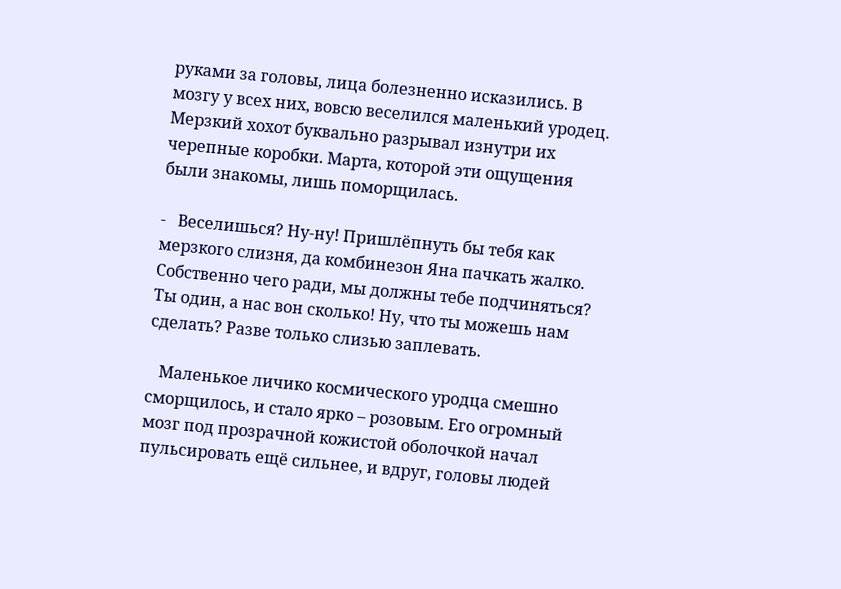руками за головы, лица болезненно исказились. В мозгу у всех них, вовсю веселился маленький уродец. Мерзкий хохот буквально разрывал изнутри их черепные коробки. Марта, которой эти ощущения были знакомы, лишь поморщилась.

-   Веселишься? Ну-ну! Пришлёпнуть бы тебя как мерзкого слизня, да комбинезон Яна пачкать жалко. Собственно чего ради, мы должны тебе подчиняться? Ты один, а нас вон сколько! Ну, что ты можешь нам сделать? Разве только слизью заплевать.

   Маленькое личико космического уродца смешно сморщилось, и стало ярко – розовым. Его огромный мозг под прозрачной кожистой оболочкой начал пульсировать ещё сильнее, и вдруг, головы людей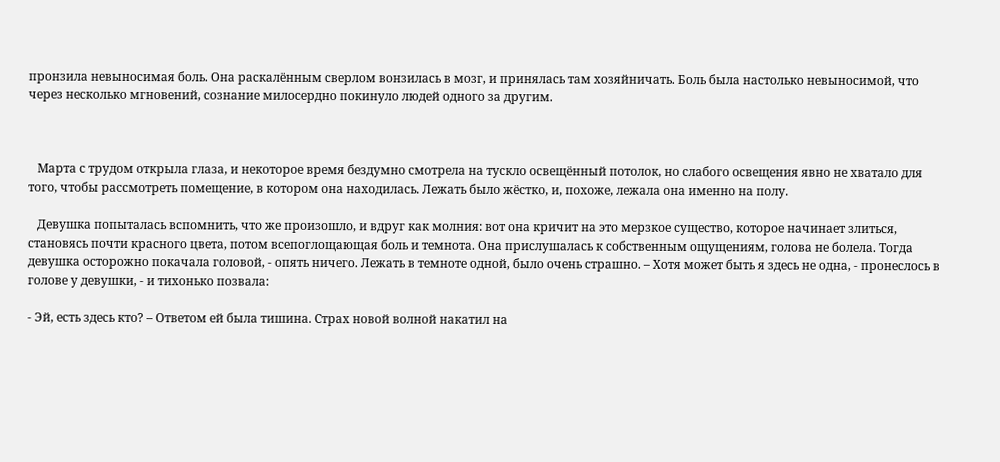пронзила невыносимая боль. Она раскалённым сверлом вонзилась в мозг, и принялась там хозяйничать. Боль была настолько невыносимой, что через несколько мгновений, сознание милосердно покинуло людей одного за другим.



   Марта с трудом открыла глаза, и некоторое время бездумно смотрела на тускло освещённый потолок, но слабого освещения явно не хватало для того, чтобы рассмотреть помещение, в котором она находилась. Лежать было жёстко, и, похоже, лежала она именно на полу.

   Девушка попыталась вспомнить, что же произошло, и вдруг как молния: вот она кричит на это мерзкое существо, которое начинает злиться, становясь почти красного цвета, потом всепоглощающая боль и темнота. Она прислушалась к собственным ощущениям, голова не болела. Тогда девушка осторожно покачала головой, - опять ничего. Лежать в темноте одной, было очень страшно. – Хотя может быть я здесь не одна, - пронеслось в голове у девушки, - и тихонько позвала:

- Эй, есть здесь кто? – Ответом ей была тишина. Страх новой волной накатил на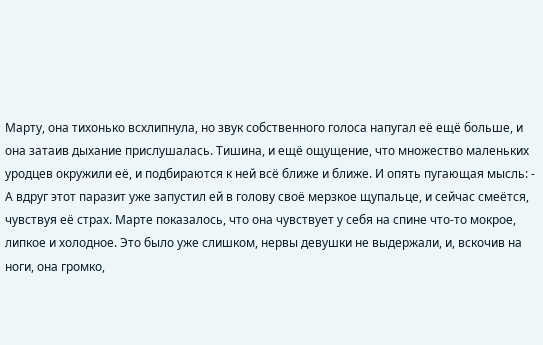Марту, она тихонько всхлипнула, но звук собственного голоса напугал её ещё больше, и она затаив дыхание прислушалась. Тишина, и ещё ощущение, что множество маленьких уродцев окружили её, и подбираются к ней всё ближе и ближе. И опять пугающая мысль: - А вдруг этот паразит уже запустил ей в голову своё мерзкое щупальце, и сейчас смеётся, чувствуя её страх. Марте показалось, что она чувствует у себя на спине что-то мокрое, липкое и холодное. Это было уже слишком, нервы девушки не выдержали, и, вскочив на ноги, она громко,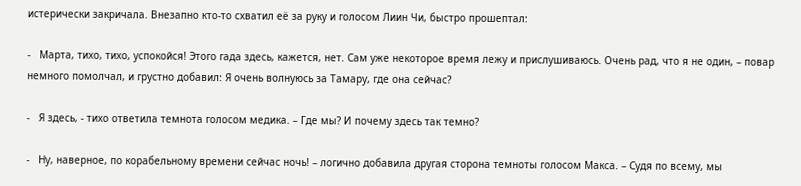истерически закричала. Внезапно кто-то схватил её за руку и голосом Лиин Чи, быстро прошептал:

-   Марта, тихо, тихо, успокойся! Этого гада здесь, кажется, нет. Сам уже некоторое время лежу и прислушиваюсь. Очень рад, что я не один, – повар немного помолчал, и грустно добавил: Я очень волнуюсь за Тамару, где она сейчас?

-   Я здесь, - тихо ответила темнота голосом медика. – Где мы? И почему здесь так темно?

-   Ну, наверное, по корабельному времени сейчас ночь! – логично добавила другая сторона темноты голосом Макса. – Судя по всему, мы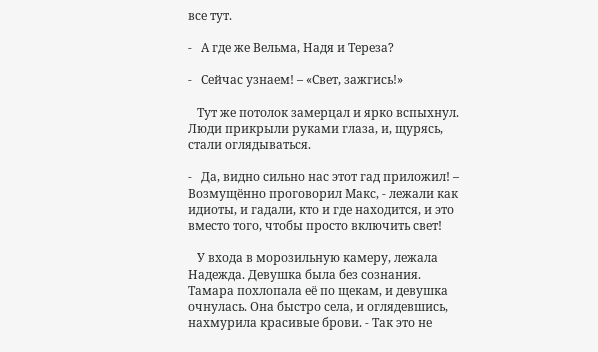все тут.

-   А где же Вельма, Надя и Тереза?

-   Сейчас узнаем! – «Свет, зажгись!»

   Тут же потолок замерцал и ярко вспыхнул. Люди прикрыли руками глаза, и, щурясь, стали оглядываться.

-   Да, видно сильно нас этот гад приложил! – Возмущённо проговорил Макс, - лежали как идиоты, и гадали, кто и где находится, и это вместо того, чтобы просто включить свет!

   У входа в морозильную камеру, лежала Надежда. Девушка была без сознания. Тамара похлопала её по щекам, и девушка очнулась. Она быстро села, и оглядевшись, нахмурила красивые брови. - Так это не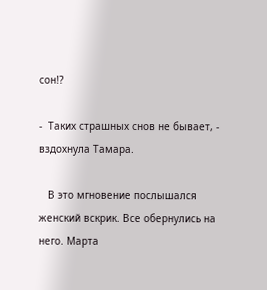сон!?

-  Таких страшных снов не бывает, - вздохнула Тамара.

   В это мгновение послышался женский вскрик. Все обернулись на него. Марта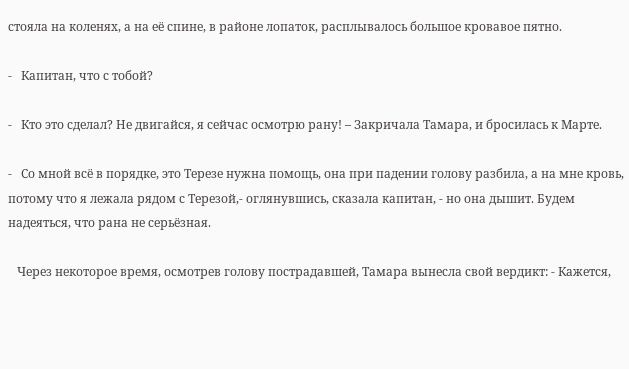стояла на коленях, а на её спине, в районе лопаток, расплывалось большое кровавое пятно.

-   Капитан, что с тобой?

-   Кто это сделал? Не двигайся, я сейчас осмотрю рану! – Закричала Тамара, и бросилась к Марте.

-   Со мной всё в порядке, это Терезе нужна помощь, она при падении голову разбила, а на мне кровь, потому что я лежала рядом с Терезой,- оглянувшись, сказала капитан, - но она дышит. Будем надеяться, что рана не серьёзная.

   Через некоторое время, осмотрев голову пострадавшей, Тамара вынесла свой вердикт: - Кажется,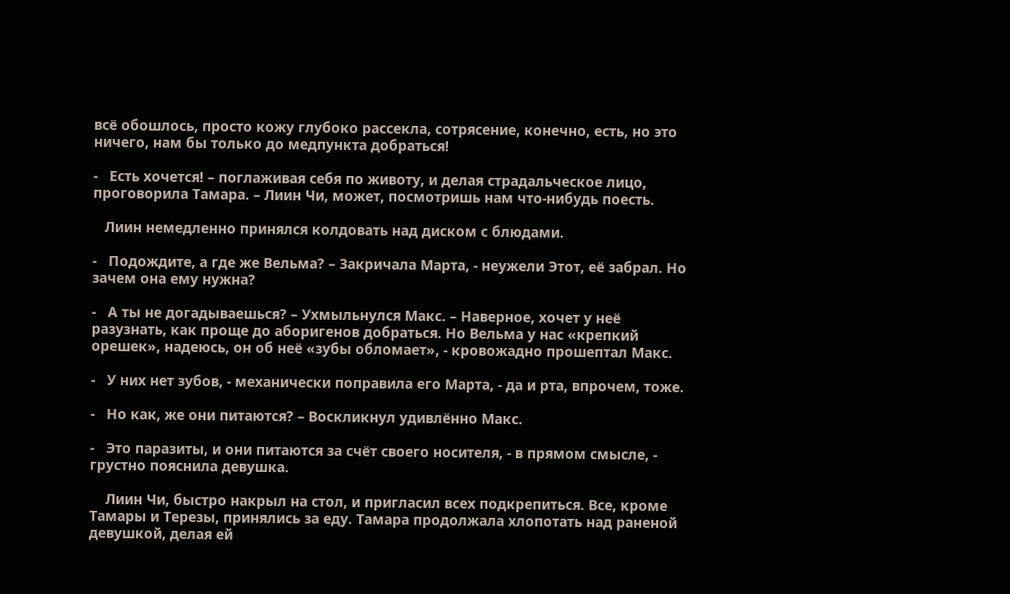всё обошлось, просто кожу глубоко рассекла, сотрясение, конечно, есть, но это ничего, нам бы только до медпункта добраться!

-   Есть хочется! – поглаживая себя по животу, и делая страдальческое лицо, проговорила Тамара. – Лиин Чи, может, посмотришь нам что-нибудь поесть.

   Лиин немедленно принялся колдовать над диском с блюдами.

-   Подождите, а где же Вельма? – Закричала Марта, - неужели Этот, её забрал. Но зачем она ему нужна?

-   А ты не догадываешься? – Ухмыльнулся Макс. – Наверное, хочет у неё разузнать, как проще до аборигенов добраться. Но Вельма у нас «крепкий орешек», надеюсь, он об неё «зубы обломает», - кровожадно прошептал Макс.

-   У них нет зубов, - механически поправила его Марта, - да и рта, впрочем, тоже.

-   Но как, же они питаются? – Воскликнул удивлённо Макс.

-   Это паразиты, и они питаются за счёт своего носителя, - в прямом смысле, - грустно пояснила девушка.

    Лиин Чи, быстро накрыл на стол, и пригласил всех подкрепиться. Все, кроме Тамары и Терезы, принялись за еду. Тамара продолжала хлопотать над раненой девушкой, делая ей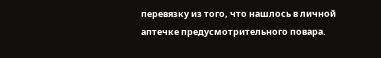перевязку из того, что нашлось в личной аптечке предусмотрительного повара.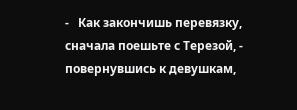-   Как закончишь перевязку, сначала поешьте с Терезой, - повернувшись к девушкам,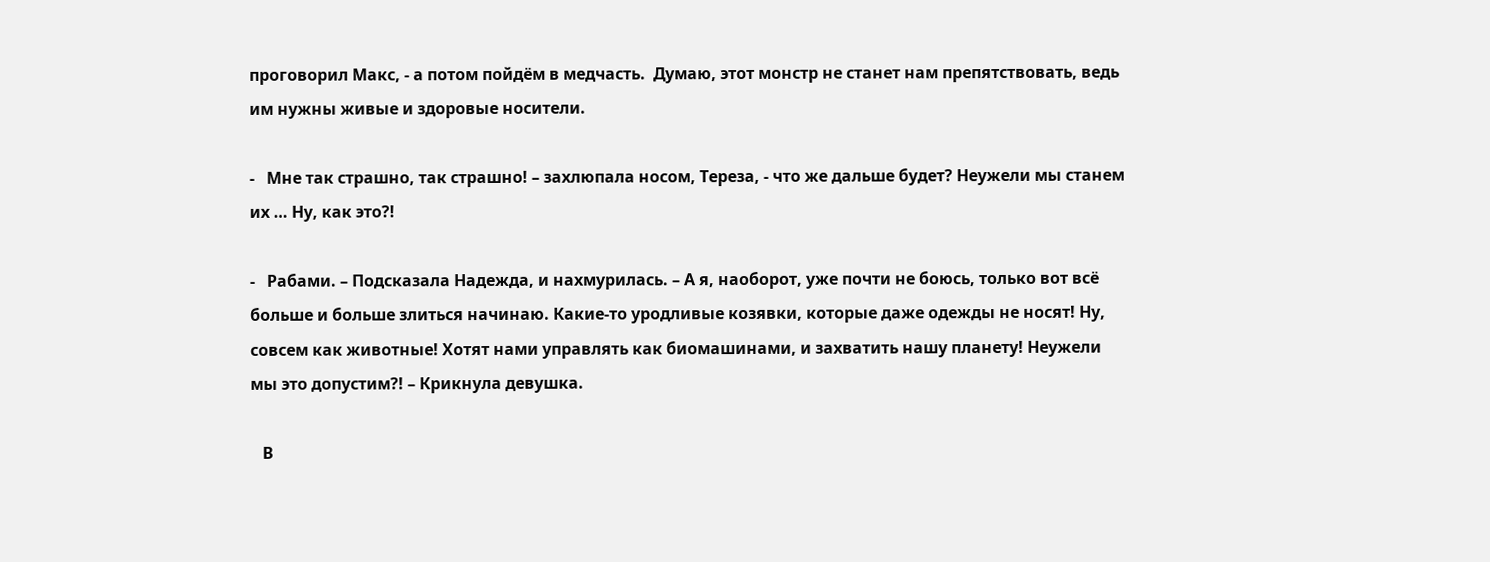проговорил Макс, - а потом пойдём в медчасть.  Думаю, этот монстр не станет нам препятствовать, ведь им нужны живые и здоровые носители.

-   Мне так страшно, так страшно! – захлюпала носом, Тереза, - что же дальше будет? Неужели мы станем их … Ну, как это?!

-   Рабами. – Подсказала Надежда, и нахмурилась. – А я, наоборот, уже почти не боюсь, только вот всё больше и больше злиться начинаю. Какие-то уродливые козявки, которые даже одежды не носят! Ну, совсем как животные! Хотят нами управлять как биомашинами, и захватить нашу планету! Неужели мы это допустим?! – Крикнула девушка.

   В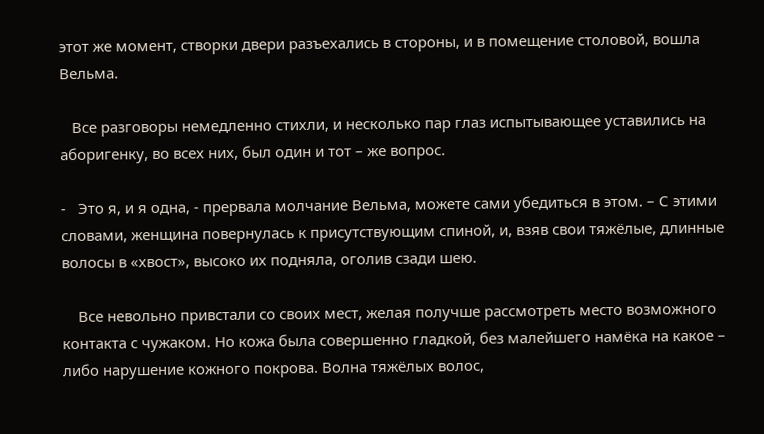этот же момент, створки двери разъехались в стороны, и в помещение столовой, вошла Вельма.

   Все разговоры немедленно стихли, и несколько пар глаз испытывающее уставились на аборигенку, во всех них, был один и тот – же вопрос.

-   Это я, и я одна, - прервала молчание Вельма, можете сами убедиться в этом. – С этими словами, женщина повернулась к присутствующим спиной, и, взяв свои тяжёлые, длинные волосы в «хвост», высоко их подняла, оголив сзади шею.

    Все невольно привстали со своих мест, желая получше рассмотреть место возможного контакта с чужаком. Но кожа была совершенно гладкой, без малейшего намёка на какое – либо нарушение кожного покрова. Волна тяжёлых волос,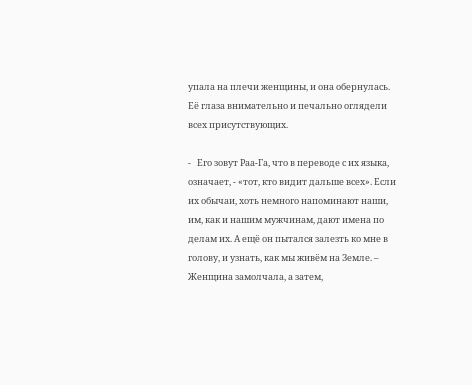упала на плечи женщины, и она обернулась. Её глаза внимательно и печально оглядели всех присутствующих.

-   Его зовут Раа-Га, что в переводе с их языка, означает, - «тот, кто видит дальше всех». Если их обычаи, хоть немного напоминают наши, им, как и нашим мужчинам, дают имена по делам их. А ещё он пытался залезть ко мне в голову, и узнать, как мы живём на Земле. – Женщина замолчала, а затем,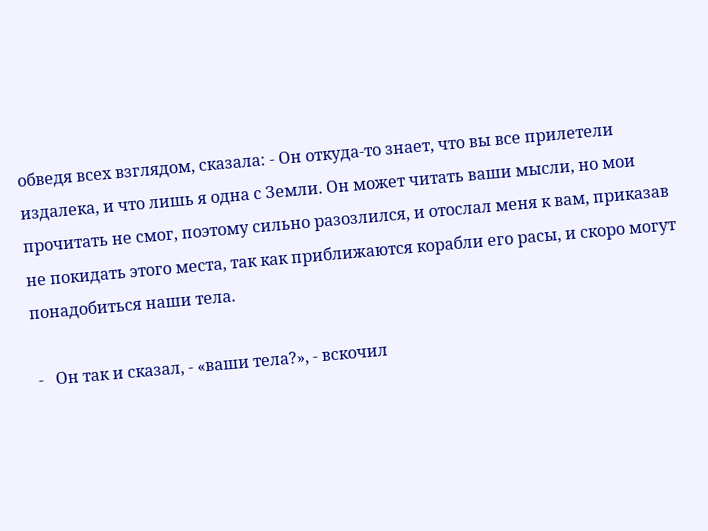обведя всех взглядом, сказала: - Он откуда-то знает, что вы все прилетели издалека, и что лишь я одна с Земли. Он может читать ваши мысли, но мои прочитать не смог, поэтому сильно разозлился, и отослал меня к вам, приказав не покидать этого места, так как приближаются корабли его расы, и скоро могут понадобиться наши тела.

 -   Он так и сказал, - «ваши тела?», - вскочил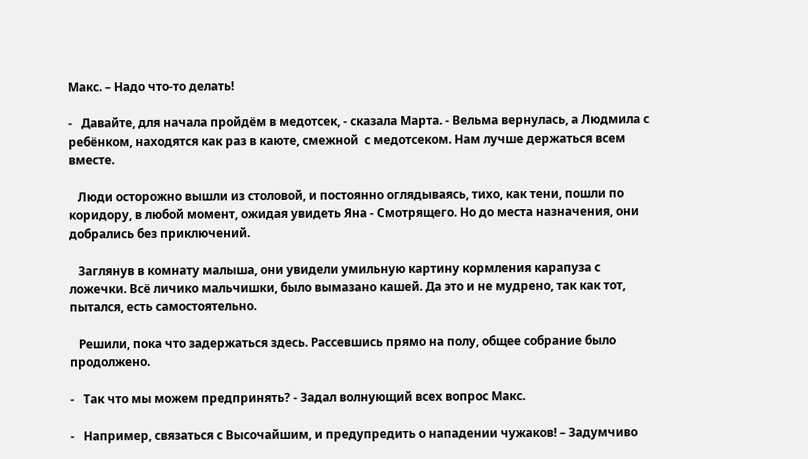Макс. – Надо что-то делать!

-   Давайте, для начала пройдём в медотсек, - сказала Марта. - Вельма вернулась, а Людмила с ребёнком, находятся как раз в каюте, смежной  с медотсеком. Нам лучше держаться всем вместе.

   Люди осторожно вышли из столовой, и постоянно оглядываясь, тихо, как тени, пошли по коридору, в любой момент, ожидая увидеть Яна - Смотрящего. Но до места назначения, они добрались без приключений.

   Заглянув в комнату малыша, они увидели умильную картину кормления карапуза с ложечки. Всё личико мальчишки, было вымазано кашей. Да это и не мудрено, так как тот, пытался, есть самостоятельно.

   Решили, пока что задержаться здесь. Рассевшись прямо на полу, общее собрание было продолжено.

-   Так что мы можем предпринять? - Задал волнующий всех вопрос Макс.

-   Например, связаться с Высочайшим, и предупредить о нападении чужаков! – Задумчиво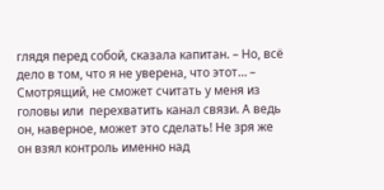глядя перед собой, сказала капитан. – Но, всё дело в том, что я не уверена, что этот… – Смотрящий, не сможет считать у меня из головы или  перехватить канал связи. А ведь он, наверное, может это сделать! Не зря же он взял контроль именно над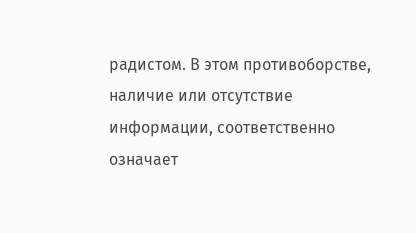радистом. В этом противоборстве, наличие или отсутствие информации, соответственно означает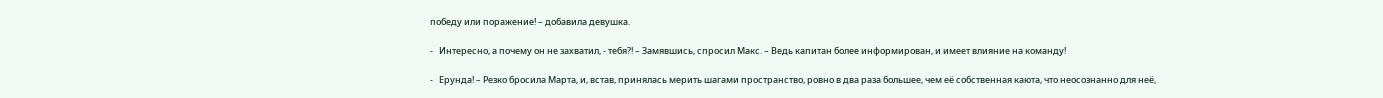победу или поражение! – добавила девушка.

-   Интересно, а почему он не захватил, - тебя?! – Замявшись, спросил Макс. – Ведь капитан более информирован, и имеет влияние на команду!

-   Ерунда! – Резко бросила Марта, и, встав, принялась мерить шагами пространство, ровно в два раза большее, чем её собственная каюта, что неосознанно для неё,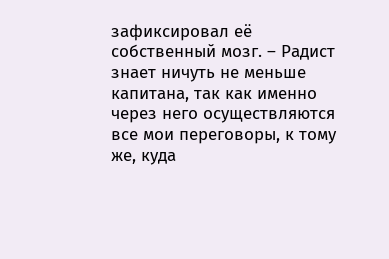зафиксировал её собственный мозг. – Радист знает ничуть не меньше капитана, так как именно через него осуществляются все мои переговоры, к тому же, куда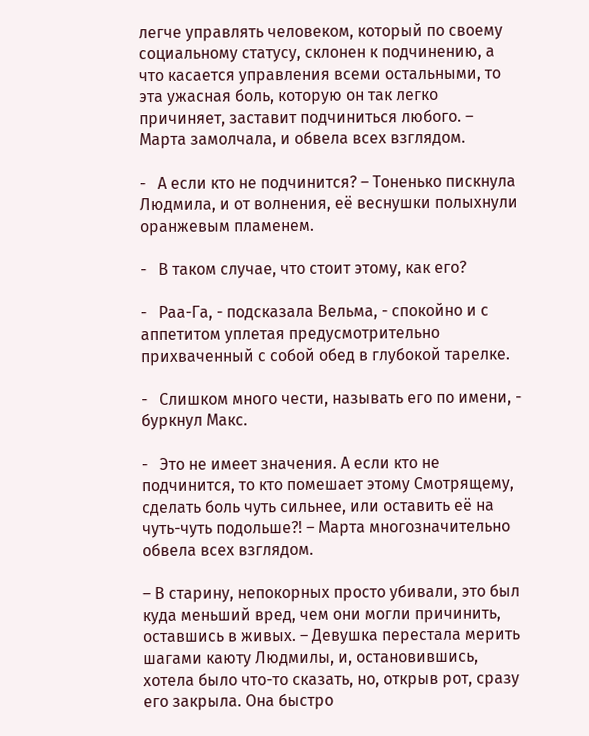легче управлять человеком, который по своему социальному статусу, склонен к подчинению, а что касается управления всеми остальными, то эта ужасная боль, которую он так легко причиняет, заставит подчиниться любого. – Марта замолчала, и обвела всех взглядом.

-   А если кто не подчинится? – Тоненько пискнула Людмила, и от волнения, её веснушки полыхнули оранжевым пламенем.

-   В таком случае, что стоит этому, как его?

-   Раа-Га, - подсказала Вельма, - спокойно и с аппетитом уплетая предусмотрительно прихваченный с собой обед в глубокой тарелке.

-   Слишком много чести, называть его по имени, - буркнул Макс.

-   Это не имеет значения. А если кто не подчинится, то кто помешает этому Смотрящему, сделать боль чуть сильнее, или оставить её на чуть-чуть подольше?! – Марта многозначительно обвела всех взглядом.

– В старину, непокорных просто убивали, это был куда меньший вред, чем они могли причинить, оставшись в живых. – Девушка перестала мерить шагами каюту Людмилы, и, остановившись, хотела было что-то сказать, но, открыв рот, сразу его закрыла. Она быстро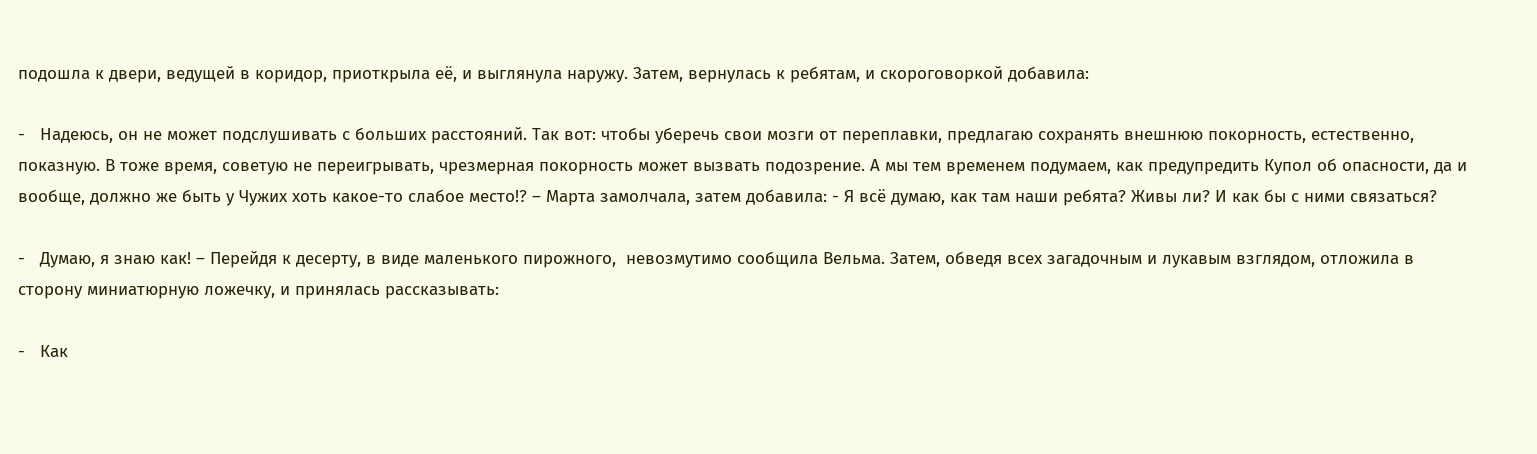подошла к двери, ведущей в коридор, приоткрыла её, и выглянула наружу. Затем, вернулась к ребятам, и скороговоркой добавила:

-   Надеюсь, он не может подслушивать с больших расстояний. Так вот: чтобы уберечь свои мозги от переплавки, предлагаю сохранять внешнюю покорность, естественно, показную. В тоже время, советую не переигрывать, чрезмерная покорность может вызвать подозрение. А мы тем временем подумаем, как предупредить Купол об опасности, да и вообще, должно же быть у Чужих хоть какое-то слабое место!? – Марта замолчала, затем добавила: - Я всё думаю, как там наши ребята? Живы ли? И как бы с ними связаться?

-   Думаю, я знаю как! – Перейдя к десерту, в виде маленького пирожного,  невозмутимо сообщила Вельма. Затем, обведя всех загадочным и лукавым взглядом, отложила в сторону миниатюрную ложечку, и принялась рассказывать:

-   Как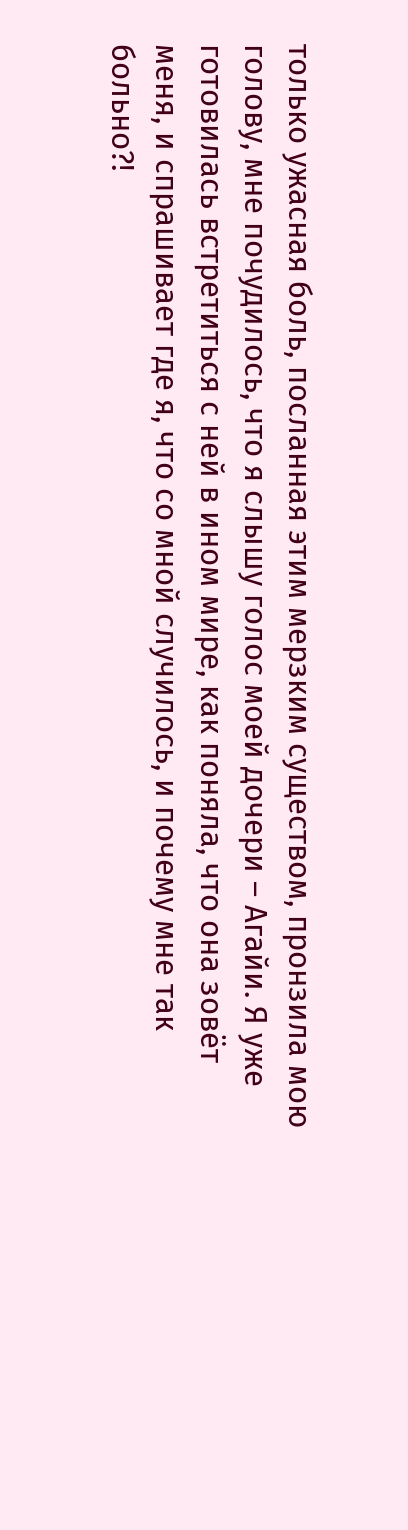только ужасная боль, посланная этим мерзким существом, пронзила мою голову, мне почудилось, что я слышу голос моей дочери – Агайи. Я уже готовилась встретиться с ней в ином мире, как поняла, что она зовёт меня, и спрашивает где я, что со мной случилось, и почему мне так больно?!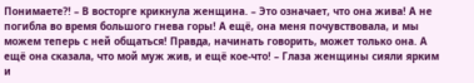Понимаете?! – В восторге крикнула женщина. – Это означает, что она жива! А не погибла во время большого гнева горы! А ещё, она меня почувствовала, и мы можем теперь с ней общаться! Правда, начинать говорить, может только она. А ещё она сказала, что мой муж жив, и ещё кое-что! – Глаза женщины сияли ярким и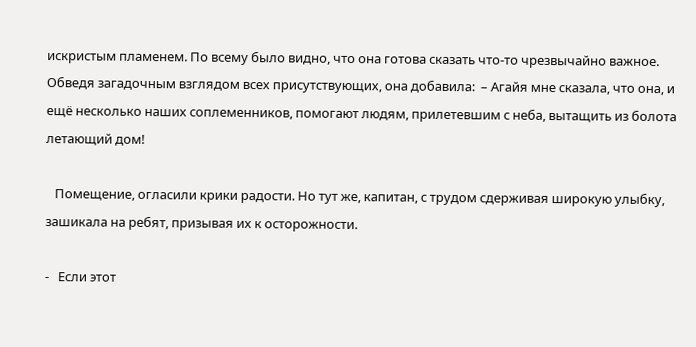искристым пламенем. По всему было видно, что она готова сказать что-то чрезвычайно важное. Обведя загадочным взглядом всех присутствующих, она добавила:  – Агайя мне сказала, что она, и ещё несколько наших соплеменников, помогают людям, прилетевшим с неба, вытащить из болота летающий дом!

   Помещение, огласили крики радости. Но тут же, капитан, с трудом сдерживая широкую улыбку, зашикала на ребят, призывая их к осторожности.

-   Если этот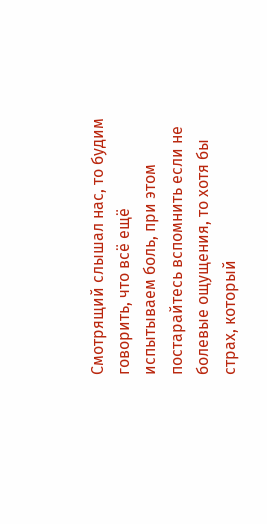Смотрящий слышал нас, то будим говорить, что всё ещё испытываем боль, при этом постарайтесь вспомнить если не болевые ощущения, то хотя бы страх, который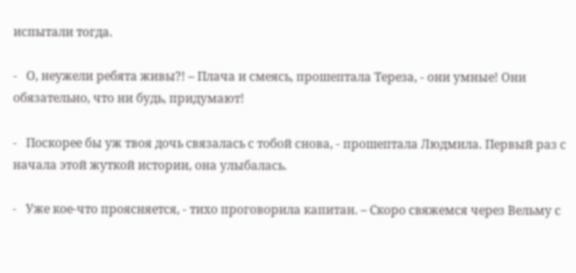испытали тогда.

-   О, неужели ребята живы?! – Плача и смеясь, прошептала Тереза, - они умные! Они обязательно, что ни будь, придумают!

-   Поскорее бы уж твоя дочь связалась с тобой снова, - прошептала Людмила. Первый раз с начала этой жуткой истории, она улыбалась.

-   Уже кое-что проясняется, - тихо проговорила капитан. – Скоро свяжемся через Вельму с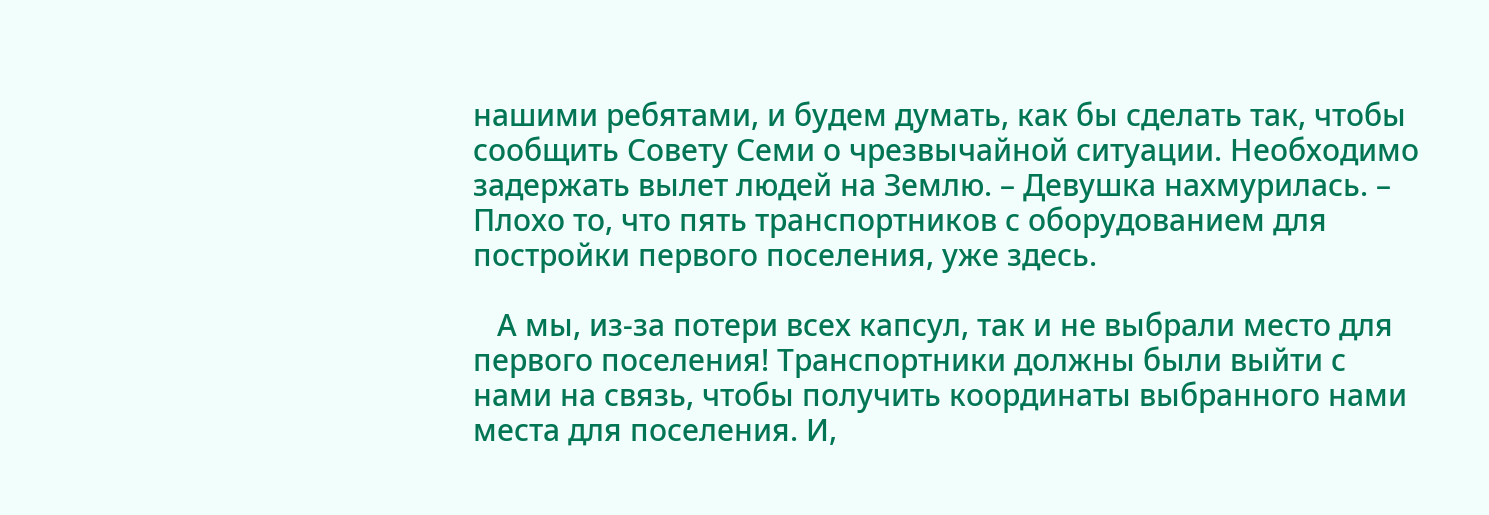нашими ребятами, и будем думать, как бы сделать так, чтобы сообщить Совету Семи о чрезвычайной ситуации. Необходимо задержать вылет людей на Землю. – Девушка нахмурилась. – Плохо то, что пять транспортников с оборудованием для постройки первого поселения, уже здесь.

   А мы, из-за потери всех капсул, так и не выбрали место для первого поселения! Транспортники должны были выйти с нами на связь, чтобы получить координаты выбранного нами места для поселения. И,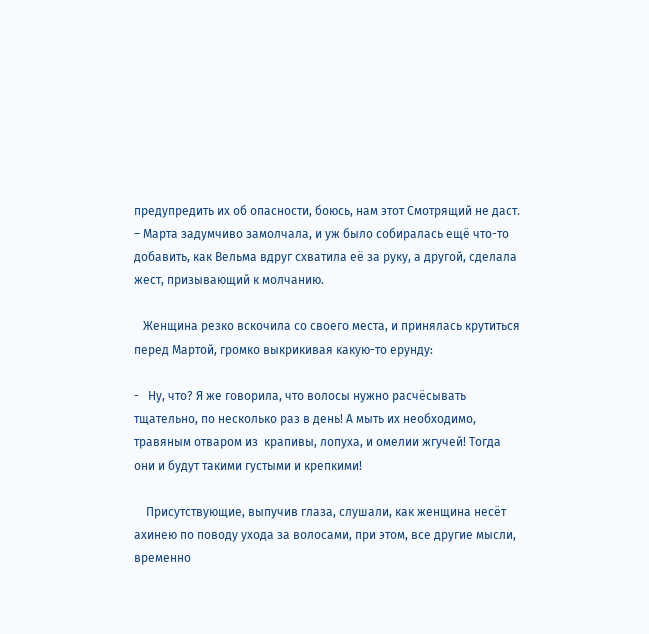предупредить их об опасности, боюсь, нам этот Смотрящий не даст. – Марта задумчиво замолчала, и уж было собиралась ещё что-то добавить, как Вельма вдруг схватила её за руку, а другой, сделала жест, призывающий к молчанию.

   Женщина резко вскочила со своего места, и принялась крутиться перед Мартой, громко выкрикивая какую-то ерунду:

-   Ну, что? Я же говорила, что волосы нужно расчёсывать тщательно, по несколько раз в день! А мыть их необходимо, травяным отваром из  крапивы, лопуха, и омелии жгучей! Тогда они и будут такими густыми и крепкими!

    Присутствующие, выпучив глаза, слушали, как женщина несёт ахинею по поводу ухода за волосами, при этом, все другие мысли, временно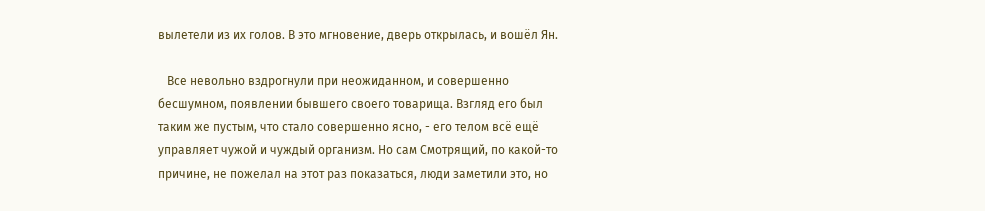вылетели из их голов. В это мгновение, дверь открылась, и вошёл Ян.

   Все невольно вздрогнули при неожиданном, и совершенно бесшумном, появлении бывшего своего товарища. Взгляд его был таким же пустым, что стало совершенно ясно, - его телом всё ещё управляет чужой и чуждый организм. Но сам Смотрящий, по какой-то причине, не пожелал на этот раз показаться, люди заметили это, но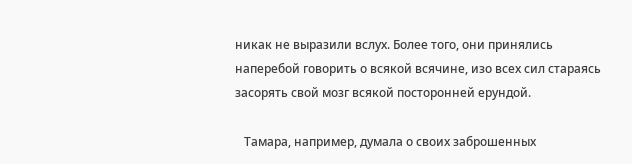никак не выразили вслух. Более того, они принялись наперебой говорить о всякой всячине, изо всех сил стараясь засорять свой мозг всякой посторонней ерундой.

   Тамара, например, думала о своих заброшенных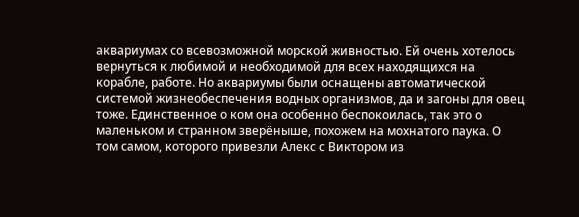аквариумах со всевозможной морской живностью. Ей очень хотелось вернуться к любимой и необходимой для всех находящихся на корабле, работе. Но аквариумы были оснащены автоматической системой жизнеобеспечения водных организмов, да и загоны для овец тоже. Единственное о ком она особенно беспокоилась, так это о маленьком и странном зверёныше, похожем на мохнатого паука. О том самом, которого привезли Алекс с Виктором из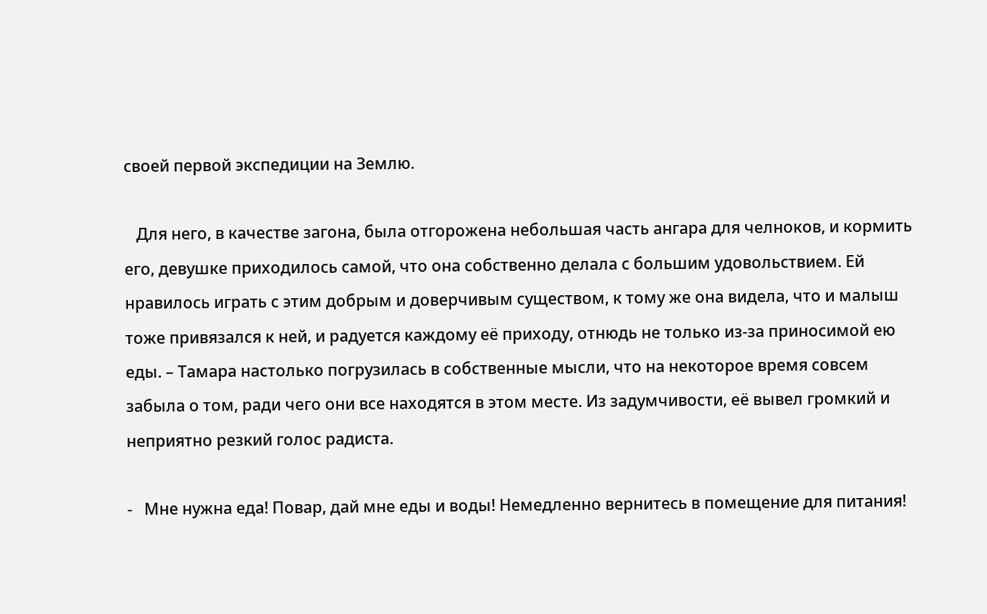своей первой экспедиции на Землю.

   Для него, в качестве загона, была отгорожена небольшая часть ангара для челноков, и кормить его, девушке приходилось самой, что она собственно делала с большим удовольствием. Ей нравилось играть с этим добрым и доверчивым существом, к тому же она видела, что и малыш тоже привязался к ней, и радуется каждому её приходу, отнюдь не только из-за приносимой ею еды. – Тамара настолько погрузилась в собственные мысли, что на некоторое время совсем забыла о том, ради чего они все находятся в этом месте. Из задумчивости, её вывел громкий и неприятно резкий голос радиста.

-   Мне нужна еда! Повар, дай мне еды и воды! Немедленно вернитесь в помещение для питания!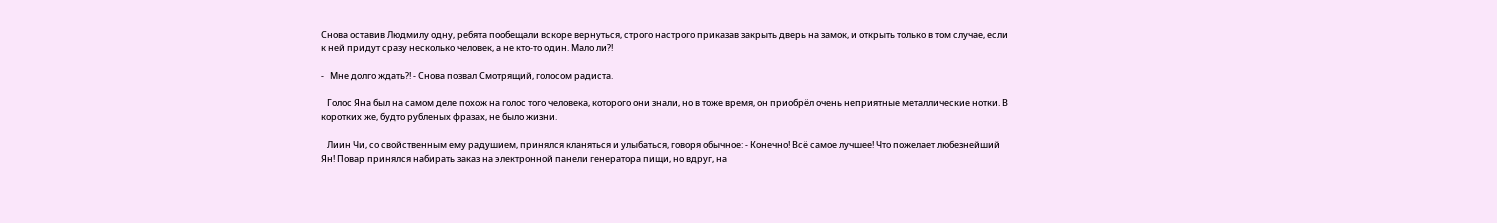Снова оставив Людмилу одну, ребята пообещали вскоре вернуться, строго настрого приказав закрыть дверь на замок, и открыть только в том случае, если к ней придут сразу несколько человек, а не кто-то один. Мало ли?!

-   Мне долго ждать?! - Снова позвал Смотрящий, голосом радиста.

   Голос Яна был на самом деле похож на голос того человека, которого они знали, но в тоже время, он приобрёл очень неприятные металлические нотки. В коротких же, будто рубленых фразах, не было жизни.

   Лиин Чи, со свойственным ему радушием, принялся кланяться и улыбаться, говоря обычное: - Конечно! Всё самое лучшее! Что пожелает любезнейший Ян! Повар принялся набирать заказ на электронной панели генератора пищи, но вдруг, на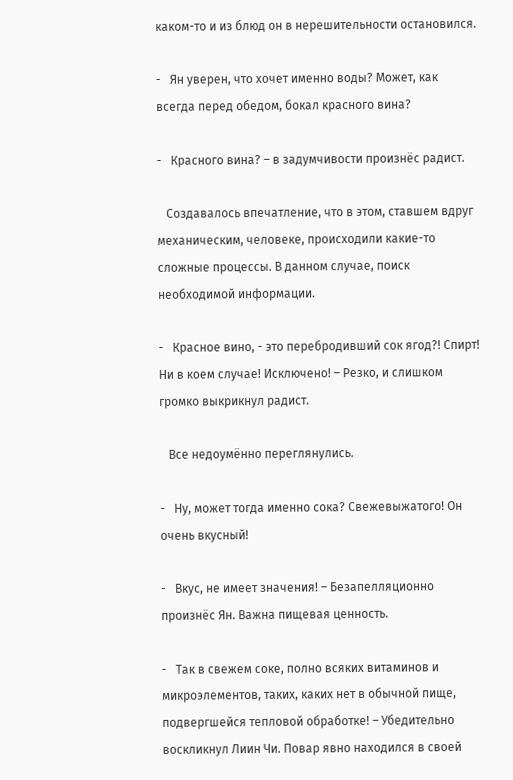каком-то и из блюд он в нерешительности остановился.

-   Ян уверен, что хочет именно воды? Может, как всегда перед обедом, бокал красного вина?

-   Красного вина? – в задумчивости произнёс радист.

   Создавалось впечатление, что в этом, ставшем вдруг механическим, человеке, происходили какие-то сложные процессы. В данном случае, поиск необходимой информации.

-   Красное вино, - это перебродивший сок ягод?! Спирт! Ни в коем случае! Исключено! – Резко, и слишком громко выкрикнул радист.

   Все недоумённо переглянулись.

-   Ну, может тогда именно сока? Свежевыжатого! Он очень вкусный!

-   Вкус, не имеет значения! – Безапелляционно произнёс Ян. Важна пищевая ценность.

-   Так в свежем соке, полно всяких витаминов и микроэлементов, таких, каких нет в обычной пище, подвергшейся тепловой обработке! – Убедительно воскликнул Лиин Чи. Повар явно находился в своей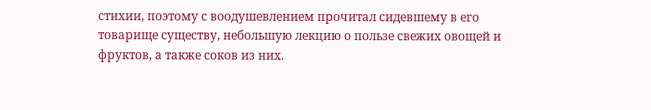стихии, поэтому с воодушевлением прочитал сидевшему в его товарище существу, небольшую лекцию о пользе свежих овощей и фруктов, а также соков из них.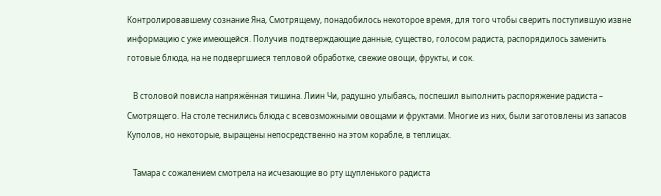Контролировавшему сознание Яна, Смотрящему, понадобилось некоторое время, для того чтобы сверить поступившую извне информацию с уже имеющейся. Получив подтверждающие данные, существо, голосом радиста, распорядилось заменить готовые блюда, на не подвергшиеся тепловой обработке, свежие овощи, фрукты, и сок.

   В столовой повисла напряжённая тишина. Лиин Чи, радушно улыбаясь, поспешил выполнить распоряжение радиста – Смотрящего. На столе теснились блюда с всевозможными овощами и фруктами. Многие из них, были заготовлены из запасов Куполов, но некоторые, выращены непосредственно на этом корабле, в теплицах.

   Тамара с сожалением смотрела на исчезающие во рту щупленького радиста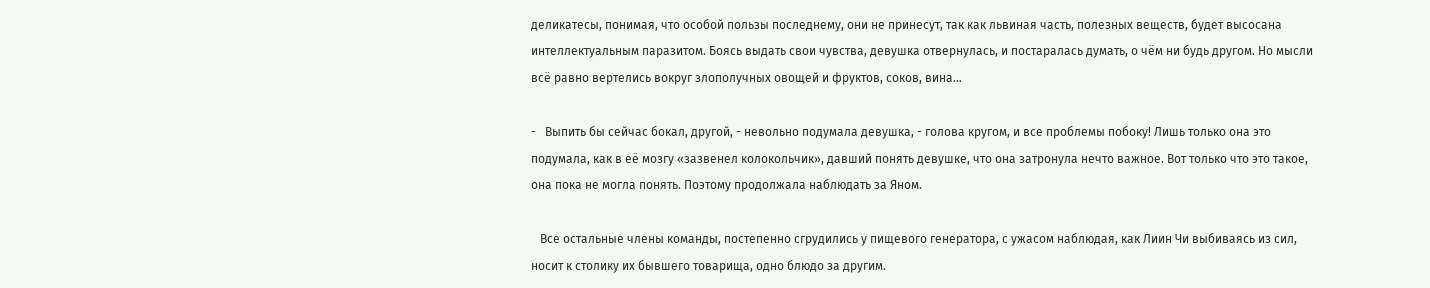деликатесы, понимая, что особой пользы последнему, они не принесут, так как львиная часть, полезных веществ, будет высосана  интеллектуальным паразитом. Боясь выдать свои чувства, девушка отвернулась, и постаралась думать, о чём ни будь другом. Но мысли всё равно вертелись вокруг злополучных овощей и фруктов, соков, вина…

-   Выпить бы сейчас бокал, другой, - невольно подумала девушка, - голова кругом, и все проблемы побоку! Лишь только она это подумала, как в её мозгу «зазвенел колокольчик», давший понять девушке, что она затронула нечто важное. Вот только что это такое, она пока не могла понять. Поэтому продолжала наблюдать за Яном.

   Все остальные члены команды, постепенно сгрудились у пищевого генератора, с ужасом наблюдая, как Лиин Чи выбиваясь из сил, носит к столику их бывшего товарища, одно блюдо за другим.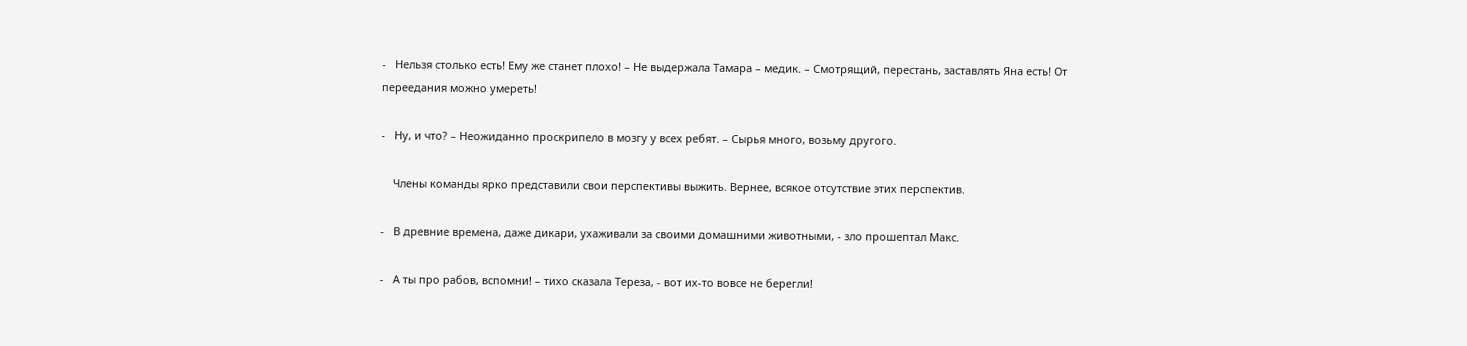-   Нельзя столько есть! Ему же станет плохо! – Не выдержала Тамара – медик. – Смотрящий, перестань, заставлять Яна есть! От переедания можно умереть!

-   Ну, и что? – Неожиданно проскрипело в мозгу у всех ребят. – Сырья много, возьму другого.

    Члены команды ярко представили свои перспективы выжить. Вернее, всякое отсутствие этих перспектив.

-   В древние времена, даже дикари, ухаживали за своими домашними животными, - зло прошептал Макс.

-   А ты про рабов, вспомни! – тихо сказала Тереза, - вот их-то вовсе не берегли!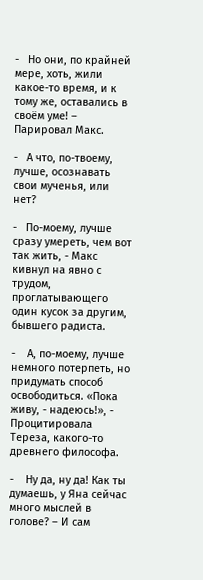-   Но они, по крайней мере, хоть, жили какое-то время, и к тому же, оставались в своём уме! – Парировал Макс.

-   А что, по-твоему, лучше, осознавать свои мученья, или нет?

-   По-моему, лучше сразу умереть, чем вот так жить, - Макс кивнул на явно с трудом, проглатывающего один кусок за другим, бывшего радиста.

-    А, по-моему, лучше немного потерпеть, но придумать способ освободиться. «Пока живу, - надеюсь!», - Процитировала Тереза, какого-то древнего философа.

-    Ну да, ну да! Как ты думаешь, у Яна сейчас много мыслей в голове? – И сам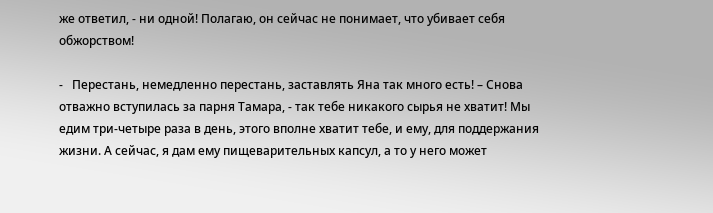же ответил, - ни одной! Полагаю, он сейчас не понимает, что убивает себя обжорством!

-   Перестань, немедленно перестань, заставлять Яна так много есть! – Снова отважно вступилась за парня Тамара, - так тебе никакого сырья не хватит! Мы едим три-четыре раза в день, этого вполне хватит тебе, и ему, для поддержания жизни. А сейчас, я дам ему пищеварительных капсул, а то у него может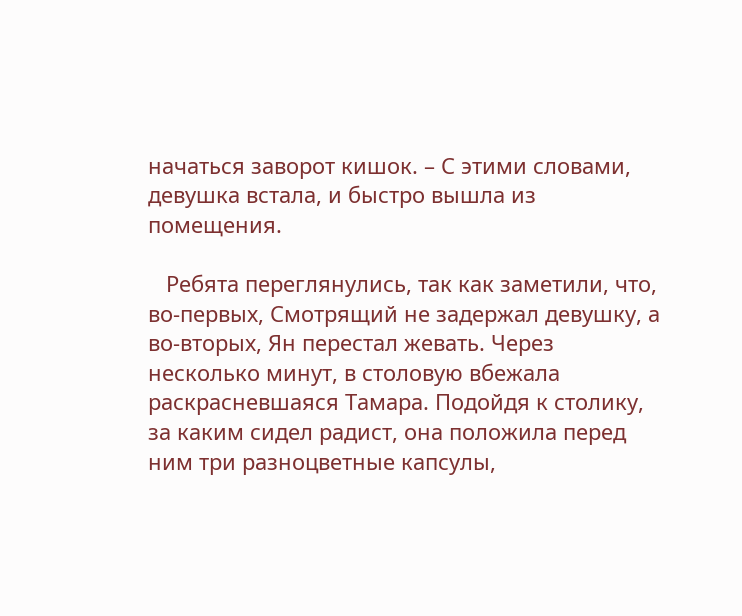начаться заворот кишок. – С этими словами, девушка встала, и быстро вышла из помещения.

   Ребята переглянулись, так как заметили, что, во-первых, Смотрящий не задержал девушку, а во-вторых, Ян перестал жевать. Через несколько минут, в столовую вбежала раскрасневшаяся Тамара. Подойдя к столику, за каким сидел радист, она положила перед ним три разноцветные капсулы,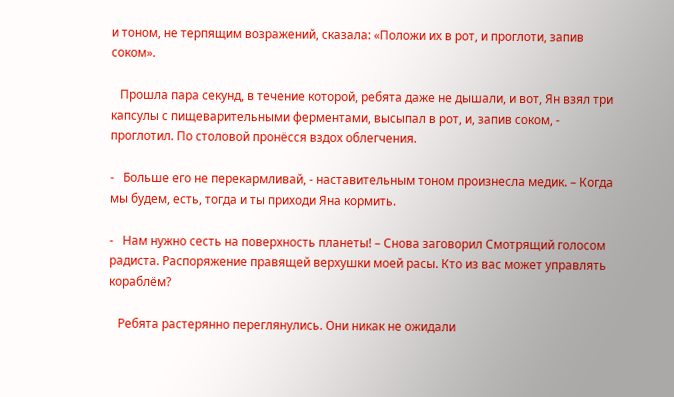и тоном, не терпящим возражений, сказала: «Положи их в рот, и проглоти, запив соком».

   Прошла пара секунд, в течение которой, ребята даже не дышали, и вот, Ян взял три капсулы с пищеварительными ферментами, высыпал в рот, и, запив соком, - проглотил. По столовой пронёсся вздох облегчения.

-   Больше его не перекармливай, - наставительным тоном произнесла медик. – Когда мы будем, есть, тогда и ты приходи Яна кормить.

-   Нам нужно сесть на поверхность планеты! – Снова заговорил Смотрящий голосом радиста. Распоряжение правящей верхушки моей расы. Кто из вас может управлять кораблём?

   Ребята растерянно переглянулись. Они никак не ожидали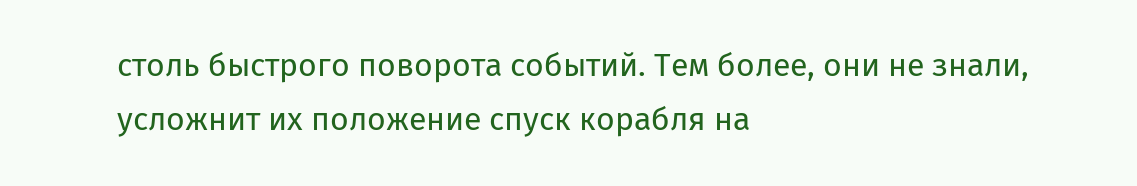столь быстрого поворота событий. Тем более, они не знали, усложнит их положение спуск корабля на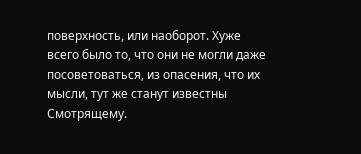поверхность, или наоборот. Хуже всего было то, что они не могли даже посоветоваться, из опасения, что их мысли, тут же станут известны Смотрящему.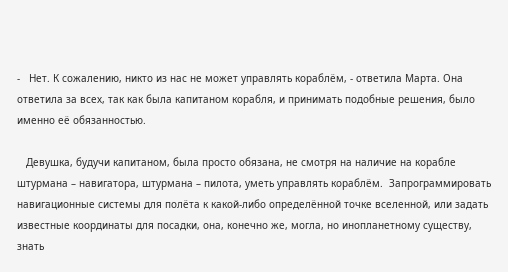-   Нет. К сожалению, никто из нас не может управлять кораблём, - ответила Марта. Она ответила за всех, так как была капитаном корабля, и принимать подобные решения, было именно её обязанностью.

   Девушка, будучи капитаном, была просто обязана, не смотря на наличие на корабле штурмана – навигатора, штурмана – пилота, уметь управлять кораблём.  Запрограммировать навигационные системы для полёта к какой-либо определённой точке вселенной, или задать известные координаты для посадки, она, конечно же, могла, но инопланетному существу, знать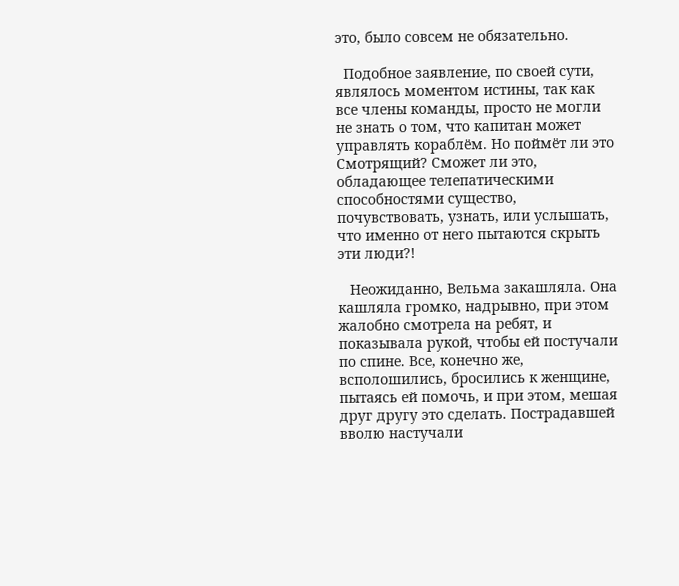это, было совсем не обязательно.

  Подобное заявление, по своей сути, являлось моментом истины, так как все члены команды, просто не могли не знать о том, что капитан может управлять кораблём. Но поймёт ли это Смотрящий? Сможет ли это, обладающее телепатическими способностями существо, почувствовать, узнать, или услышать, что именно от него пытаются скрыть эти люди?!

   Неожиданно, Вельма закашляла. Она кашляла громко, надрывно, при этом жалобно смотрела на ребят, и показывала рукой, чтобы ей постучали по спине. Все, конечно же, всполошились, бросились к женщине, пытаясь ей помочь, и при этом, мешая друг другу это сделать. Пострадавшей вволю настучали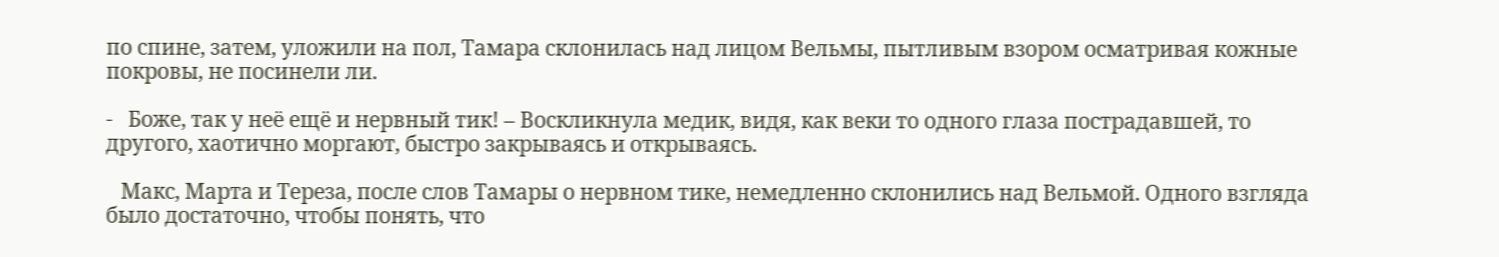по спине, затем, уложили на пол, Тамара склонилась над лицом Вельмы, пытливым взором осматривая кожные покровы, не посинели ли.

-   Боже, так у неё ещё и нервный тик! – Воскликнула медик, видя, как веки то одного глаза пострадавшей, то другого, хаотично моргают, быстро закрываясь и открываясь.

   Макс, Марта и Тереза, после слов Тамары о нервном тике, немедленно склонились над Вельмой. Одного взгляда было достаточно, чтобы понять, что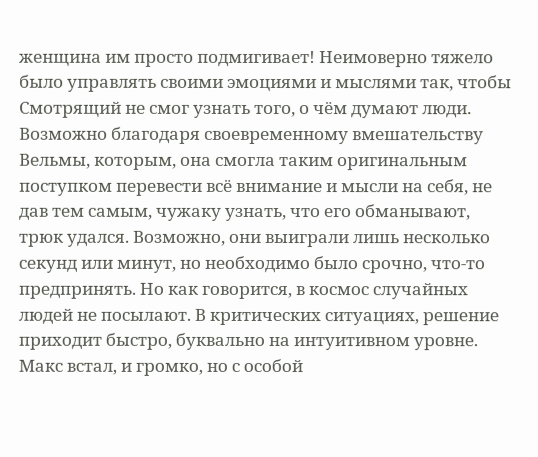женщина им просто подмигивает! Неимоверно тяжело было управлять своими эмоциями и мыслями так, чтобы Смотрящий не смог узнать того, о чём думают люди. Возможно благодаря своевременному вмешательству Вельмы, которым, она смогла таким оригинальным поступком перевести всё внимание и мысли на себя, не дав тем самым, чужаку узнать, что его обманывают, трюк удался. Возможно, они выиграли лишь несколько секунд или минут, но необходимо было срочно, что-то предпринять. Но как говорится, в космос случайных людей не посылают. В критических ситуациях, решение приходит быстро, буквально на интуитивном уровне. Макс встал, и громко, но с особой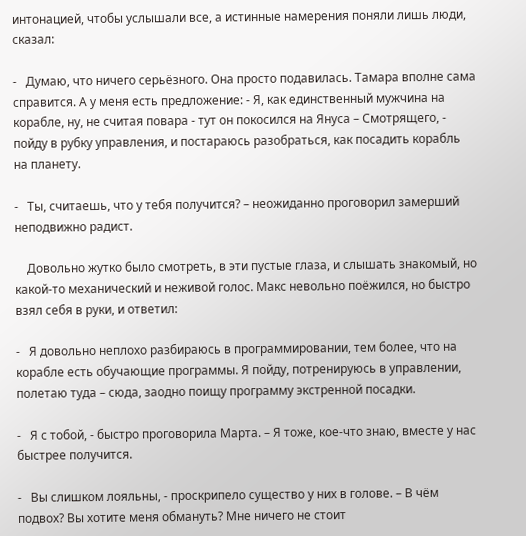интонацией, чтобы услышали все, а истинные намерения поняли лишь люди, сказал:

-   Думаю, что ничего серьёзного. Она просто подавилась. Тамара вполне сама справится. А у меня есть предложение: - Я, как единственный мужчина на корабле, ну, не считая повара - тут он покосился на Януса – Смотрящего, - пойду в рубку управления, и постараюсь разобраться, как посадить корабль на планету.

-   Ты, считаешь, что у тебя получится? – неожиданно проговорил замерший неподвижно радист.

    Довольно жутко было смотреть, в эти пустые глаза, и слышать знакомый, но какой-то механический и неживой голос. Макс невольно поёжился, но быстро взял себя в руки, и ответил:

-   Я довольно неплохо разбираюсь в программировании, тем более, что на корабле есть обучающие программы. Я пойду, потренируюсь в управлении, полетаю туда – сюда, заодно поищу программу экстренной посадки.

-   Я с тобой, - быстро проговорила Марта. – Я тоже, кое-что знаю, вместе у нас быстрее получится.

-   Вы слишком лояльны, - проскрипело существо у них в голове. – В чём подвох? Вы хотите меня обмануть? Мне ничего не стоит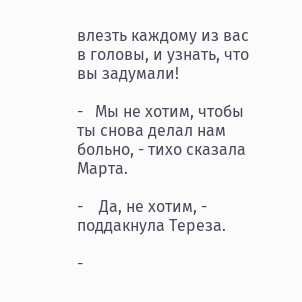влезть каждому из вас в головы, и узнать, что вы задумали!

-   Мы не хотим, чтобы ты снова делал нам больно, - тихо сказала Марта.

-    Да, не хотим, - поддакнула Тереза.

-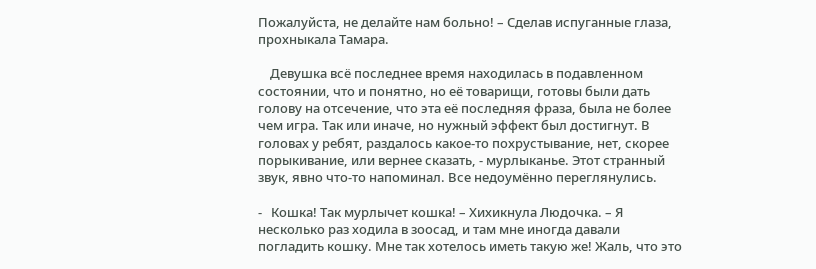Пожалуйста, не делайте нам больно! – Сделав испуганные глаза, прохныкала Тамара.

    Девушка всё последнее время находилась в подавленном состоянии, что и понятно, но её товарищи, готовы были дать голову на отсечение, что эта её последняя фраза, была не более чем игра. Так или иначе, но нужный эффект был достигнут. В головах у ребят, раздалось какое-то похрустывание, нет, скорее порыкивание, или вернее сказать, - мурлыканье. Этот странный звук, явно что-то напоминал. Все недоумённо переглянулись.

-   Кошка! Так мурлычет кошка! – Хихикнула Людочка. – Я несколько раз ходила в зоосад, и там мне иногда давали погладить кошку. Мне так хотелось иметь такую же! Жаль, что это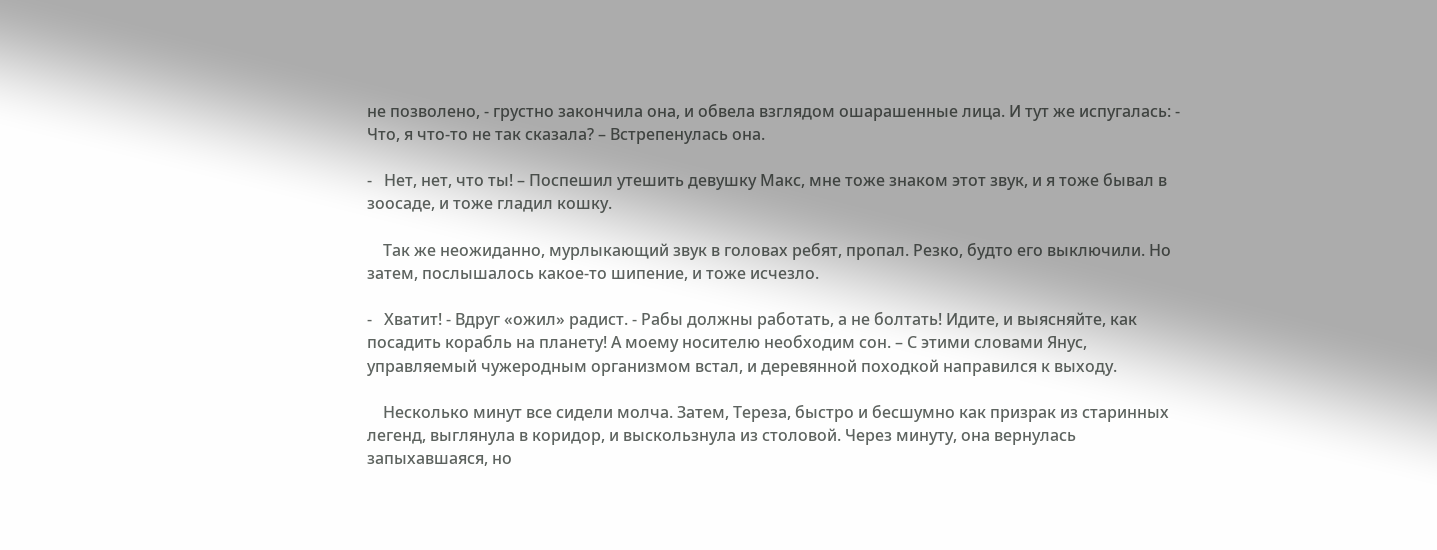не позволено, - грустно закончила она, и обвела взглядом ошарашенные лица. И тут же испугалась: - Что, я что-то не так сказала? – Встрепенулась она.

-   Нет, нет, что ты! – Поспешил утешить девушку Макс, мне тоже знаком этот звук, и я тоже бывал в зоосаде, и тоже гладил кошку.

    Так же неожиданно, мурлыкающий звук в головах ребят, пропал. Резко, будто его выключили. Но затем, послышалось какое-то шипение, и тоже исчезло.

-   Хватит! - Вдруг «ожил» радист. - Рабы должны работать, а не болтать! Идите, и выясняйте, как посадить корабль на планету! А моему носителю необходим сон. – С этими словами Янус, управляемый чужеродным организмом встал, и деревянной походкой направился к выходу.

    Несколько минут все сидели молча. Затем, Тереза, быстро и бесшумно как призрак из старинных легенд, выглянула в коридор, и выскользнула из столовой. Через минуту, она вернулась запыхавшаяся, но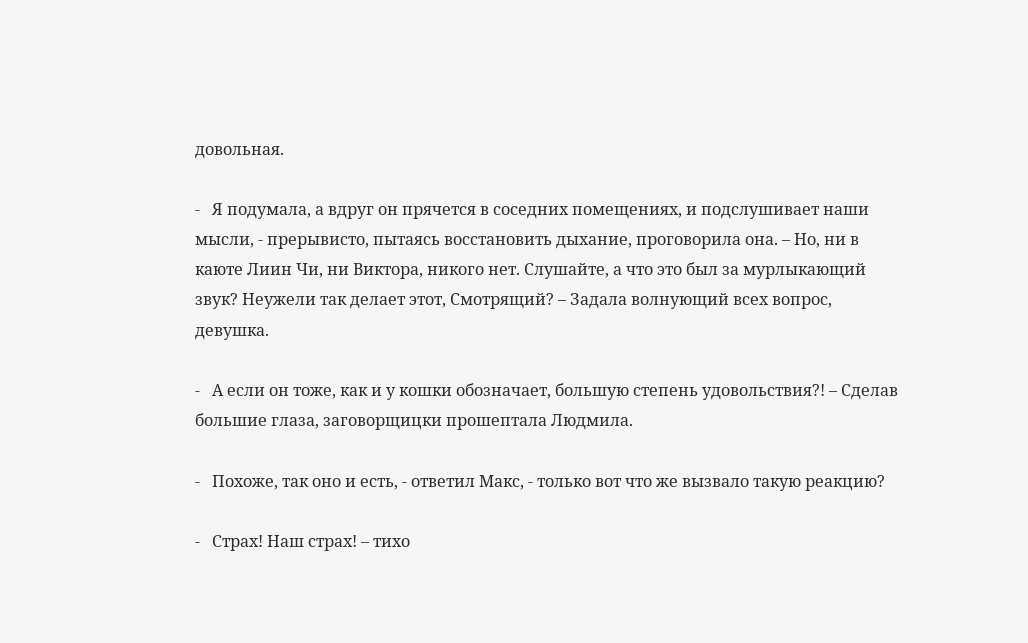довольная.

-   Я подумала, а вдруг он прячется в соседних помещениях, и подслушивает наши мысли, - прерывисто, пытаясь восстановить дыхание, проговорила она. – Но, ни в каюте Лиин Чи, ни Виктора, никого нет. Слушайте, а что это был за мурлыкающий звук? Неужели так делает этот, Смотрящий? – Задала волнующий всех вопрос, девушка.

-   А если он тоже, как и у кошки обозначает, большую степень удовольствия?! – Сделав большие глаза, заговорщицки прошептала Людмила.

-   Похоже, так оно и есть, - ответил Макс, - только вот что же вызвало такую реакцию?

-   Страх! Наш страх! – тихо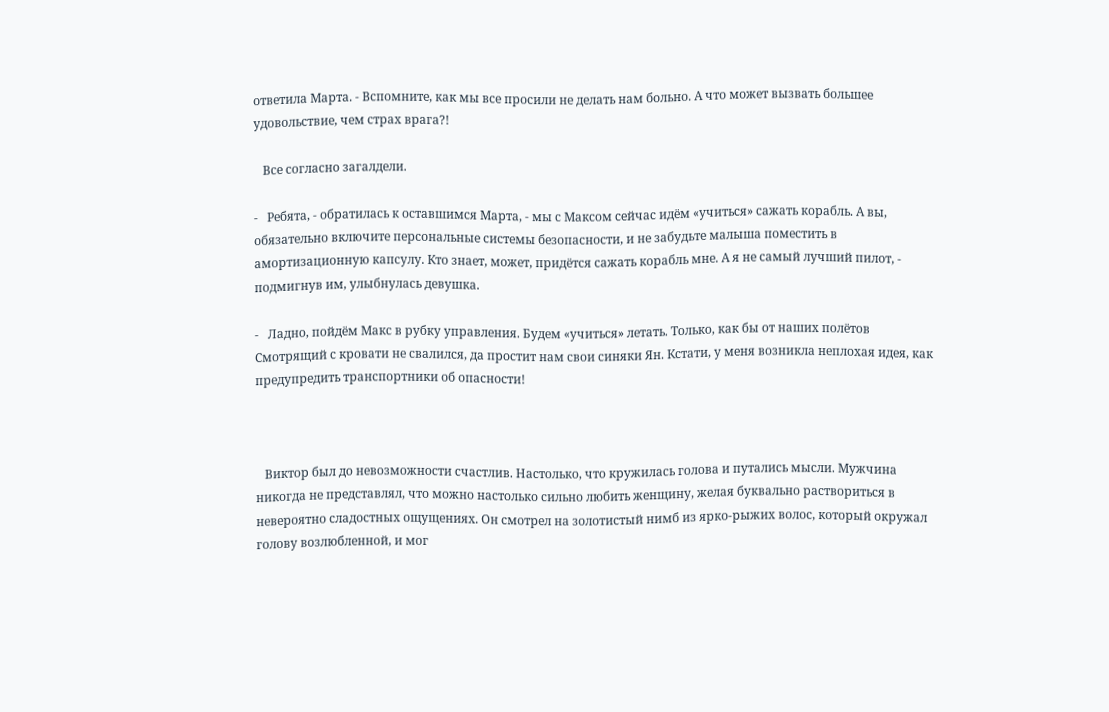ответила Марта. - Вспомните, как мы все просили не делать нам больно. А что может вызвать большее удовольствие, чем страх врага?!

   Все согласно загалдели.

-   Ребята, - обратилась к оставшимся Марта, - мы с Максом сейчас идём «учиться» сажать корабль. А вы, обязательно включите персональные системы безопасности, и не забудьте малыша поместить в амортизационную капсулу. Кто знает, может, придётся сажать корабль мне. А я не самый лучший пилот, - подмигнув им, улыбнулась девушка.

-   Ладно, пойдём Макс в рубку управления. Будем «учиться» летать. Только, как бы от наших полётов Смотрящий с кровати не свалился, да простит нам свои синяки Ян. Кстати, у меня возникла неплохая идея, как предупредить транспортники об опасности!



   Виктор был до невозможности счастлив. Настолько, что кружилась голова и путались мысли. Мужчина никогда не представлял, что можно настолько сильно любить женщину, желая буквально раствориться в невероятно сладостных ощущениях. Он смотрел на золотистый нимб из ярко-рыжих волос, который окружал голову возлюбленной, и мог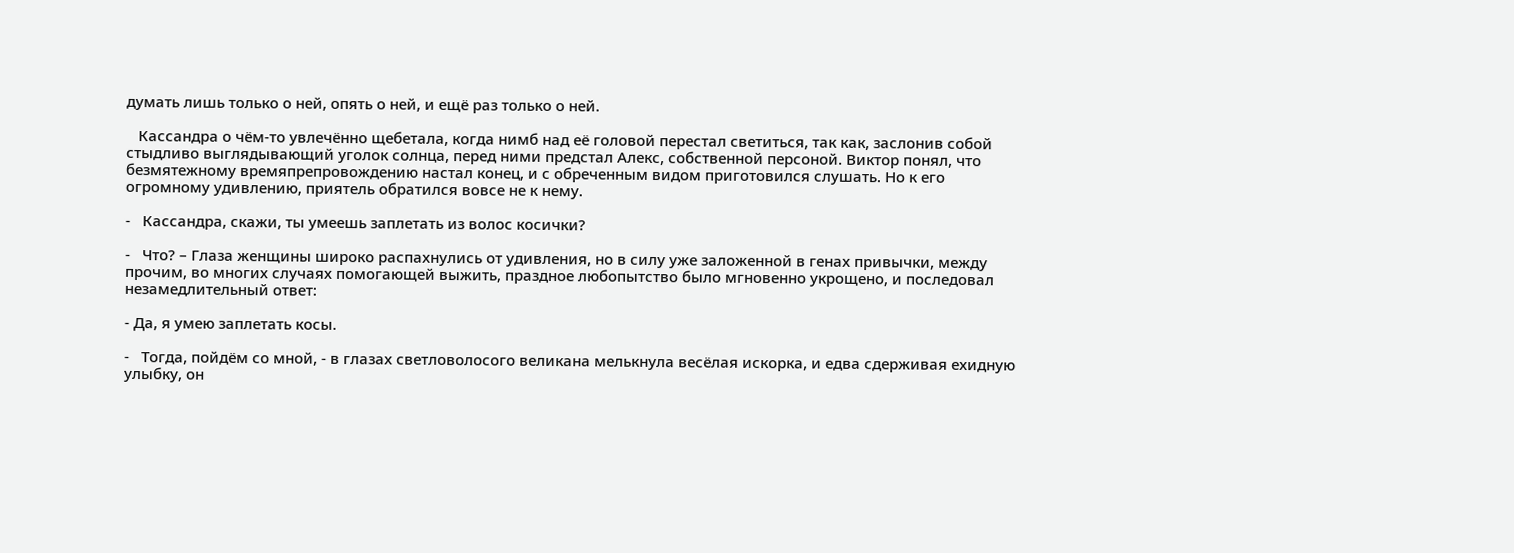думать лишь только о ней, опять о ней, и ещё раз только о ней.

   Кассандра о чём-то увлечённо щебетала, когда нимб над её головой перестал светиться, так как, заслонив собой стыдливо выглядывающий уголок солнца, перед ними предстал Алекс, собственной персоной. Виктор понял, что безмятежному времяпрепровождению настал конец, и с обреченным видом приготовился слушать. Но к его огромному удивлению, приятель обратился вовсе не к нему.

-   Кассандра, скажи, ты умеешь заплетать из волос косички?

-   Что? – Глаза женщины широко распахнулись от удивления, но в силу уже заложенной в генах привычки, между прочим, во многих случаях помогающей выжить, праздное любопытство было мгновенно укрощено, и последовал незамедлительный ответ:

- Да, я умею заплетать косы.

-   Тогда, пойдём со мной, - в глазах светловолосого великана мелькнула весёлая искорка, и едва сдерживая ехидную улыбку, он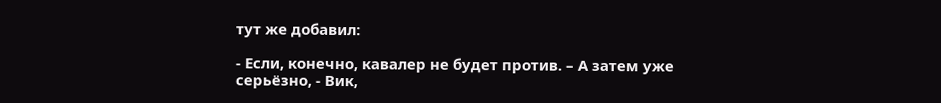тут же добавил:

- Если, конечно, кавалер не будет против. – А затем уже серьёзно, - Вик,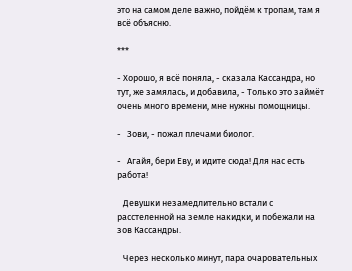это на самом деле важно, пойдём к тропам, там я всё объясню.

***

- Хорошо, я всё поняла, - сказала Кассандра, но тут, же замялась, и добавила, - Только это займёт очень много времени, мне нужны помощницы.

-   Зови, - пожал плечами биолог.

-   Агайя, бери Еву, и идите сюда! Для нас есть работа!

   Девушки незамедлительно встали с расстеленной на земле накидки, и побежали на зов Кассандры.

   Через несколько минут, пара очаровательных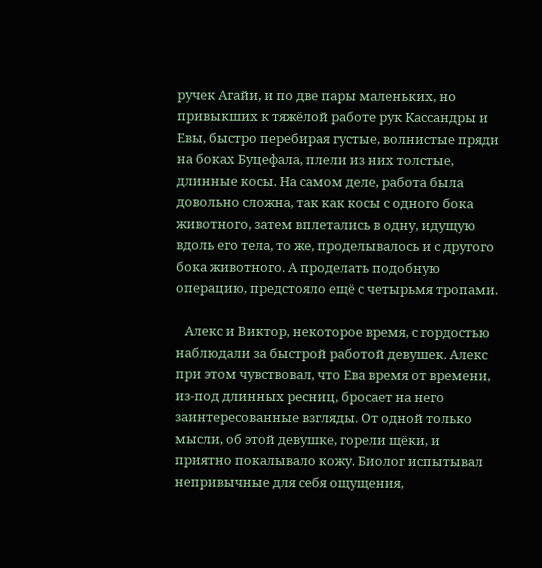ручек Агайи, и по две пары маленьких, но привыкших к тяжёлой работе рук Кассандры и Евы, быстро перебирая густые, волнистые пряди на боках Буцефала, плели из них толстые, длинные косы. На самом деле, работа была довольно сложна, так как косы с одного бока животного, затем вплетались в одну, идущую вдоль его тела, то же, проделывалось и с другого бока животного. А проделать подобную операцию, предстояло ещё с четырьмя тропами.

   Алекс и Виктор, некоторое время, с гордостью наблюдали за быстрой работой девушек. Алекс при этом чувствовал, что Ева время от времени, из-под длинных ресниц, бросает на него заинтересованные взгляды. От одной только мысли, об этой девушке, горели щёки, и приятно покалывало кожу. Биолог испытывал непривычные для себя ощущения,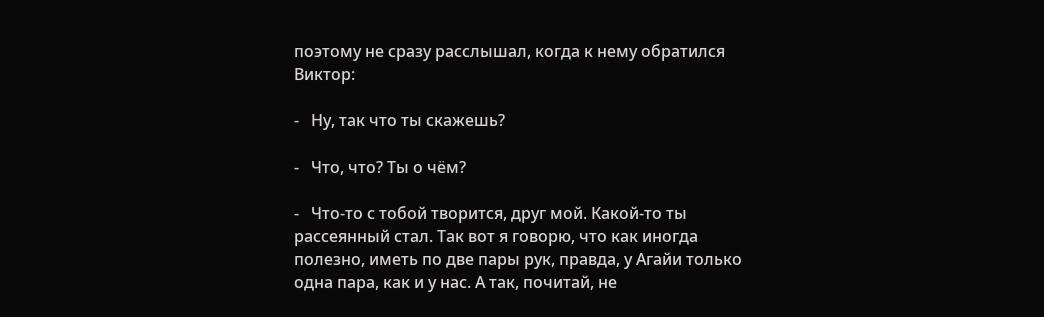поэтому не сразу расслышал, когда к нему обратился Виктор:

-   Ну, так что ты скажешь?

-   Что, что? Ты о чём?

-   Что-то с тобой творится, друг мой. Какой-то ты рассеянный стал. Так вот я говорю, что как иногда полезно, иметь по две пары рук, правда, у Агайи только одна пара, как и у нас. А так, почитай, не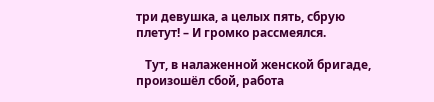три девушка, а целых пять, сбрую плетут! – И громко рассмеялся.

   Тут, в налаженной женской бригаде, произошёл сбой, работа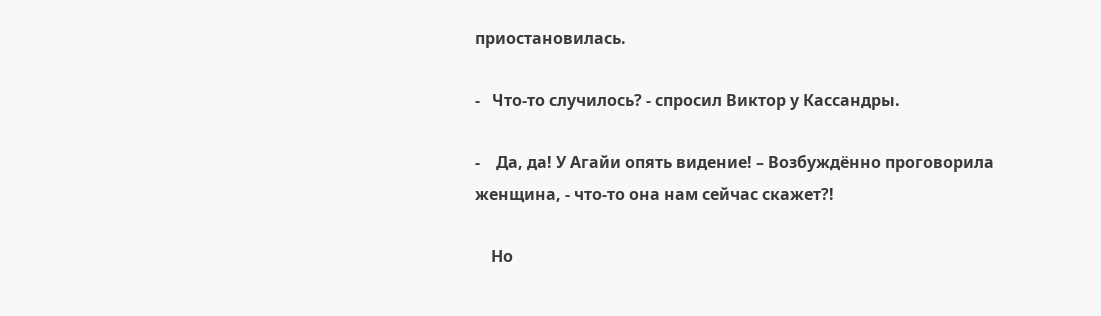приостановилась.

-   Что-то случилось? - спросил Виктор у Кассандры.

-    Да, да! У Агайи опять видение! – Возбуждённо проговорила женщина, - что-то она нам сейчас скажет?!

    Но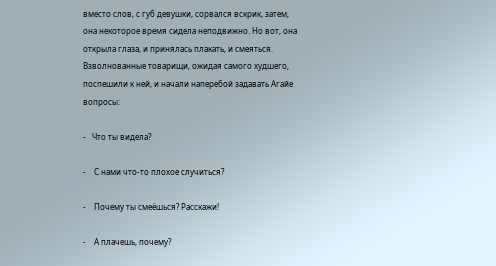вместо слов, с губ девушки, сорвался вскрик, затем, она некоторое время сидела неподвижно. Но вот, она открыла глаза, и принялась плакать, и смеяться. Взволнованные товарищи, ожидая самого худшего, поспешили к ней, и начали наперебой задавать Агайе вопросы:

-   Что ты видела?

-    С нами что-то плохое случиться?

-    Почему ты смеёшься? Расскажи!

-    А плачешь, почему?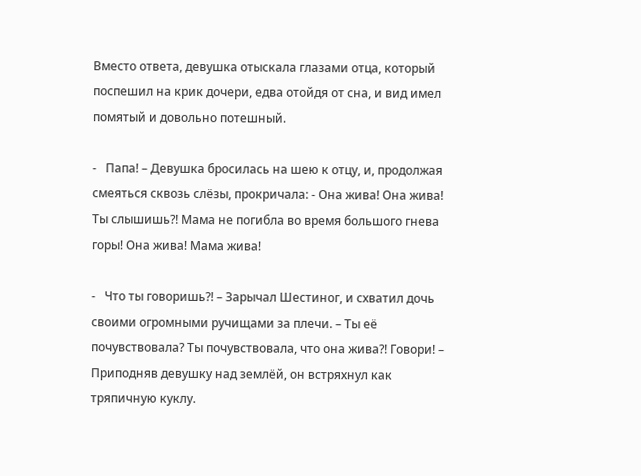Вместо ответа, девушка отыскала глазами отца, который поспешил на крик дочери, едва отойдя от сна, и вид имел помятый и довольно потешный.

-   Папа! – Девушка бросилась на шею к отцу, и, продолжая  смеяться сквозь слёзы, прокричала: - Она жива! Она жива! Ты слышишь?! Мама не погибла во время большого гнева горы! Она жива! Мама жива!

-   Что ты говоришь?! – Зарычал Шестиног, и схватил дочь своими огромными ручищами за плечи. – Ты её почувствовала? Ты почувствовала, что она жива?! Говори! – Приподняв девушку над землёй, он встряхнул как тряпичную куклу.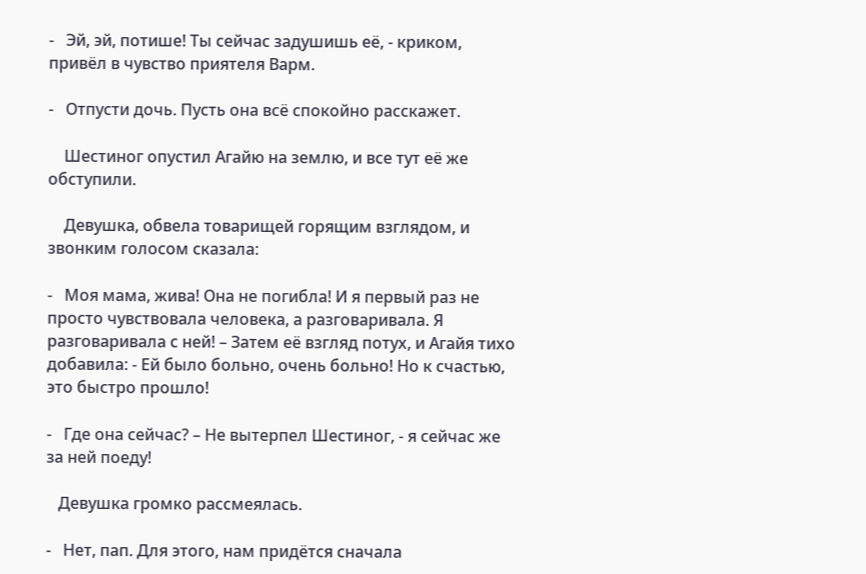-   Эй, эй, потише! Ты сейчас задушишь её, - криком, привёл в чувство приятеля Варм.

-   Отпусти дочь. Пусть она всё спокойно расскажет.

    Шестиног опустил Агайю на землю, и все тут её же обступили.

    Девушка, обвела товарищей горящим взглядом, и звонким голосом сказала:

-   Моя мама, жива! Она не погибла! И я первый раз не просто чувствовала человека, а разговаривала. Я разговаривала с ней! – Затем её взгляд потух, и Агайя тихо добавила: - Ей было больно, очень больно! Но к счастью, это быстро прошло!

-   Где она сейчас? – Не вытерпел Шестиног, - я сейчас же за ней поеду!

   Девушка громко рассмеялась.

-   Нет, пап. Для этого, нам придётся сначала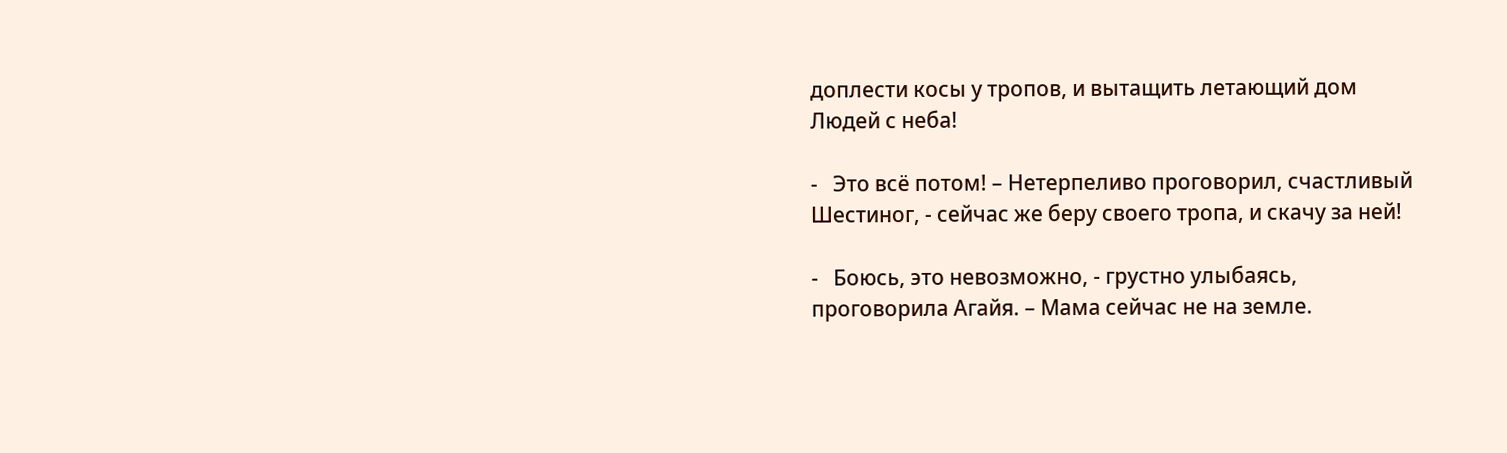доплести косы у тропов, и вытащить летающий дом Людей с неба!

-   Это всё потом! – Нетерпеливо проговорил, счастливый Шестиног, - сейчас же беру своего тропа, и скачу за ней!

-   Боюсь, это невозможно, - грустно улыбаясь, проговорила Агайя. – Мама сейчас не на земле.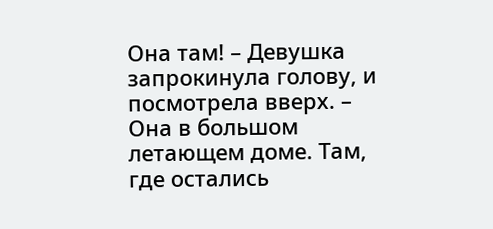Она там! – Девушка запрокинула голову, и посмотрела вверх. – Она в большом летающем доме. Там, где остались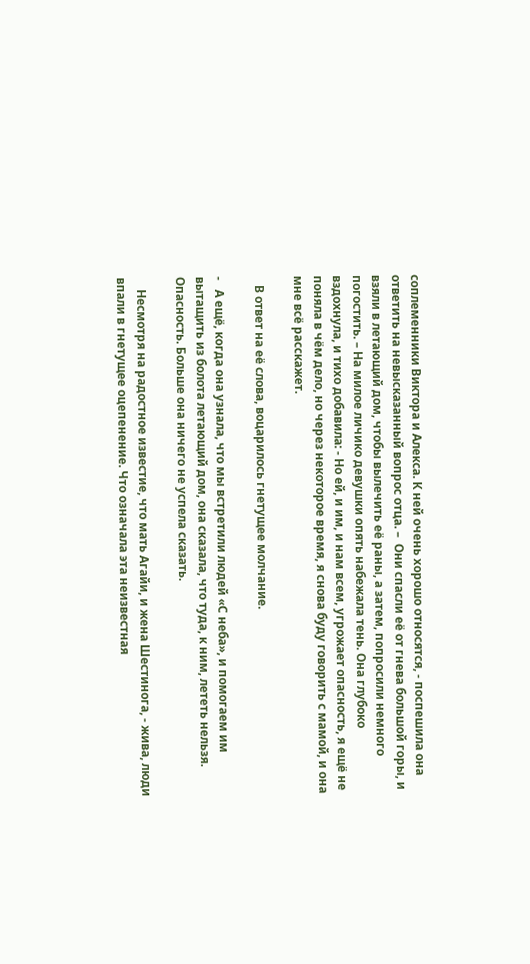соплеменники Виктора и Алекса. К ней очень хорошо относятся, - поспешила она ответить на невысказанный вопрос отца. –  Они спасли её от гнева большой горы, и взяли в летающий дом, чтобы вылечить её раны, а затем, попросили немного погостить. – На милое личико девушки опять набежала тень. Она глубоко вздохнула, и тихо добавила: - Но ей, и им, и нам всем, угрожает опасность, я ещё не поняла в чём дело, но через некоторое время, я снова буду говорить с мамой, и она мне всё расскажет.

   В ответ на её слова, воцарилось гнетущее молчание.

-   А ещё, когда она узнала, что мы встретили людей «С неба», и помогаем им вытащить из болота летающий дом, она сказала, что туда, к ним, лететь нельзя. Опасность. Больше она ничего не успела сказать.

    Несмотря на радостное известие, что мать Агайи, и жена Шестинога, - жива, люди впали в гнетущее оцепенение. Что означала эта неизвестная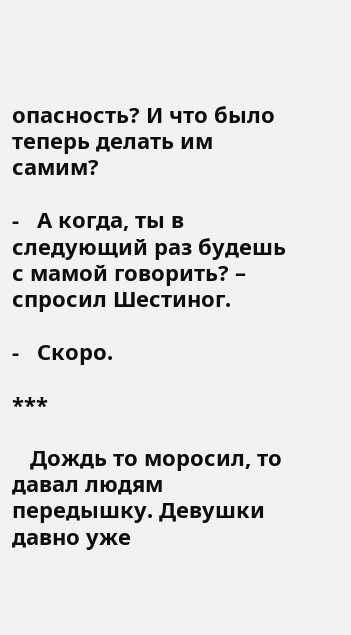опасность? И что было теперь делать им самим?

-   А когда, ты в следующий раз будешь с мамой говорить? – спросил Шестиног.

-   Скоро.

***

   Дождь то моросил, то давал людям передышку. Девушки давно уже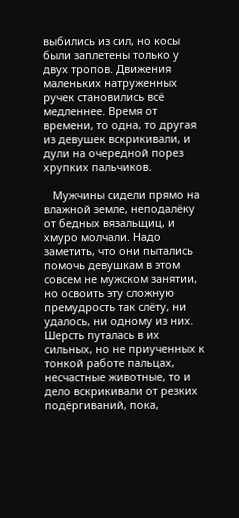выбились из сил, но косы были заплетены только у двух тропов. Движения маленьких натруженных ручек становились всё медленнее. Время от времени, то одна, то другая из девушек вскрикивали, и дули на очередной порез хрупких пальчиков.

   Мужчины сидели прямо на влажной земле, неподалёку от бедных вязальщиц, и хмуро молчали. Надо заметить, что они пытались помочь девушкам в этом совсем не мужском занятии, но освоить эту сложную премудрость так слёту, ни удалось, ни одному из них. Шерсть путалась в их сильных, но не приученных к тонкой работе пальцах, несчастные животные, то и дело вскрикивали от резких подёргиваний, пока,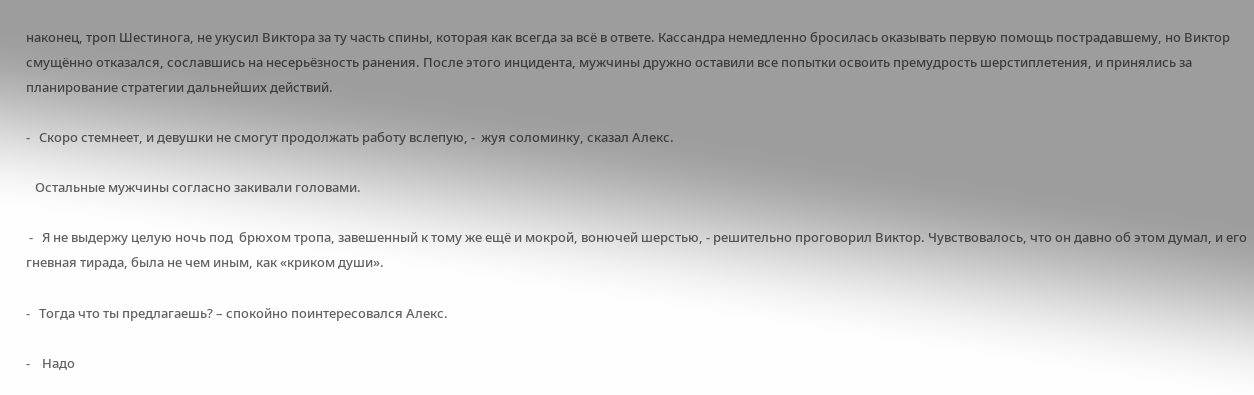наконец, троп Шестинога, не укусил Виктора за ту часть спины, которая как всегда за всё в ответе. Кассандра немедленно бросилась оказывать первую помощь пострадавшему, но Виктор смущённо отказался, сославшись на несерьёзность ранения. После этого инцидента, мужчины дружно оставили все попытки освоить премудрость шерстиплетения, и принялись за планирование стратегии дальнейших действий.

-   Скоро стемнеет, и девушки не смогут продолжать работу вслепую, -  жуя соломинку, сказал Алекс.

   Остальные мужчины согласно закивали головами.

 -   Я не выдержу целую ночь под  брюхом тропа, завешенный к тому же ещё и мокрой, вонючей шерстью, - решительно проговорил Виктор. Чувствовалось, что он давно об этом думал, и его гневная тирада, была не чем иным, как «криком души».

-   Тогда что ты предлагаешь? – спокойно поинтересовался Алекс.

-    Надо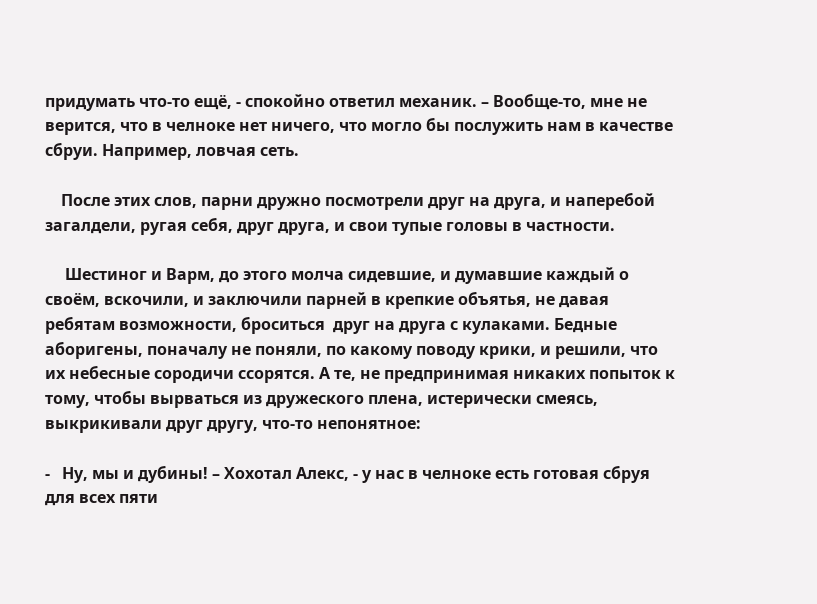придумать что-то ещё, - спокойно ответил механик. – Вообще-то, мне не верится, что в челноке нет ничего, что могло бы послужить нам в качестве сбруи. Например, ловчая сеть.

    После этих слов, парни дружно посмотрели друг на друга, и наперебой загалдели, ругая себя, друг друга, и свои тупые головы в частности.

     Шестиног и Варм, до этого молча сидевшие, и думавшие каждый о своём, вскочили, и заключили парней в крепкие объятья, не давая ребятам возможности, броситься  друг на друга с кулаками. Бедные аборигены, поначалу не поняли, по какому поводу крики, и решили, что их небесные сородичи ссорятся. А те, не предпринимая никаких попыток к тому, чтобы вырваться из дружеского плена, истерически смеясь, выкрикивали друг другу, что-то непонятное:

-   Ну, мы и дубины! – Хохотал Алекс, - у нас в челноке есть готовая сбруя для всех пяти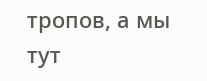тропов, а мы тут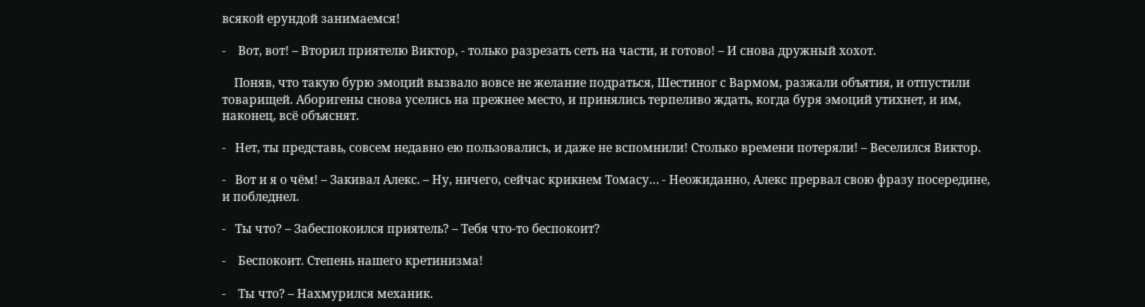всякой ерундой занимаемся!

-    Вот, вот! – Вторил приятелю Виктор, - только разрезать сеть на части, и готово! – И снова дружный хохот.

    Поняв, что такую бурю эмоций вызвало вовсе не желание подраться, Шестиног с Вармом, разжали объятия, и отпустили товарищей. Аборигены снова уселись на прежнее место, и принялись терпеливо ждать, когда буря эмоций утихнет, и им, наконец, всё объяснят.

-   Нет, ты представь, совсем недавно ею пользовались, и даже не вспомнили! Столько времени потеряли! – Веселился Виктор.

-   Вот и я о чём! – Закивал Алекс. – Ну, ничего, сейчас крикнем Томасу… - Неожиданно, Алекс прервал свою фразу посередине, и побледнел.

-   Ты что? – Забеспокоился приятель? – Тебя что-то беспокоит?

-    Беспокоит. Степень нашего кретинизма!

-    Ты что? – Нахмурился механик.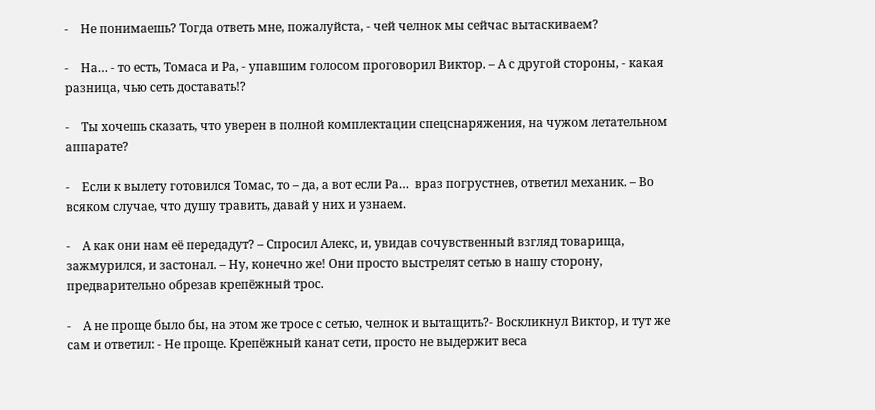-    Не понимаешь? Тогда ответь мне, пожалуйста, - чей челнок мы сейчас вытаскиваем?

-    На… - то есть, Томаса и Ра, - упавшим голосом проговорил Виктор. – А с другой стороны, - какая разница, чью сеть доставать!?

-    Ты хочешь сказать, что уверен в полной комплектации спецснаряжения, на чужом летательном аппарате?

-    Если к вылету готовился Томас, то – да, а вот если Ра…  враз погрустнев, ответил механик. – Во всяком случае, что душу травить, давай у них и узнаем.

-    А как они нам её передадут? – Спросил Алекс, и, увидав сочувственный взгляд товарища, зажмурился, и застонал. – Ну, конечно же! Они просто выстрелят сетью в нашу сторону, предварительно обрезав крепёжный трос.

-    А не проще было бы, на этом же тросе с сетью, челнок и вытащить?- Воскликнул Виктор, и тут же сам и ответил: - Не проще. Крепёжный канат сети, просто не выдержит веса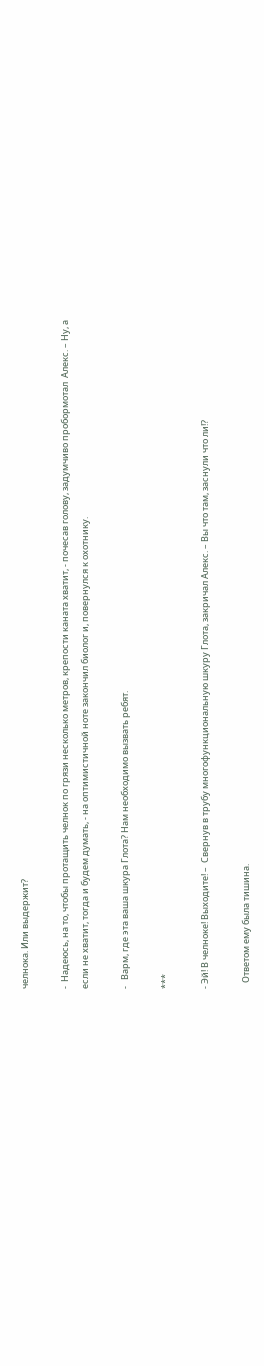челнока. Или выдержит?

-  Надеюсь, на то, чтобы протащить челнок по грязи несколько метров, крепости каната хватит, - почесав голову, задумчиво пробормотал  Алекс. – Ну, а если не хватит, тогда и будем думать, - на оптимистичной ноте закончил биолог и, повернулся к охотнику.

-   Варм, где эта ваша шкура Глота? Нам необходимо вызвать ребят.

***

- Эй! В челноке! Выходите! –  Свернув в трубу многофункциональную шкуру Глота, закричал Алекс. – Вы что там, заснули что ли!?

   Ответом ему была тишина.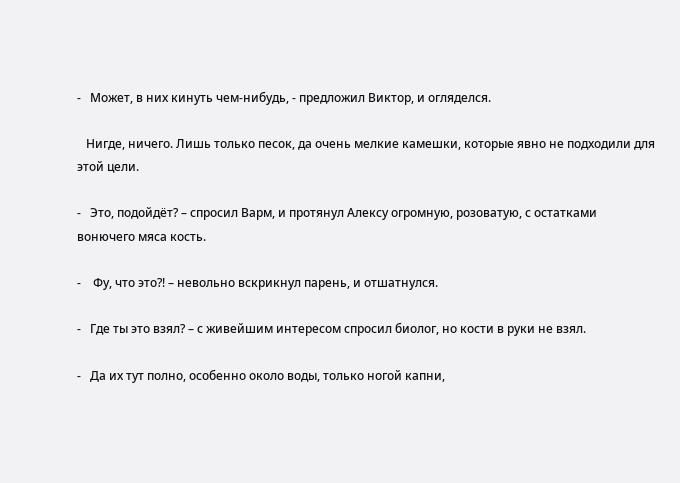-   Может, в них кинуть чем-нибудь, - предложил Виктор, и огляделся.

   Нигде, ничего. Лишь только песок, да очень мелкие камешки, которые явно не подходили для этой цели.

-   Это, подойдёт? – спросил Варм, и протянул Алексу огромную, розоватую, с остатками вонючего мяса кость.

-    Фу, что это?! – невольно вскрикнул парень, и отшатнулся.

-   Где ты это взял? – с живейшим интересом спросил биолог, но кости в руки не взял.

-   Да их тут полно, особенно около воды, только ногой капни,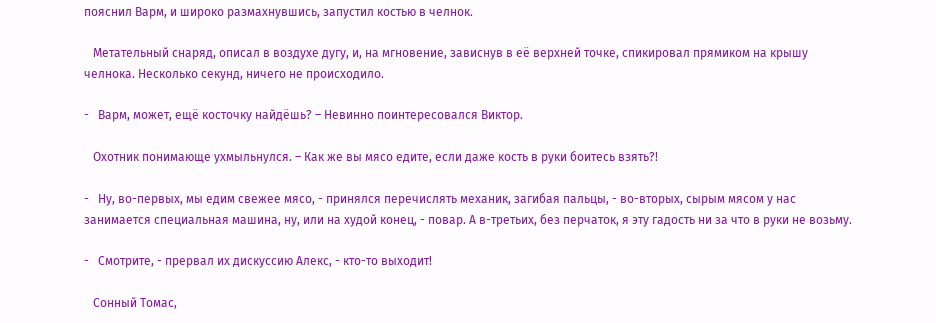пояснил Варм, и широко размахнувшись, запустил костью в челнок.

   Метательный снаряд, описал в воздухе дугу, и, на мгновение, зависнув в её верхней точке, спикировал прямиком на крышу челнока. Несколько секунд, ничего не происходило.

-   Варм, может, ещё косточку найдёшь? – Невинно поинтересовался Виктор.

   Охотник понимающе ухмыльнулся. – Как же вы мясо едите, если даже кость в руки боитесь взять?!

-   Ну, во-первых, мы едим свежее мясо, - принялся перечислять механик, загибая пальцы, - во-вторых, сырым мясом у нас занимается специальная машина, ну, или на худой конец, - повар. А в-третьих, без перчаток, я эту гадость ни за что в руки не возьму.

-   Смотрите, - прервал их дискуссию Алекс, - кто-то выходит!

   Сонный Томас,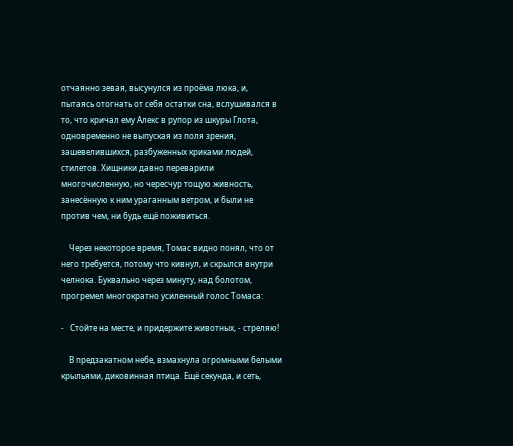отчаянно зевая, высунулся из проёма люка, и, пытаясь отогнать от себя остатки сна, вслушивался в то, что кричал ему Алекс в рупор из шкуры Глота, одновременно не выпуская из поля зрения, зашевелившихся, разбуженных криками людей, стилетов. Хищники давно переварили многочисленную, но чересчур тощую живность, занесённую к ним ураганным ветром, и были не против чем, ни будь ещё поживиться.

    Через некоторое время, Томас видно понял, что от него требуется, потому что кивнул, и скрылся внутри челнока. Буквально через минуту, над болотом, прогремел многократно усиленный голос Томаса:

-   Стойте на месте, и придержите животных, - стреляю!

    В предзакатном небе, взмахнула огромными белыми крыльями, диковинная птица. Ещё секунда, и сеть,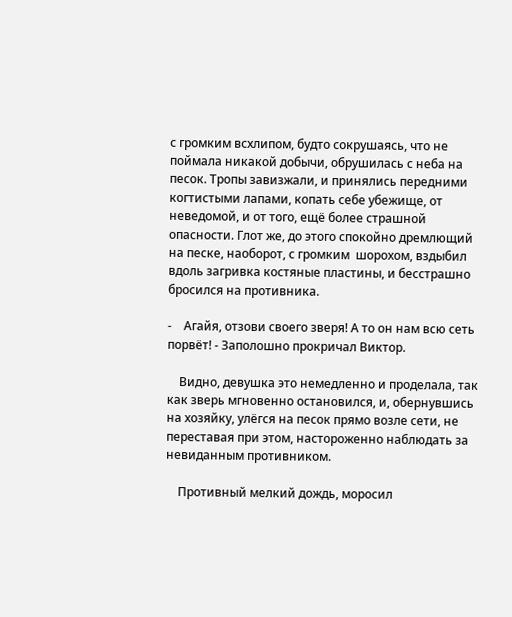с громким всхлипом, будто сокрушаясь, что не поймала никакой добычи, обрушилась с неба на песок. Тропы завизжали, и принялись передними когтистыми лапами, копать себе убежище, от неведомой, и от того, ещё более страшной опасности. Глот же, до этого спокойно дремлющий на песке, наоборот, с громким  шорохом, вздыбил вдоль загривка костяные пластины, и бесстрашно бросился на противника.

-    Агайя, отзови своего зверя! А то он нам всю сеть порвёт! - Заполошно прокричал Виктор.

    Видно, девушка это немедленно и проделала, так как зверь мгновенно остановился, и, обернувшись на хозяйку, улёгся на песок прямо возле сети, не переставая при этом, настороженно наблюдать за невиданным противником.

    Противный мелкий дождь, моросил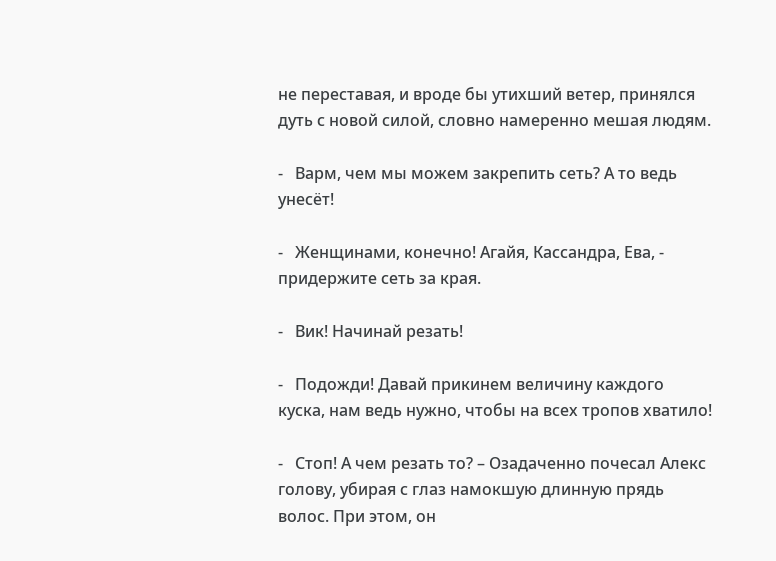не переставая, и вроде бы утихший ветер, принялся дуть с новой силой, словно намеренно мешая людям.

-   Варм, чем мы можем закрепить сеть? А то ведь унесёт!

-   Женщинами, конечно! Агайя, Кассандра, Ева, - придержите сеть за края.

-   Вик! Начинай резать!

-   Подожди! Давай прикинем величину каждого куска, нам ведь нужно, чтобы на всех тропов хватило!

-   Стоп! А чем резать то? – Озадаченно почесал Алекс голову, убирая с глаз намокшую длинную прядь волос. При этом, он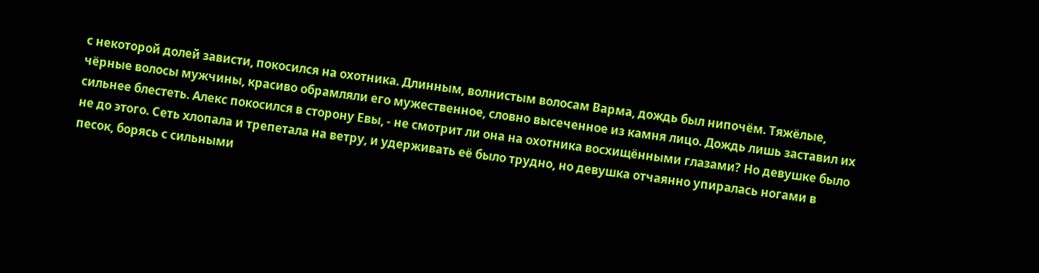с некоторой долей зависти, покосился на охотника. Длинным, волнистым волосам Варма, дождь был нипочём. Тяжёлые, чёрные волосы мужчины, красиво обрамляли его мужественное, словно высеченное из камня лицо. Дождь лишь заставил их сильнее блестеть. Алекс покосился в сторону Евы, - не смотрит ли она на охотника восхищёнными глазами? Но девушке было не до этого. Сеть хлопала и трепетала на ветру, и удерживать её было трудно, но девушка отчаянно упиралась ногами в песок, борясь с сильными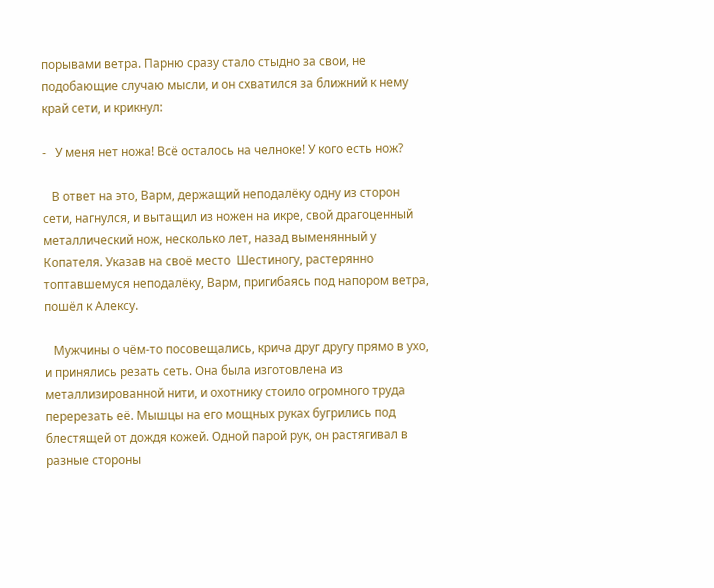порывами ветра. Парню сразу стало стыдно за свои, не подобающие случаю мысли, и он схватился за ближний к нему край сети, и крикнул:

-   У меня нет ножа! Всё осталось на челноке! У кого есть нож?

   В ответ на это, Варм, держащий неподалёку одну из сторон сети, нагнулся, и вытащил из ножен на икре, свой драгоценный металлический нож, несколько лет, назад выменянный у  Копателя. Указав на своё место  Шестиногу, растерянно топтавшемуся неподалёку, Варм, пригибаясь под напором ветра, пошёл к Алексу.

   Мужчины о чём-то посовещались, крича друг другу прямо в ухо, и принялись резать сеть. Она была изготовлена из металлизированной нити, и охотнику стоило огромного труда перерезать её. Мышцы на его мощных руках бугрились под блестящей от дождя кожей. Одной парой рук, он растягивал в разные стороны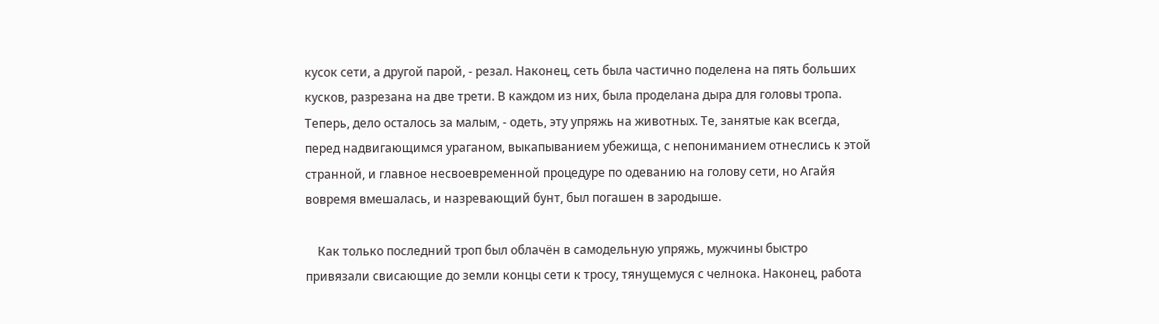кусок сети, а другой парой, - резал. Наконец, сеть была частично поделена на пять больших кусков, разрезана на две трети. В каждом из них, была проделана дыра для головы тропа. Теперь, дело осталось за малым, - одеть, эту упряжь на животных. Те, занятые как всегда, перед надвигающимся ураганом, выкапыванием убежища, с непониманием отнеслись к этой странной, и главное несвоевременной процедуре по одеванию на голову сети, но Агайя вовремя вмешалась, и назревающий бунт, был погашен в зародыше.

    Как только последний троп был облачён в самодельную упряжь, мужчины быстро привязали свисающие до земли концы сети к тросу, тянущемуся с челнока. Наконец, работа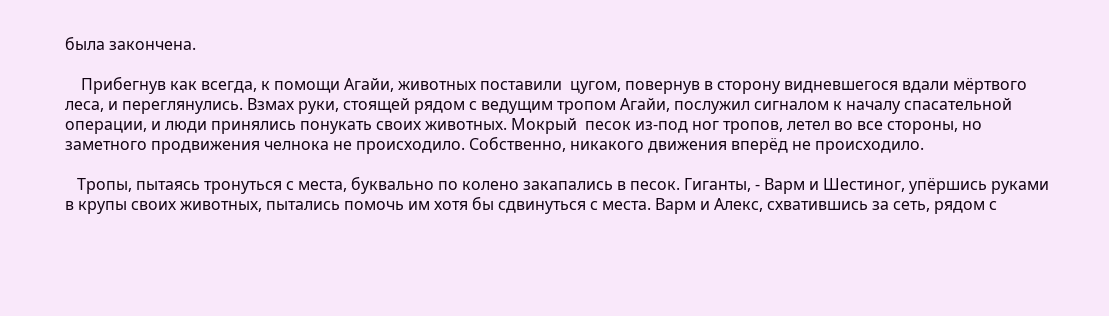была закончена.

    Прибегнув как всегда, к помощи Агайи, животных поставили  цугом, повернув в сторону видневшегося вдали мёртвого леса, и переглянулись. Взмах руки, стоящей рядом с ведущим тропом Агайи, послужил сигналом к началу спасательной операции, и люди принялись понукать своих животных. Мокрый  песок из-под ног тропов, летел во все стороны, но заметного продвижения челнока не происходило. Собственно, никакого движения вперёд не происходило.

   Тропы, пытаясь тронуться с места, буквально по колено закапались в песок. Гиганты, - Варм и Шестиног, упёршись руками в крупы своих животных, пытались помочь им хотя бы сдвинуться с места. Варм и Алекс, схватившись за сеть, рядом с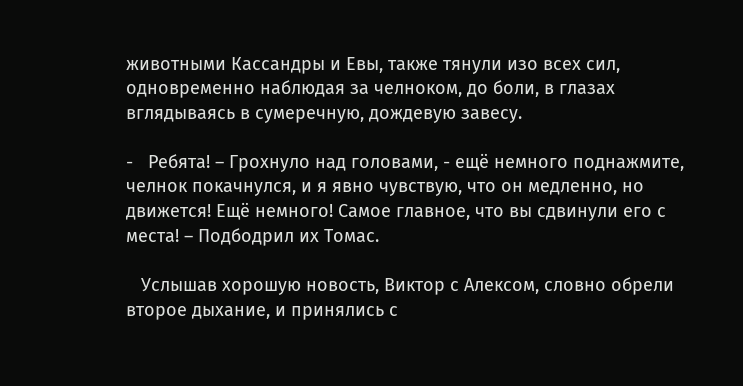животными Кассандры и Евы, также тянули изо всех сил, одновременно наблюдая за челноком, до боли, в глазах вглядываясь в сумеречную, дождевую завесу.

-   Ребята! – Грохнуло над головами, - ещё немного поднажмите, челнок покачнулся, и я явно чувствую, что он медленно, но движется! Ещё немного! Самое главное, что вы сдвинули его с места! – Подбодрил их Томас.

   Услышав хорошую новость, Виктор с Алексом, словно обрели второе дыхание, и принялись с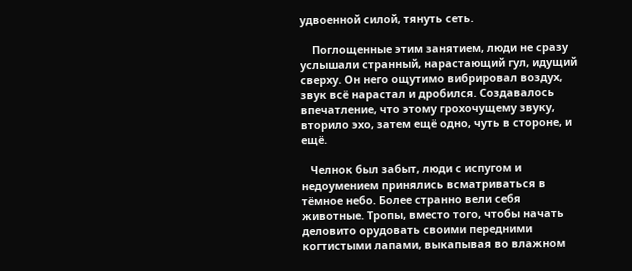удвоенной силой, тянуть сеть.

    Поглощенные этим занятием, люди не сразу услышали странный, нарастающий гул, идущий сверху. Он него ощутимо вибрировал воздух, звук всё нарастал и дробился. Создавалось впечатление, что этому грохочущему звуку, вторило эхо, затем ещё одно, чуть в стороне, и ещё.

   Челнок был забыт, люди с испугом и недоумением принялись всматриваться в тёмное небо. Более странно вели себя животные. Тропы, вместо того, чтобы начать деловито орудовать своими передними когтистыми лапами, выкапывая во влажном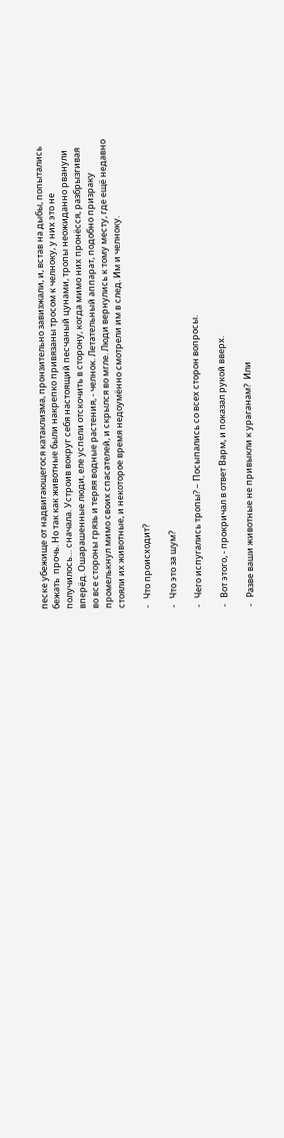песке убежище от надвигающегося катаклизма, пронзительно завизжали, и, встав на дыбы, попытались бежать  прочь. Но так как животные были накрепко привязаны тросом к челноку, у них это не получилось… сначала. Устроив вокруг себя настоящий песчаный цунами, тропы неожиданно рванули вперёд. Ошарашенные люди, еле успели отскочить в сторону, когда мимо них пронёсся, разбрызгивая во все стороны грязь и теряя водные растения, - челнок. Летательный аппарат, подобно призраку промелькнул мимо своих спасателей, и скрылся во мгле. Люди вернулись к тому месту, где ещё недавно стояли их животные, и некоторое время недоумённо смотрели им в след. Им и челноку.

-   Что происходит?

-   Что это за шум?

-   Чего испугались тропы? – Посыпались со всех сторон вопросы.

-   Вот этого, - прокричал в ответ Варм, и показал рукой вверх.

-   Разве ваши животные не привыкли к ураганам?  Или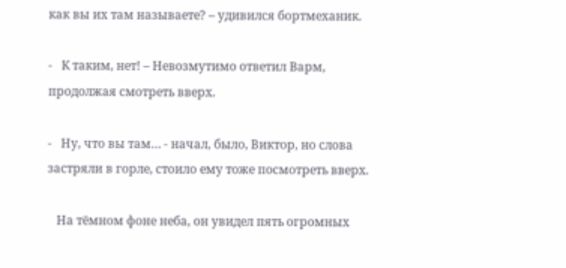как вы их там называете? – удивился бортмеханик.

-   К таким, нет! – Невозмутимо ответил Варм, продолжая смотреть вверх.

-   Ну, что вы там… - начал, было, Виктор, но слова застряли в горле, стоило ему тоже посмотреть вверх.

   На тёмном фоне неба, он увидел пять огромных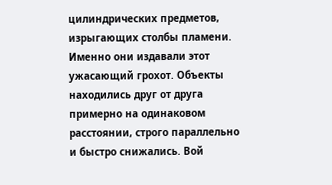цилиндрических предметов, изрыгающих столбы пламени. Именно они издавали этот ужасающий грохот. Объекты находились друг от друга примерно на одинаковом расстоянии, строго параллельно и быстро снижались. Вой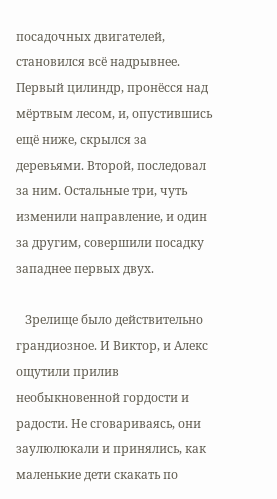посадочных двигателей, становился всё надрывнее. Первый цилиндр, пронёсся над мёртвым лесом, и, опустившись ещё ниже, скрылся за деревьями. Второй, последовал за ним. Остальные три, чуть изменили направление, и один за другим, совершили посадку западнее первых двух.

   Зрелище было действительно грандиозное. И Виктор, и Алекс ощутили прилив необыкновенной гордости и радости. Не сговариваясь, они заулюлюкали и принялись, как маленькие дети скакать по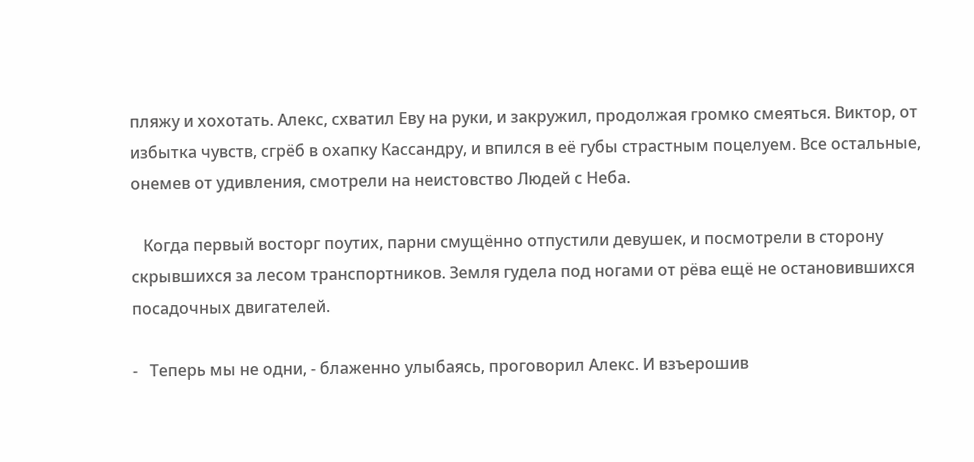пляжу и хохотать. Алекс, схватил Еву на руки, и закружил, продолжая громко смеяться. Виктор, от избытка чувств, сгрёб в охапку Кассандру, и впился в её губы страстным поцелуем. Все остальные, онемев от удивления, смотрели на неистовство Людей с Неба.

   Когда первый восторг поутих, парни смущённо отпустили девушек, и посмотрели в сторону скрывшихся за лесом транспортников. Земля гудела под ногами от рёва ещё не остановившихся посадочных двигателей.

-   Теперь мы не одни, - блаженно улыбаясь, проговорил Алекс. И взъерошив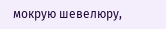мокрую шевелюру,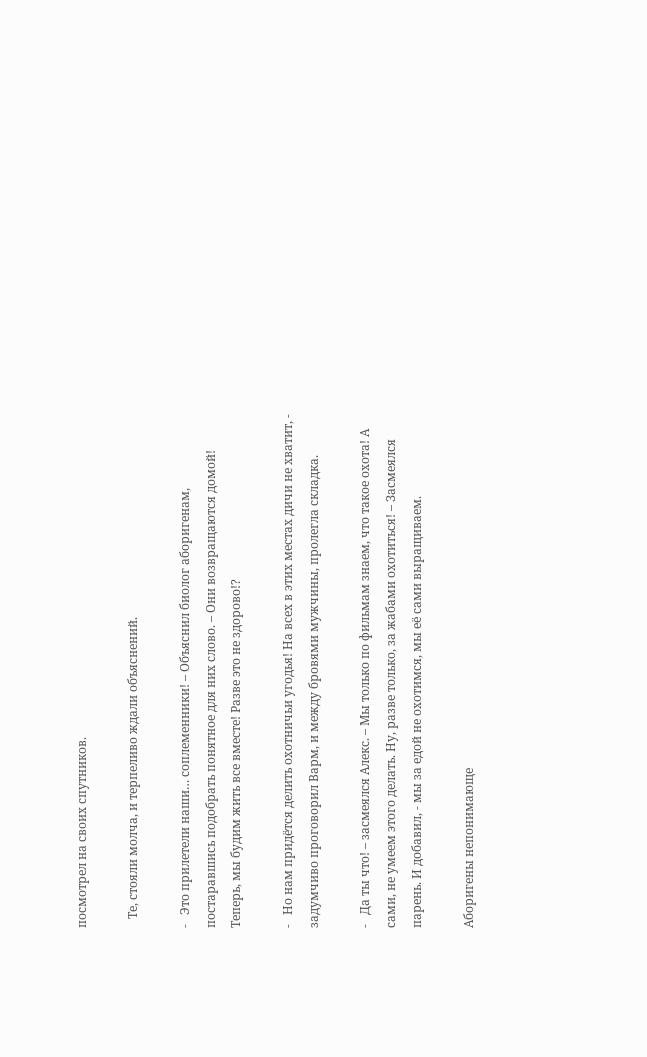посмотрел на своих спутников.

   Те, стояли молча, и терпеливо ждали объяснений.

-   Это прилетели наши… соплеменники! – Объяснил биолог аборигенам, постаравшись подобрать понятное для них слово. – Они возвращаются домой! Теперь, мы будим жить все вместе! Разве это не здорово!?

-   Но нам придётся делить охотничьи угодья! На всех в этих местах дичи не хватит, - задумчиво проговорил Варм, и между бровями мужчины, пролегла складка.

-   Да ты что! – засмеялся Алекс. – Мы только по фильмам знаем, что такое охота! А сами, не умеем этого делать. Ну, разве только, за жабами охотиться! – Засмеялся парень. И добавил, - мы за едой не охотимся, мы её сами выращиваем.

Аборигены непонимающе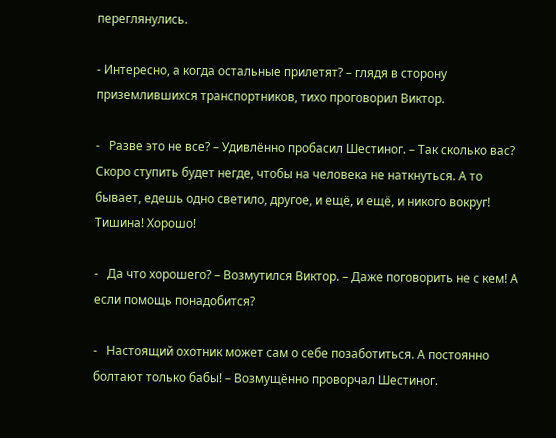переглянулись.

- Интересно, а когда остальные прилетят? – глядя в сторону приземлившихся транспортников, тихо проговорил Виктор.

-   Разве это не все? – Удивлённо пробасил Шестиног. – Так сколько вас? Скоро ступить будет негде, чтобы на человека не наткнуться. А то бывает, едешь одно светило, другое, и ещё, и ещё, и никого вокруг! Тишина! Хорошо!

-   Да что хорошего? – Возмутился Виктор. – Даже поговорить не с кем! А если помощь понадобится?

-   Настоящий охотник может сам о себе позаботиться. А постоянно болтают только бабы! – Возмущённо проворчал Шестиног.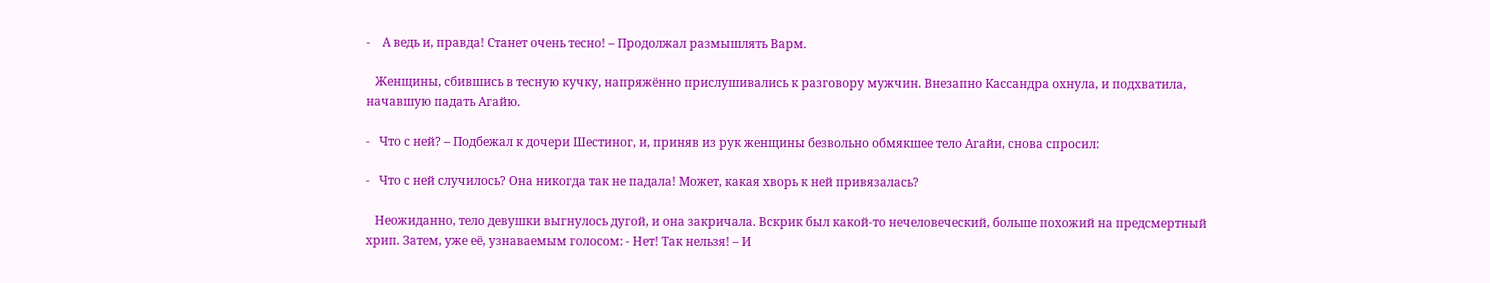-    А ведь и, правда! Станет очень тесно! – Продолжал размышлять Варм.

   Женщины, сбившись в тесную кучку, напряжённо прислушивались к разговору мужчин. Внезапно Кассандра охнула, и подхватила, начавшую падать Агайю.

-   Что с ней? – Подбежал к дочери Шестиног, и, приняв из рук женщины безвольно обмякшее тело Агайи, снова спросил:

-   Что с ней случилось? Она никогда так не падала! Может, какая хворь к ней привязалась?

   Неожиданно, тело девушки выгнулось дугой, и она закричала. Вскрик был какой-то нечеловеческий, больше похожий на предсмертный хрип. Затем, уже её, узнаваемым голосом: - Нет! Так нельзя! – И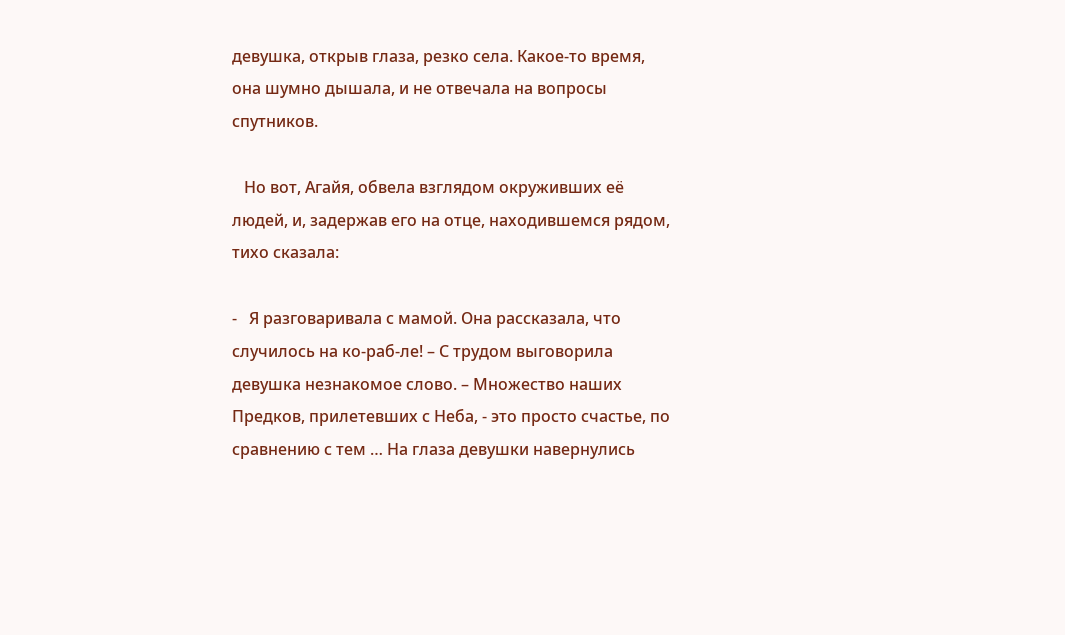девушка, открыв глаза, резко села. Какое-то время, она шумно дышала, и не отвечала на вопросы спутников.

   Но вот, Агайя, обвела взглядом окруживших её людей, и, задержав его на отце, находившемся рядом, тихо сказала:

-   Я разговаривала с мамой. Она рассказала, что случилось на ко-раб-ле! – С трудом выговорила девушка незнакомое слово. – Множество наших Предков, прилетевших с Неба, - это просто счастье, по сравнению с тем … На глаза девушки навернулись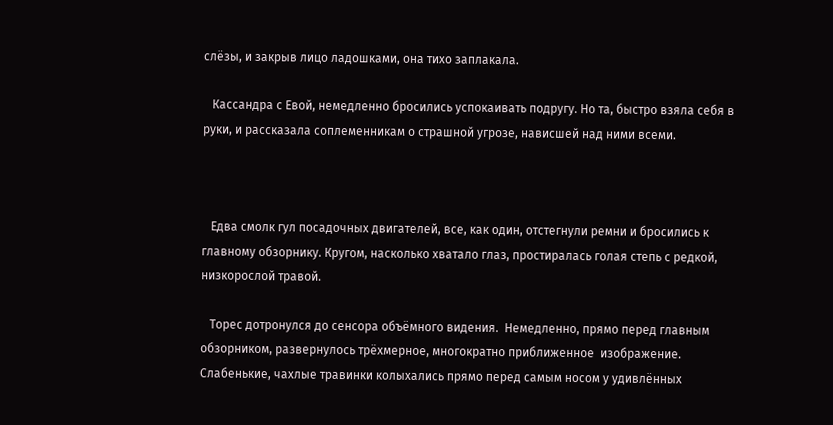слёзы, и закрыв лицо ладошками, она тихо заплакала.

   Кассандра с Евой, немедленно бросились успокаивать подругу. Но та, быстро взяла себя в руки, и рассказала соплеменникам о страшной угрозе, нависшей над ними всеми.



   Едва смолк гул посадочных двигателей, все, как один, отстегнули ремни и бросились к главному обзорнику. Кругом, насколько хватало глаз, простиралась голая степь с редкой, низкорослой травой.

   Торес дотронулся до сенсора объёмного видения.  Немедленно, прямо перед главным обзорником, развернулось трёхмерное, многократно приближенное  изображение. Слабенькие, чахлые травинки колыхались прямо перед самым носом у удивлённых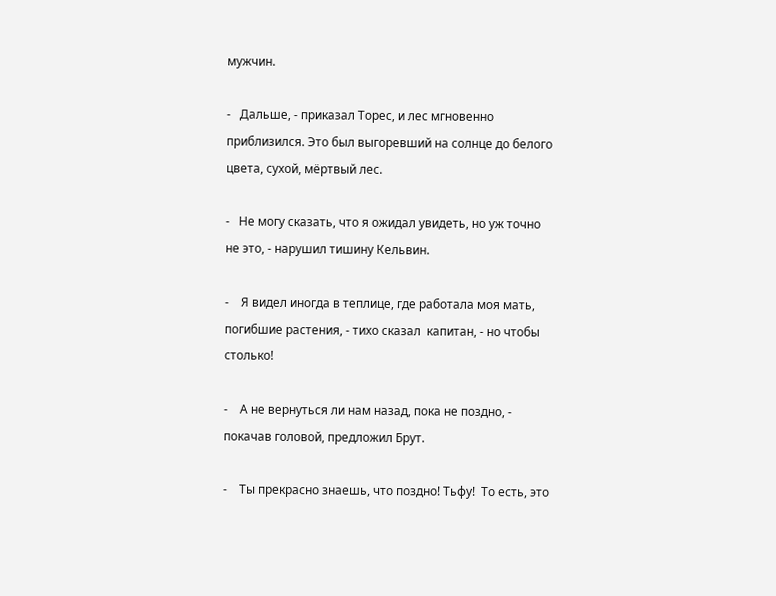мужчин.

-   Дальше, - приказал Торес, и лес мгновенно приблизился. Это был выгоревший на солнце до белого цвета, сухой, мёртвый лес.

-   Не могу сказать, что я ожидал увидеть, но уж точно не это, - нарушил тишину Кельвин.

-    Я видел иногда в теплице, где работала моя мать, погибшие растения, - тихо сказал  капитан, - но чтобы столько!

-    А не вернуться ли нам назад, пока не поздно, - покачав головой, предложил Брут.

-    Ты прекрасно знаешь, что поздно! Тьфу!  То есть, это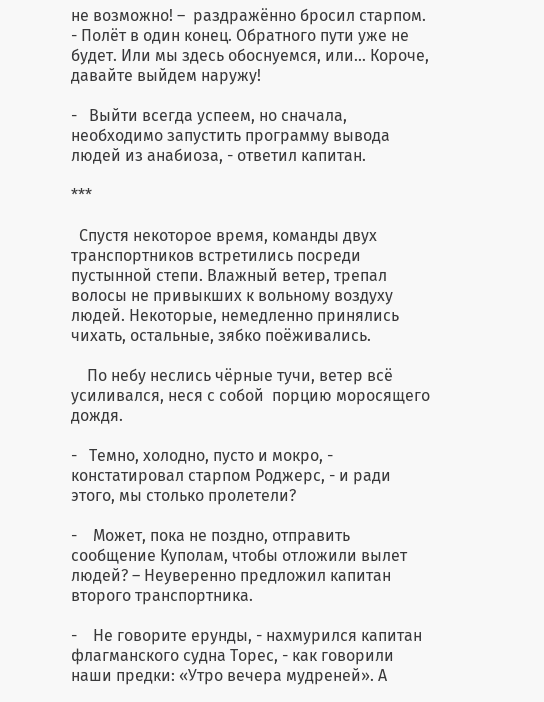не возможно! –  раздражённо бросил старпом. - Полёт в один конец. Обратного пути уже не будет. Или мы здесь обоснуемся, или… Короче, давайте выйдем наружу!

-   Выйти всегда успеем, но сначала, необходимо запустить программу вывода людей из анабиоза, - ответил капитан.

***

  Спустя некоторое время, команды двух транспортников встретились посреди пустынной степи. Влажный ветер, трепал волосы не привыкших к вольному воздуху людей. Некоторые, немедленно принялись чихать, остальные, зябко поёживались.

    По небу неслись чёрные тучи, ветер всё усиливался, неся с собой  порцию моросящего дождя.

-   Темно, холодно, пусто и мокро, - констатировал старпом Роджерс, - и ради этого, мы столько пролетели?

-    Может, пока не поздно, отправить сообщение Куполам, чтобы отложили вылет людей? – Неуверенно предложил капитан второго транспортника.

-    Не говорите ерунды, - нахмурился капитан флагманского судна Торес, - как говорили наши предки: «Утро вечера мудреней». А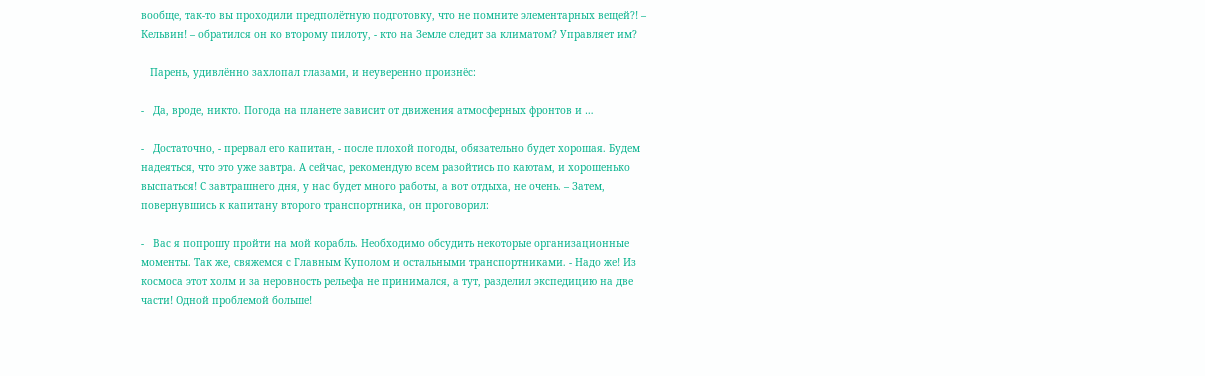вообще, так-то вы проходили предполётную подготовку, что не помните элементарных вещей?! – Кельвин! – обратился он ко второму пилоту, - кто на Земле следит за климатом? Управляет им?

   Парень, удивлённо захлопал глазами, и неуверенно произнёс:

-   Да, вроде, никто. Погода на планете зависит от движения атмосферных фронтов и …

-   Достаточно, - прервал его капитан, - после плохой погоды, обязательно будет хорошая. Будем надеяться, что это уже завтра. А сейчас, рекомендую всем разойтись по каютам, и хорошенько выспаться! С завтрашнего дня, у нас будет много работы, а вот отдыха, не очень. – Затем, повернувшись к капитану второго транспортника, он проговорил:

-   Вас я попрошу пройти на мой корабль. Необходимо обсудить некоторые организационные моменты. Так же, свяжемся с Главным Куполом и остальными транспортниками. - Надо же! Из космоса этот холм и за неровность рельефа не принимался, а тут, разделил экспедицию на две части! Одной проблемой больше!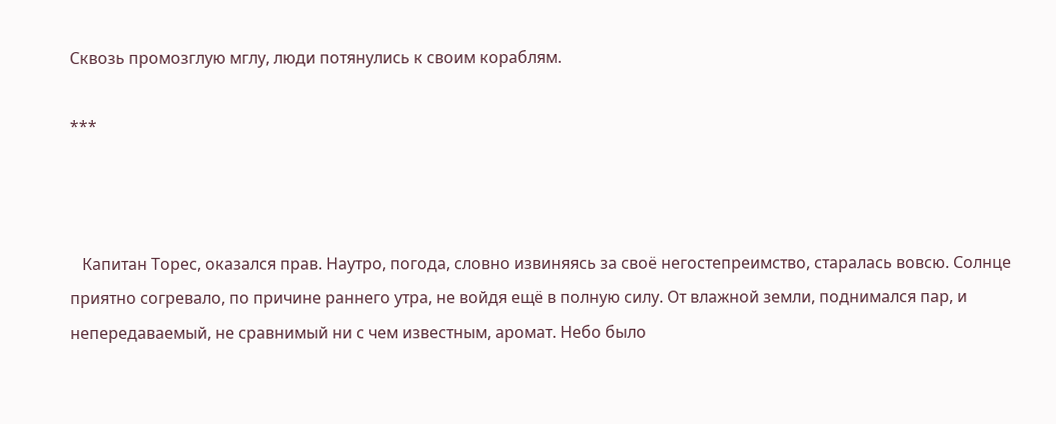Сквозь промозглую мглу, люди потянулись к своим кораблям.

***



   Капитан Торес, оказался прав. Наутро, погода, словно извиняясь за своё негостепреимство, старалась вовсю. Солнце приятно согревало, по причине раннего утра, не войдя ещё в полную силу. От влажной земли, поднимался пар, и непередаваемый, не сравнимый ни с чем известным, аромат. Небо было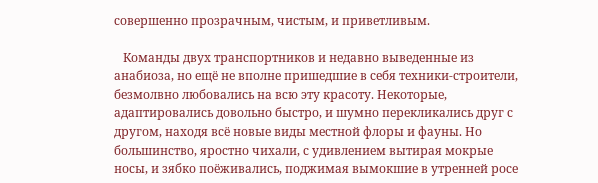совершенно прозрачным, чистым, и приветливым.

   Команды двух транспортников и недавно выведенные из анабиоза, но ещё не вполне пришедшие в себя техники-строители, безмолвно любовались на всю эту красоту. Некоторые, адаптировались довольно быстро, и шумно перекликались друг с другом, находя всё новые виды местной флоры и фауны. Но большинство, яростно чихали, с удивлением вытирая мокрые носы, и зябко поёживались, поджимая вымокшие в утренней росе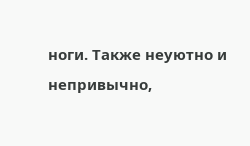ноги. Также неуютно и непривычно,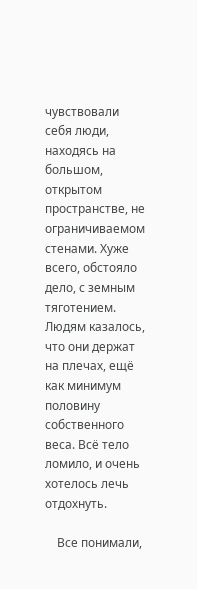чувствовали себя люди, находясь на большом, открытом пространстве, не ограничиваемом стенами. Хуже всего, обстояло дело, с земным тяготением. Людям казалось, что они держат на плечах, ещё как минимум половину собственного веса. Всё тело ломило, и очень хотелось лечь отдохнуть.

    Все понимали,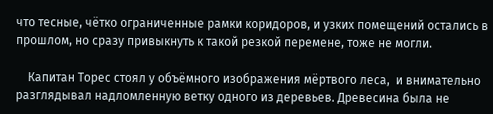что тесные, чётко ограниченные рамки коридоров, и узких помещений остались в прошлом, но сразу привыкнуть к такой резкой перемене, тоже не могли.

    Капитан Торес стоял у объёмного изображения мёртвого леса,  и внимательно разглядывал надломленную ветку одного из деревьев. Древесина была не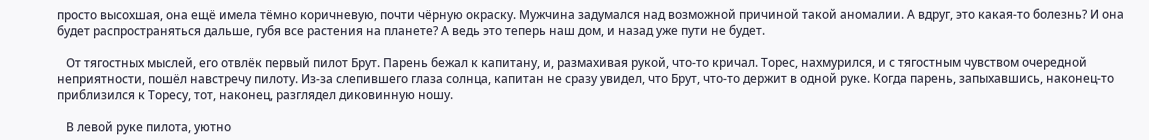просто высохшая, она ещё имела тёмно коричневую, почти чёрную окраску. Мужчина задумался над возможной причиной такой аномалии. А вдруг, это какая-то болезнь? И она будет распространяться дальше, губя все растения на планете? А ведь это теперь наш дом, и назад уже пути не будет.

   От тягостных мыслей, его отвлёк первый пилот Брут. Парень бежал к капитану, и, размахивая рукой, что-то кричал. Торес, нахмурился, и с тягостным чувством очередной неприятности, пошёл навстречу пилоту. Из-за слепившего глаза солнца, капитан не сразу увидел, что Брут, что-то держит в одной руке. Когда парень, запыхавшись, наконец-то приблизился к Торесу, тот, наконец, разглядел диковинную ношу.

   В левой руке пилота, уютно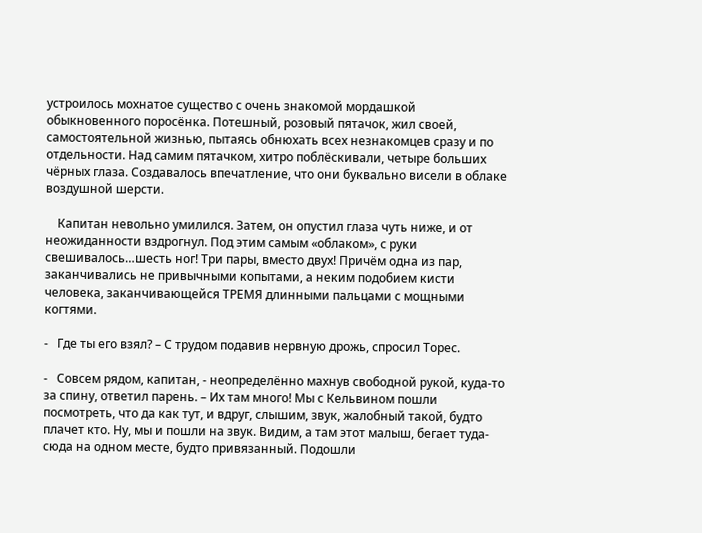устроилось мохнатое существо с очень знакомой мордашкой обыкновенного поросёнка. Потешный, розовый пятачок, жил своей, самостоятельной жизнью, пытаясь обнюхать всех незнакомцев сразу и по отдельности. Над самим пятачком, хитро поблёскивали, четыре больших чёрных глаза. Создавалось впечатление, что они буквально висели в облаке воздушной шерсти.

    Капитан невольно умилился. Затем, он опустил глаза чуть ниже, и от неожиданности вздрогнул. Под этим самым «облаком», с руки свешивалось…шесть ног! Три пары, вместо двух! Причём одна из пар, заканчивались не привычными копытами, а неким подобием кисти человека, заканчивающейся ТРЕМЯ длинными пальцами с мощными когтями.

-   Где ты его взял? – С трудом подавив нервную дрожь, спросил Торес.

-   Совсем рядом, капитан, - неопределённо махнув свободной рукой, куда-то за спину, ответил парень. – Их там много! Мы с Кельвином пошли посмотреть, что да как тут, и вдруг, слышим, звук, жалобный такой, будто плачет кто. Ну, мы и пошли на звук. Видим, а там этот малыш, бегает туда-сюда на одном месте, будто привязанный. Подошли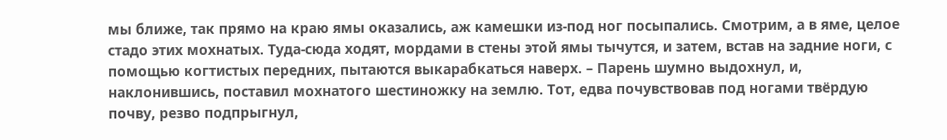мы ближе, так прямо на краю ямы оказались, аж камешки из-под ног посыпались. Смотрим, а в яме, целое стадо этих мохнатых. Туда-сюда ходят, мордами в стены этой ямы тычутся, и затем, встав на задние ноги, с помощью когтистых передних, пытаются выкарабкаться наверх. – Парень шумно выдохнул, и, наклонившись, поставил мохнатого шестиножку на землю. Тот, едва почувствовав под ногами твёрдую почву, резво подпрыгнул,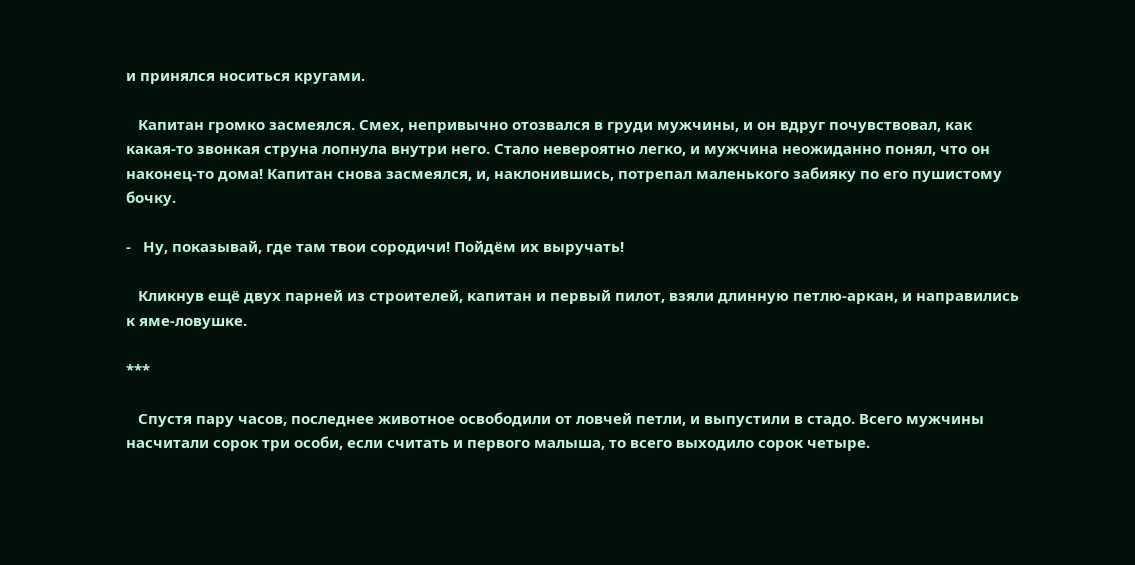и принялся носиться кругами.

   Капитан громко засмеялся. Смех, непривычно отозвался в груди мужчины, и он вдруг почувствовал, как какая-то звонкая струна лопнула внутри него. Стало невероятно легко, и мужчина неожиданно понял, что он наконец-то дома! Капитан снова засмеялся, и, наклонившись, потрепал маленького забияку по его пушистому бочку.

-   Ну, показывай, где там твои сородичи! Пойдём их выручать!

   Кликнув ещё двух парней из строителей, капитан и первый пилот, взяли длинную петлю-аркан, и направились к яме-ловушке.

***

   Спустя пару часов, последнее животное освободили от ловчей петли, и выпустили в стадо. Всего мужчины насчитали сорок три особи, если считать и первого малыша, то всего выходило сорок четыре.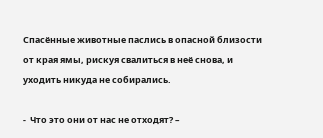Спасённые животные паслись в опасной близости от края ямы, рискуя свалиться в неё снова, и уходить никуда не собирались.

-  Что это они от нас не отходят? –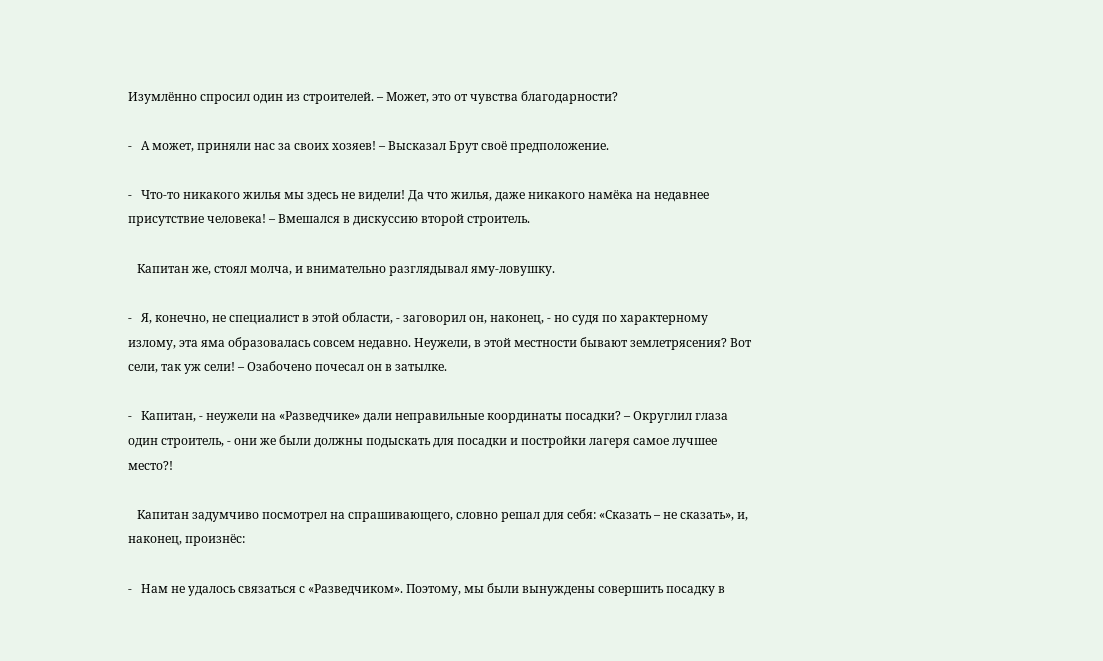Изумлённо спросил один из строителей. – Может, это от чувства благодарности?

-   А может, приняли нас за своих хозяев! – Высказал Брут своё предположение.

-   Что-то никакого жилья мы здесь не видели! Да что жилья, даже никакого намёка на недавнее присутствие человека! – Вмешался в дискуссию второй строитель.

   Капитан же, стоял молча, и внимательно разглядывал яму-ловушку.

-   Я, конечно, не специалист в этой области, - заговорил он, наконец, - но судя по характерному излому, эта яма образовалась совсем недавно. Неужели, в этой местности бывают землетрясения? Вот сели, так уж сели! – Озабочено почесал он в затылке.

-   Капитан, - неужели на «Разведчике» дали неправильные координаты посадки? – Округлил глаза один строитель, - они же были должны подыскать для посадки и постройки лагеря самое лучшее место?!

   Капитан задумчиво посмотрел на спрашивающего, словно решал для себя: «Сказать – не сказать», и, наконец, произнёс:

-   Нам не удалось связаться с «Разведчиком». Поэтому, мы были вынуждены совершить посадку в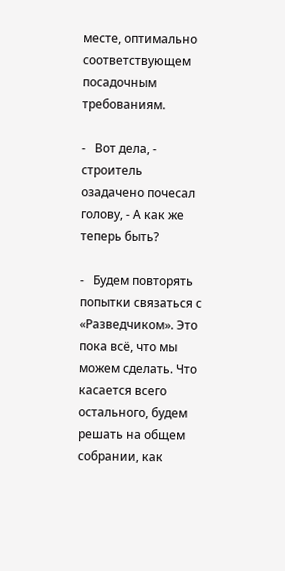месте, оптимально соответствующем посадочным требованиям.

-   Вот дела, - строитель озадачено почесал голову, - А как же теперь быть?

-   Будем повторять попытки связаться с «Разведчиком». Это пока всё, что мы можем сделать. Что касается всего остального, будем решать на общем собрании, как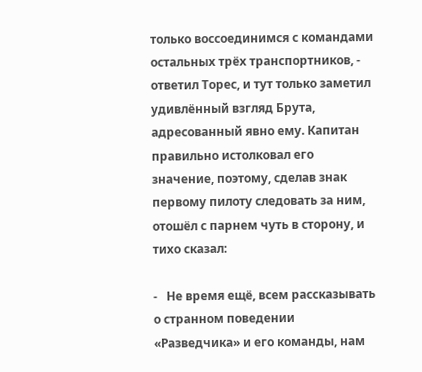только воссоединимся с командами остальных трёх транспортников, - ответил Торес, и тут только заметил удивлённый взгляд Брута, адресованный явно ему. Капитан правильно истолковал его значение, поэтому, сделав знак первому пилоту следовать за ним, отошёл с парнем чуть в сторону, и тихо сказал:

-   Не время ещё, всем рассказывать о странном поведении «Разведчика» и его команды, нам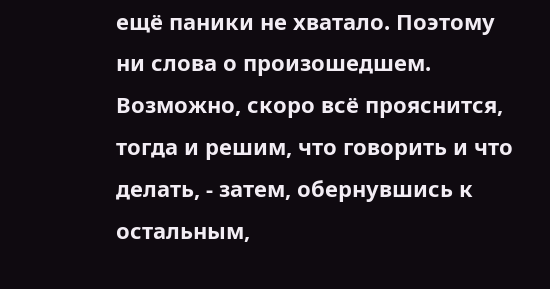ещё паники не хватало. Поэтому ни слова о произошедшем. Возможно, скоро всё прояснится, тогда и решим, что говорить и что делать, - затем, обернувшись к остальным,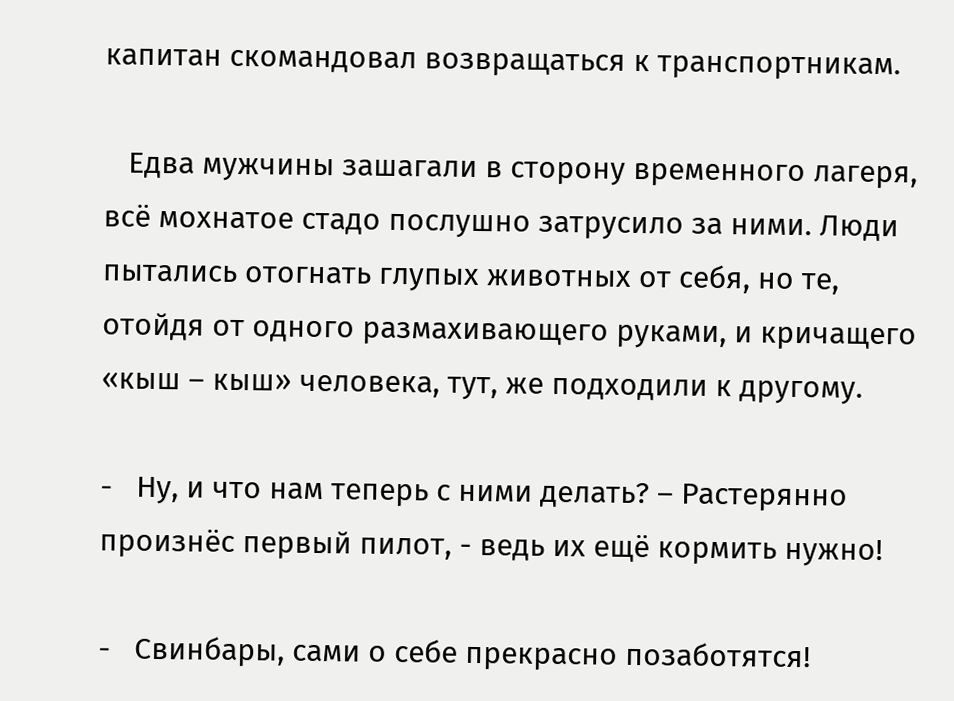капитан скомандовал возвращаться к транспортникам.

   Едва мужчины зашагали в сторону временного лагеря, всё мохнатое стадо послушно затрусило за ними. Люди пытались отогнать глупых животных от себя, но те, отойдя от одного размахивающего руками, и кричащего «кыш – кыш» человека, тут, же подходили к другому.

-   Ну, и что нам теперь с ними делать? – Растерянно произнёс первый пилот, - ведь их ещё кормить нужно!

-   Свинбары, сами о себе прекрасно позаботятся!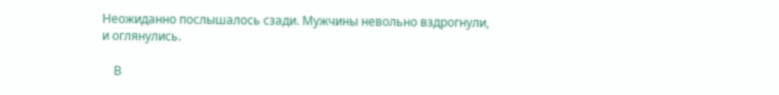Неожиданно послышалось сзади. Мужчины невольно вздрогнули, и оглянулись.

    В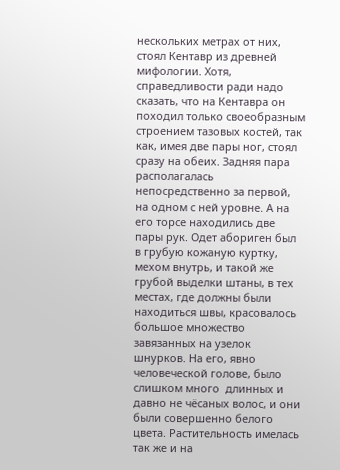нескольких метрах от них, стоял Кентавр из древней мифологии. Хотя, справедливости ради надо сказать, что на Кентавра он походил только своеобразным строением тазовых костей, так как, имея две пары ног, стоял сразу на обеих. Задняя пара располагалась непосредственно за первой, на одном с ней уровне. А на его торсе находились две пары рук. Одет абориген был в грубую кожаную куртку, мехом внутрь, и такой же грубой выделки штаны, в тех местах, где должны были находиться швы, красовалось большое множество завязанных на узелок шнурков. На его, явно человеческой голове, было слишком много  длинных и давно не чёсаных волос, и они были совершенно белого цвета. Растительность имелась так же и на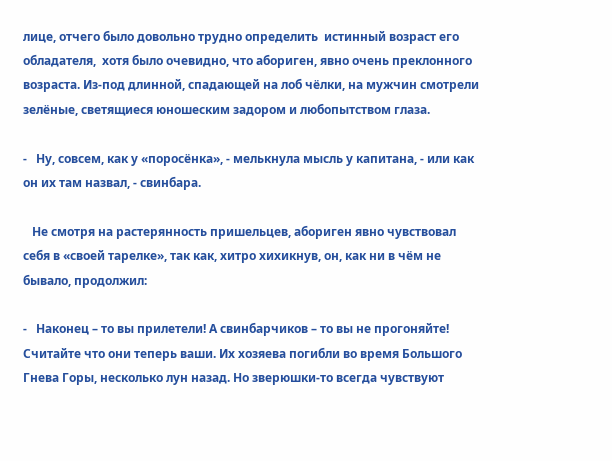лице, отчего было довольно трудно определить  истинный возраст его обладателя,  хотя было очевидно, что абориген, явно очень преклонного возраста. Из-под длинной, спадающей на лоб чёлки, на мужчин смотрели зелёные, светящиеся юношеским задором и любопытством глаза.

-   Ну, совсем, как у «поросёнка», - мелькнула мысль у капитана, - или как он их там назвал, - свинбара.

   Не смотря на растерянность пришельцев, абориген явно чувствовал себя в «своей тарелке», так как, хитро хихикнув, он, как ни в чём не бывало, продолжил:

-   Наконец – то вы прилетели! А свинбарчиков – то вы не прогоняйте! Считайте что они теперь ваши. Их хозяева погибли во время Большого Гнева Горы, несколько лун назад. Но зверюшки-то всегда чувствуют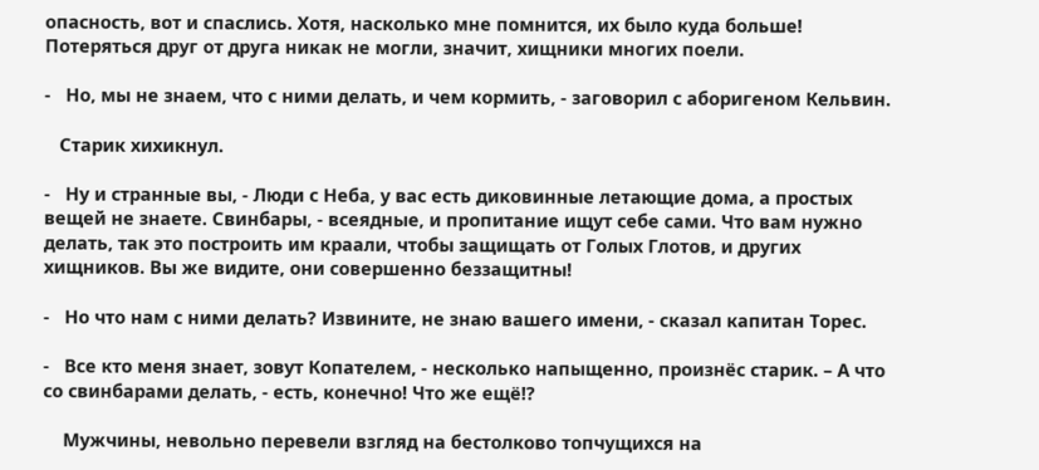опасность, вот и спаслись. Хотя, насколько мне помнится, их было куда больше! Потеряться друг от друга никак не могли, значит, хищники многих поели.

-   Но, мы не знаем, что с ними делать, и чем кормить, - заговорил с аборигеном Кельвин.

   Старик хихикнул.

-   Ну и странные вы, - Люди с Неба, у вас есть диковинные летающие дома, а простых вещей не знаете. Свинбары, - всеядные, и пропитание ищут себе сами. Что вам нужно делать, так это построить им краали, чтобы защищать от Голых Глотов, и других хищников. Вы же видите, они совершенно беззащитны!

-   Но что нам с ними делать? Извините, не знаю вашего имени, - сказал капитан Торес.

-   Все кто меня знает, зовут Копателем, - несколько напыщенно, произнёс старик. – А что со свинбарами делать, - есть, конечно! Что же ещё!?

    Мужчины, невольно перевели взгляд на бестолково топчущихся на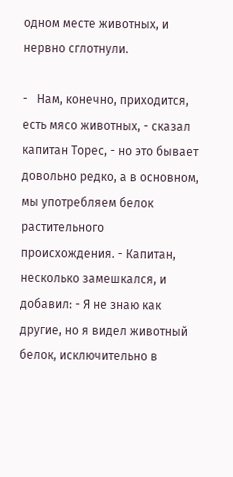одном месте животных, и нервно сглотнули.

-   Нам, конечно, приходится, есть мясо животных, - сказал капитан Торес, - но это бывает довольно редко, а в основном, мы употребляем белок растительного происхождения. - Капитан, несколько замешкался, и добавил: - Я не знаю как другие, но я видел животный белок, исключительно в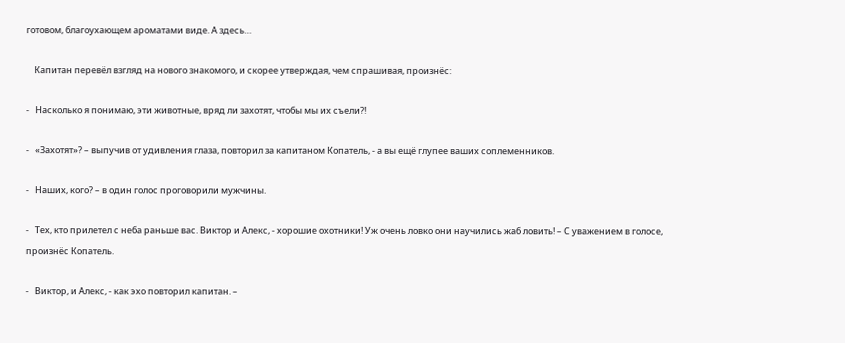готовом, благоухающем ароматами виде. А здесь…

    Капитан перевёл взгляд на нового знакомого, и скорее утверждая, чем спрашивая, произнёс:

-   Насколько я понимаю, эти животные, вряд ли захотят, чтобы мы их съели?!

-   «Захотят»? – выпучив от удивления глаза, повторил за капитаном Копатель, - а вы ещё глупее ваших соплеменников.

-   Наших, кого? – в один голос проговорили мужчины.

-   Тех, кто прилетел с неба раньше вас. Виктор и Алекс, - хорошие охотники! Уж очень ловко они научились жаб ловить! – С уважением в голосе, произнёс Копатель.

-   Виктор, и Алекс, - как эхо повторил капитан. –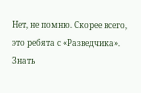Нет, не помню. Скорее всего, это ребята с «Разведчика». Знать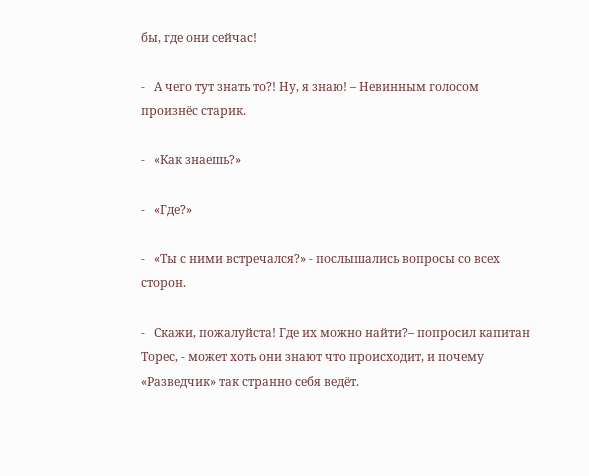бы, где они сейчас!

-   А чего тут знать то?! Ну, я знаю! – Невинным голосом произнёс старик.

-   «Как знаешь?»

-   «Где?»

-   «Ты с ними встречался?» - послышались вопросы со всех сторон.

-   Скажи, пожалуйста! Где их можно найти?– попросил капитан Торес, - может хоть они знают что происходит, и почему «Разведчик» так странно себя ведёт.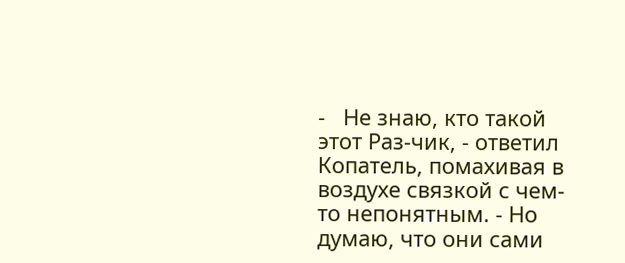-   Не знаю, кто такой этот Раз-чик, - ответил Копатель, помахивая в воздухе связкой с чем-то непонятным. - Но думаю, что они сами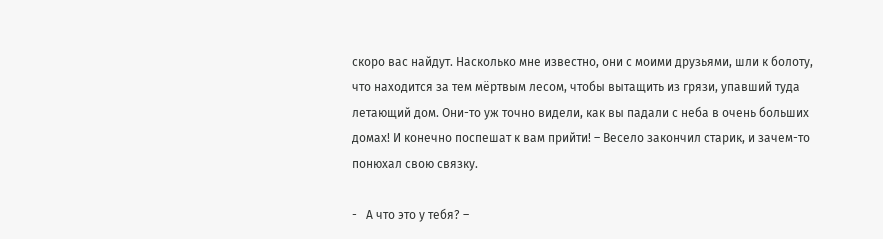скоро вас найдут. Насколько мне известно, они с моими друзьями, шли к болоту, что находится за тем мёртвым лесом, чтобы вытащить из грязи, упавший туда летающий дом. Они-то уж точно видели, как вы падали с неба в очень больших домах! И конечно поспешат к вам прийти! – Весело закончил старик, и зачем-то понюхал свою связку.

-   А что это у тебя? –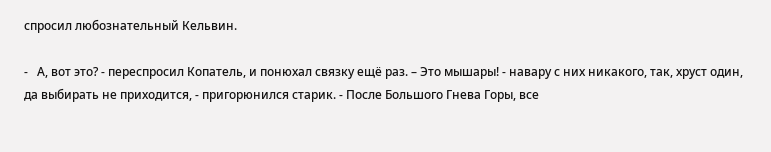спросил любознательный Кельвин.

-   А, вот это? - переспросил Копатель, и понюхал связку ещё раз. – Это мышары! - навару с них никакого, так, хруст один, да выбирать не приходится, - пригорюнился старик. - После Большого Гнева Горы, все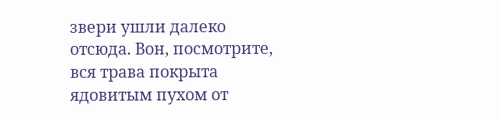звери ушли далеко отсюда. Вон, посмотрите, вся трава покрыта ядовитым пухом от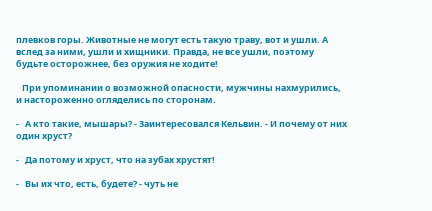плевков горы. Животные не могут есть такую траву, вот и ушли. А вслед за ними, ушли и хищники. Правда, не все ушли, поэтому будьте осторожнее, без оружия не ходите!

   При упоминании о возможной опасности, мужчины нахмурились, и настороженно огляделись по сторонам.

-   А кто такие, мышары? - Заинтересовался Кельвин. - И почему от них один хруст?

-   Да потому и хруст, что на зубах хрустят!

-   Вы их что, есть, будете? - чуть не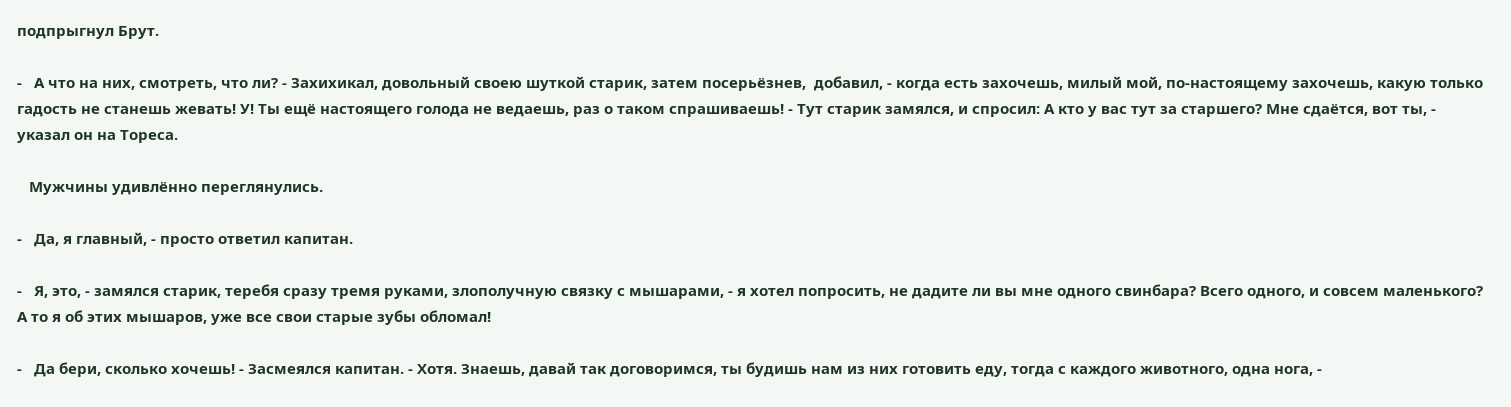подпрыгнул Брут.

-   А что на них, смотреть, что ли? - Захихикал, довольный своею шуткой старик, затем посерьёзнев,  добавил, - когда есть захочешь, милый мой, по-настоящему захочешь, какую только гадость не станешь жевать! У! Ты ещё настоящего голода не ведаешь, раз о таком спрашиваешь! - Тут старик замялся, и спросил: А кто у вас тут за старшего? Мне сдаётся, вот ты, - указал он на Тореса.

   Мужчины удивлённо переглянулись.

-   Да, я главный, - просто ответил капитан.

-   Я, это, - замялся старик, теребя сразу тремя руками, злополучную связку с мышарами, - я хотел попросить, не дадите ли вы мне одного свинбара? Всего одного, и совсем маленького? А то я об этих мышаров, уже все свои старые зубы обломал!

-   Да бери, сколько хочешь! - Засмеялся капитан. - Хотя. Знаешь, давай так договоримся, ты будишь нам из них готовить еду, тогда с каждого животного, одна нога, -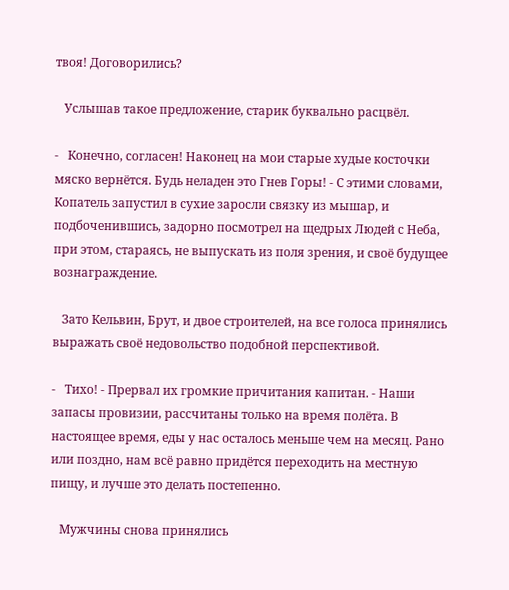твоя! Договорились?

   Услышав такое предложение, старик буквально расцвёл.

-   Конечно, согласен! Наконец на мои старые худые косточки мяско вернётся. Будь неладен это Гнев Горы! - С этими словами, Копатель запустил в сухие заросли связку из мышар, и подбоченившись, задорно посмотрел на щедрых Людей с Неба, при этом, стараясь, не выпускать из поля зрения, и своё будущее вознаграждение.

   Зато Кельвин, Брут, и двое строителей, на все голоса принялись выражать своё недовольство подобной перспективой.

-   Тихо! - Прервал их громкие причитания капитан. - Наши запасы провизии, рассчитаны только на время полёта. В настоящее время, еды у нас осталось меньше чем на месяц. Рано или поздно, нам всё равно придётся переходить на местную пищу, и лучше это делать постепенно.

   Мужчины снова принялись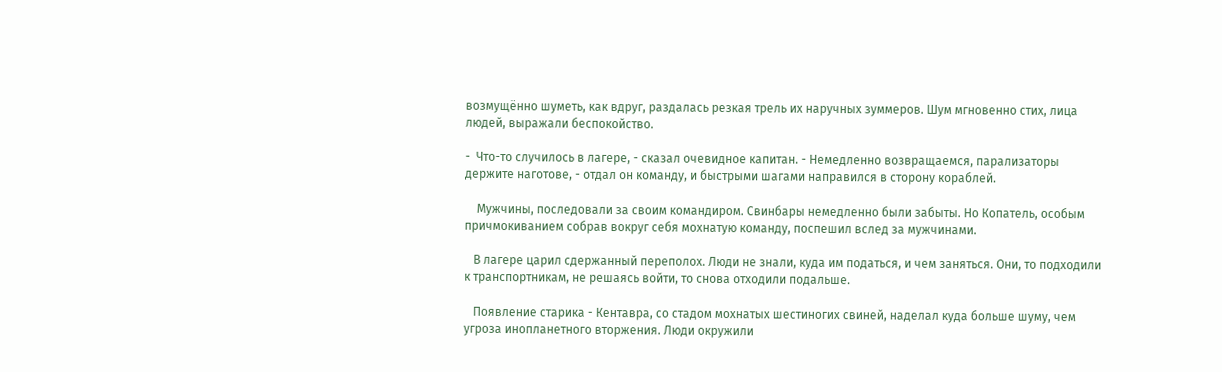возмущённо шуметь, как вдруг, раздалась резкая трель их наручных зуммеров. Шум мгновенно стих, лица людей, выражали беспокойство.

-  Что-то случилось в лагере, - сказал очевидное капитан. - Немедленно возвращаемся, парализаторы  держите наготове, - отдал он команду, и быстрыми шагами направился в сторону кораблей.

    Мужчины, последовали за своим командиром. Свинбары немедленно были забыты. Но Копатель, особым причмокиванием собрав вокруг себя мохнатую команду, поспешил вслед за мужчинами.

   В лагере царил сдержанный переполох. Люди не знали, куда им податься, и чем заняться. Они, то подходили к транспортникам, не решаясь войти, то снова отходили подальше.

   Появление старика - Кентавра, со стадом мохнатых шестиногих свиней, наделал куда больше шуму, чем угроза инопланетного вторжения. Люди окружили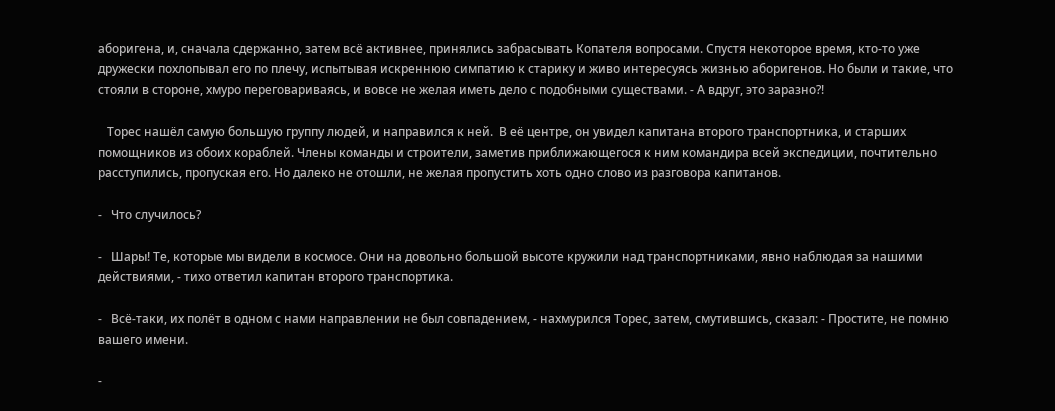аборигена, и, сначала сдержанно, затем всё активнее, принялись забрасывать Копателя вопросами. Спустя некоторое время, кто-то уже дружески похлопывал его по плечу, испытывая искреннюю симпатию к старику и живо интересуясь жизнью аборигенов. Но были и такие, что стояли в стороне, хмуро переговариваясь, и вовсе не желая иметь дело с подобными существами. - А вдруг, это заразно?!

   Торес нашёл самую большую группу людей, и направился к ней.  В её центре, он увидел капитана второго транспортника, и старших помощников из обоих кораблей. Члены команды и строители, заметив приближающегося к ним командира всей экспедиции, почтительно расступились, пропуская его. Но далеко не отошли, не желая пропустить хоть одно слово из разговора капитанов.

-   Что случилось?

-   Шары! Те, которые мы видели в космосе. Они на довольно большой высоте кружили над транспортниками, явно наблюдая за нашими действиями, - тихо ответил капитан второго транспортика.

-   Всё-таки, их полёт в одном с нами направлении не был совпадением, - нахмурился Торес, затем, смутившись, сказал: - Простите, не помню вашего имени.

-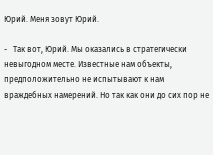Юрий. Меня зовут Юрий.

-   Так вот, Юрий. Мы оказались в стратегически невыгодном месте. Известные нам объекты, предположительно не испытывают к нам враждебных намерений. Но так как они до сих пор не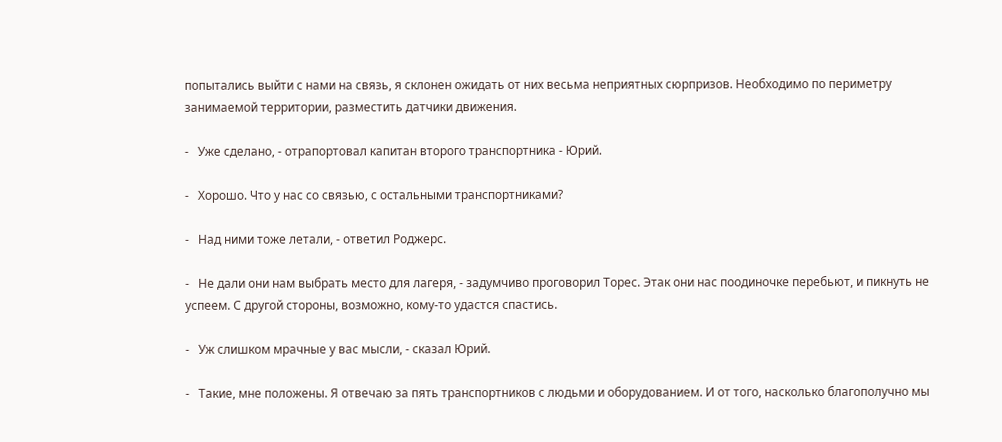попытались выйти с нами на связь, я склонен ожидать от них весьма неприятных сюрпризов. Необходимо по периметру занимаемой территории, разместить датчики движения.

-   Уже сделано, - отрапортовал капитан второго транспортника - Юрий.

-   Хорошо. Что у нас со связью, с остальными транспортниками?

-   Над ними тоже летали, - ответил Роджерс.

-   Не дали они нам выбрать место для лагеря, - задумчиво проговорил Торес. Этак они нас поодиночке перебьют, и пикнуть не успеем. С другой стороны, возможно, кому-то удастся спастись.

-   Уж слишком мрачные у вас мысли, - сказал Юрий.

-   Такие, мне положены. Я отвечаю за пять транспортников с людьми и оборудованием. И от того, насколько благополучно мы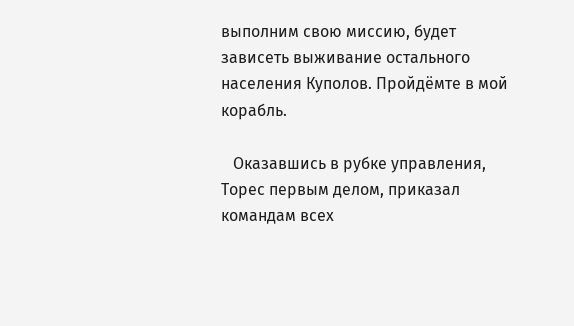выполним свою миссию, будет зависеть выживание остального населения Куполов. Пройдёмте в мой корабль.

   Оказавшись в рубке управления, Торес первым делом, приказал командам всех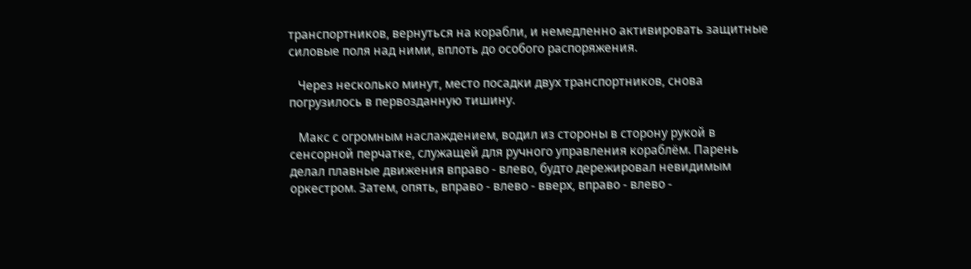транспортников, вернуться на корабли, и немедленно активировать защитные силовые поля над ними, вплоть до особого распоряжения.

   Через несколько минут, место посадки двух транспортников, снова погрузилось в первозданную тишину.

   Макс с огромным наслаждением, водил из стороны в сторону рукой в сенсорной перчатке, служащей для ручного управления кораблём. Парень делал плавные движения вправо - влево, будто дережировал невидимым оркестром. Затем, опять, вправо - влево - вверх, вправо - влево -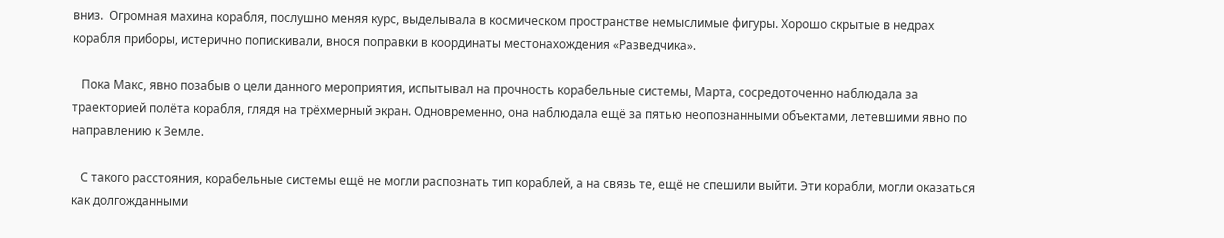вниз.  Огромная махина корабля, послушно меняя курс, выделывала в космическом пространстве немыслимые фигуры. Хорошо скрытые в недрах  корабля приборы, истерично попискивали, внося поправки в координаты местонахождения «Разведчика».

   Пока Макс, явно позабыв о цели данного мероприятия, испытывал на прочность корабельные системы, Марта, сосредоточенно наблюдала за траекторией полёта корабля, глядя на трёхмерный экран. Одновременно, она наблюдала ещё за пятью неопознанными объектами, летевшими явно по направлению к Земле.

   С такого расстояния, корабельные системы ещё не могли распознать тип кораблей, а на связь те, ещё не спешили выйти. Эти корабли, могли оказаться как долгожданными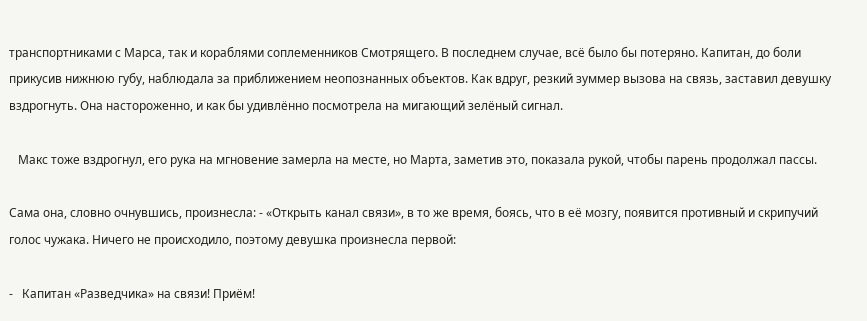транспортниками с Марса, так и кораблями соплеменников Смотрящего. В последнем случае, всё было бы потеряно. Капитан, до боли прикусив нижнюю губу, наблюдала за приближением неопознанных объектов. Как вдруг, резкий зуммер вызова на связь, заставил девушку вздрогнуть. Она настороженно, и как бы удивлённо посмотрела на мигающий зелёный сигнал.

   Макс тоже вздрогнул, его рука на мгновение замерла на месте, но Марта, заметив это, показала рукой, чтобы парень продолжал пассы.

Сама она, словно очнувшись, произнесла: - «Открыть канал связи», в то же время, боясь, что в её мозгу, появится противный и скрипучий голос чужака. Ничего не происходило, поэтому девушка произнесла первой:

-   Капитан «Разведчика» на связи! Приём!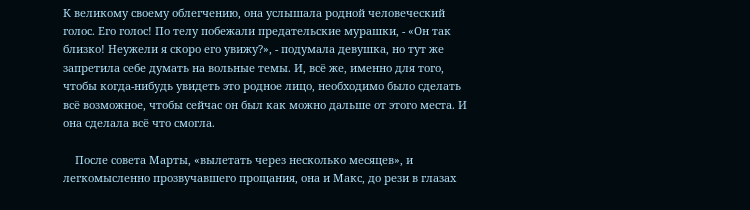К великому своему облегчению, она услышала родной человеческий голос. Его голос! По телу побежали предательские мурашки, - «Он так близко! Неужели я скоро его увижу?», - подумала девушка, но тут же запретила себе думать на вольные темы. И, всё же, именно для того, чтобы когда-нибудь увидеть это родное лицо, необходимо было сделать всё возможное, чтобы сейчас он был как можно дальше от этого места. И она сделала всё что смогла.

    После совета Марты, «вылетать через несколько месяцев», и легкомысленно прозвучавшего прощания, она и Макс, до рези в глазах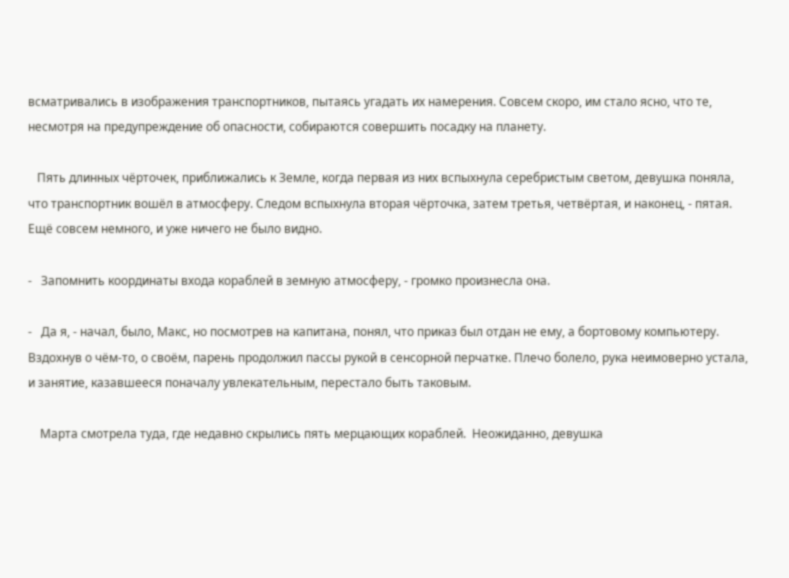всматривались в изображения транспортников, пытаясь угадать их намерения. Совсем скоро, им стало ясно, что те, несмотря на предупреждение об опасности, собираются совершить посадку на планету.

   Пять длинных чёрточек, приближались к Земле, когда первая из них вспыхнула серебристым светом, девушка поняла, что транспортник вошёл в атмосферу. Следом вспыхнула вторая чёрточка, затем третья, четвёртая, и наконец, - пятая. Ещё совсем немного, и уже ничего не было видно.

-   Запомнить координаты входа кораблей в земную атмосферу, - громко произнесла она.

-   Да я, - начал, было, Макс, но посмотрев на капитана, понял, что приказ был отдан не ему, а бортовому компьютеру. Вздохнув о чём-то, о своём, парень продолжил пассы рукой в сенсорной перчатке. Плечо болело, рука неимоверно устала, и занятие, казавшееся поначалу увлекательным, перестало быть таковым.

    Марта смотрела туда, где недавно скрылись пять мерцающих кораблей.  Неожиданно, девушка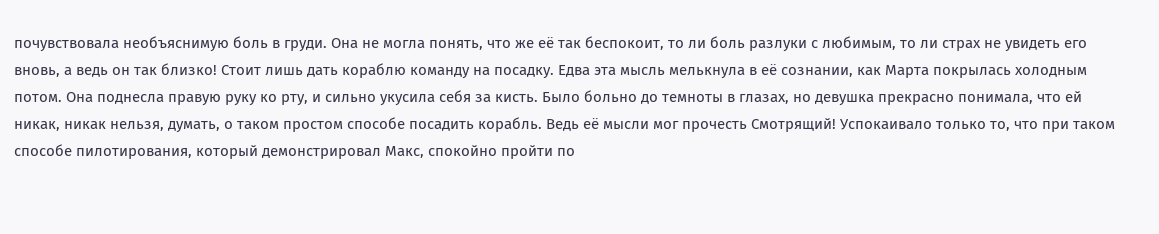почувствовала необъяснимую боль в груди. Она не могла понять, что же её так беспокоит, то ли боль разлуки с любимым, то ли страх не увидеть его вновь, а ведь он так близко! Стоит лишь дать кораблю команду на посадку. Едва эта мысль мелькнула в её сознании, как Марта покрылась холодным потом. Она поднесла правую руку ко рту, и сильно укусила себя за кисть. Было больно до темноты в глазах, но девушка прекрасно понимала, что ей никак, никак нельзя, думать, о таком простом способе посадить корабль. Ведь её мысли мог прочесть Смотрящий! Успокаивало только то, что при таком способе пилотирования, который демонстрировал Макс, спокойно пройти по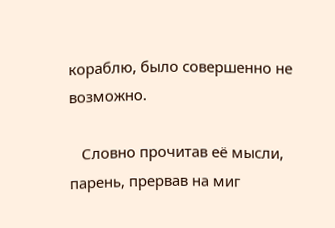кораблю, было совершенно не возможно.

   Словно прочитав её мысли, парень, прервав на миг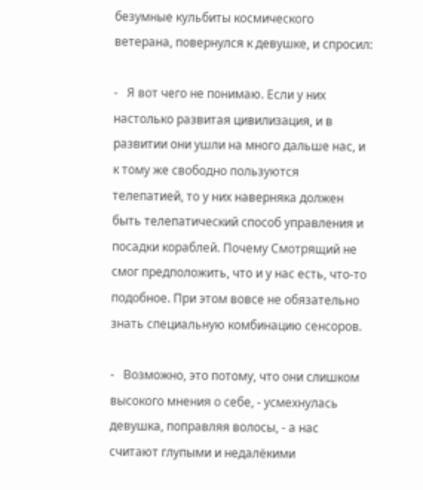безумные кульбиты космического ветерана, повернулся к девушке, и спросил:

-   Я вот чего не понимаю. Если у них настолько развитая цивилизация, и в развитии они ушли на много дальше нас, и к тому же свободно пользуются телепатией, то у них наверняка должен быть телепатический способ управления и посадки кораблей. Почему Смотрящий не смог предположить, что и у нас есть, что-то подобное. При этом вовсе не обязательно знать специальную комбинацию сенсоров.

-   Возможно, это потому, что они слишком высокого мнения о себе, - усмехнулась девушка, поправляя волосы, - а нас считают глупыми и недалёкими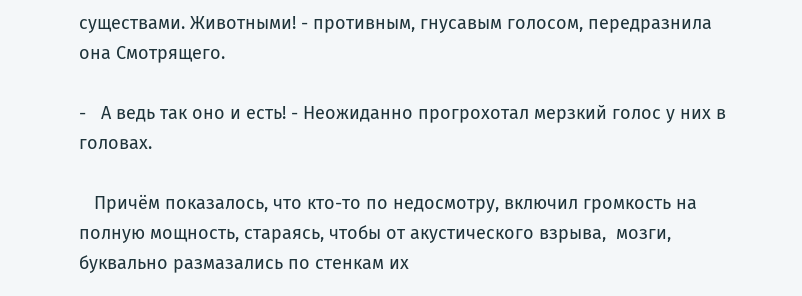существами. Животными! - противным, гнусавым голосом, передразнила она Смотрящего.

-   А ведь так оно и есть! - Неожиданно прогрохотал мерзкий голос у них в головах.

   Причём показалось, что кто-то по недосмотру, включил громкость на полную мощность, стараясь, чтобы от акустического взрыва,  мозги, буквально размазались по стенкам их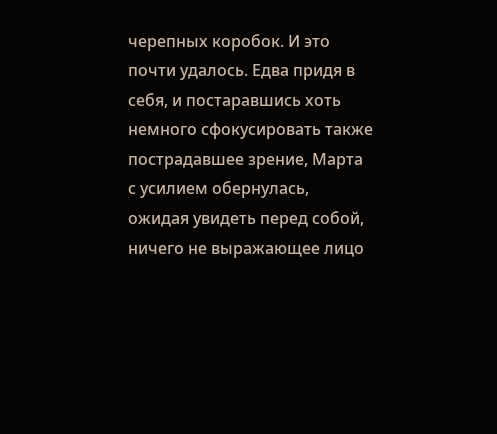черепных коробок. И это почти удалось. Едва придя в себя, и постаравшись хоть немного сфокусировать также пострадавшее зрение, Марта с усилием обернулась, ожидая увидеть перед собой, ничего не выражающее лицо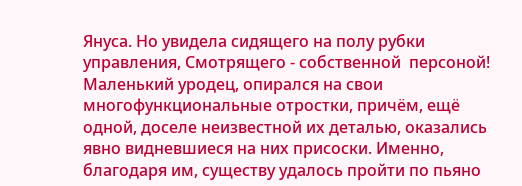Януса. Но увидела сидящего на полу рубки управления, Смотрящего - собственной  персоной! Маленький уродец, опирался на свои многофункциональные отростки, причём, ещё одной, доселе неизвестной их деталью, оказались явно видневшиеся на них присоски. Именно, благодаря им, существу удалось пройти по пьяно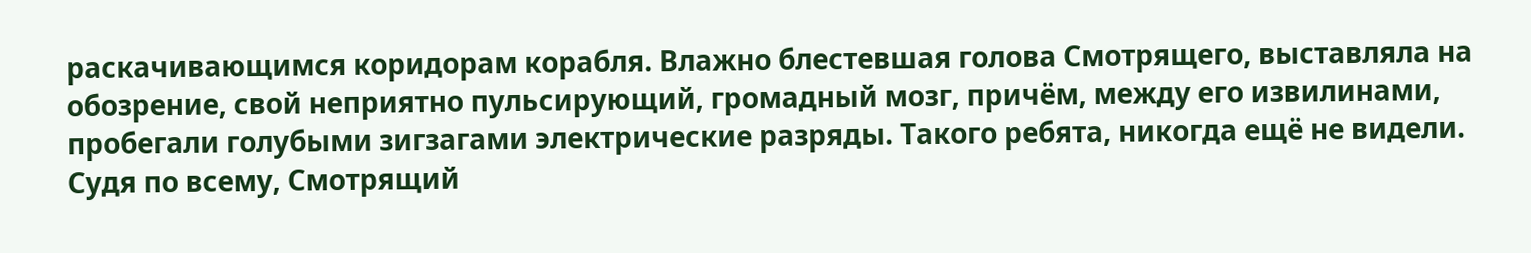раскачивающимся коридорам корабля. Влажно блестевшая голова Смотрящего, выставляла на обозрение, свой неприятно пульсирующий, громадный мозг, причём, между его извилинами, пробегали голубыми зигзагами электрические разряды. Такого ребята, никогда ещё не видели. Судя по всему, Смотрящий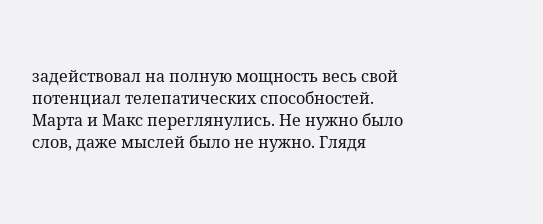задействовал на полную мощность весь свой потенциал телепатических способностей. Марта и Макс переглянулись. Не нужно было слов, даже мыслей было не нужно. Глядя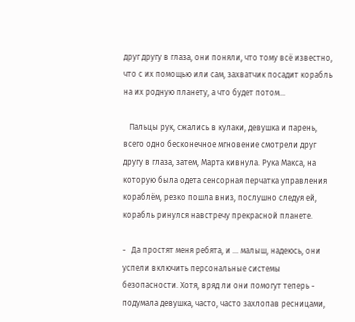друг другу в глаза, они поняли, что тому всё известно, что с их помощью или сам, захватчик посадит корабль на их родную планету, а что будет потом…

   Пальцы рук, сжались в кулаки, девушка и парень, всего одно бесконечное мгновение смотрели друг другу в глаза, затем, Марта кивнула. Рука Макса, на которую была одета сенсорная перчатка управления кораблём, резко пошла вниз, послушно следуя ей, корабль ринулся навстречу прекрасной планете.

-   Да простят меня ребята, и … малыш, надеюсь, они успели включить персональные системы безопасности. Хотя, вряд ли они помогут теперь - подумала девушка, часто, часто захлопав ресницами,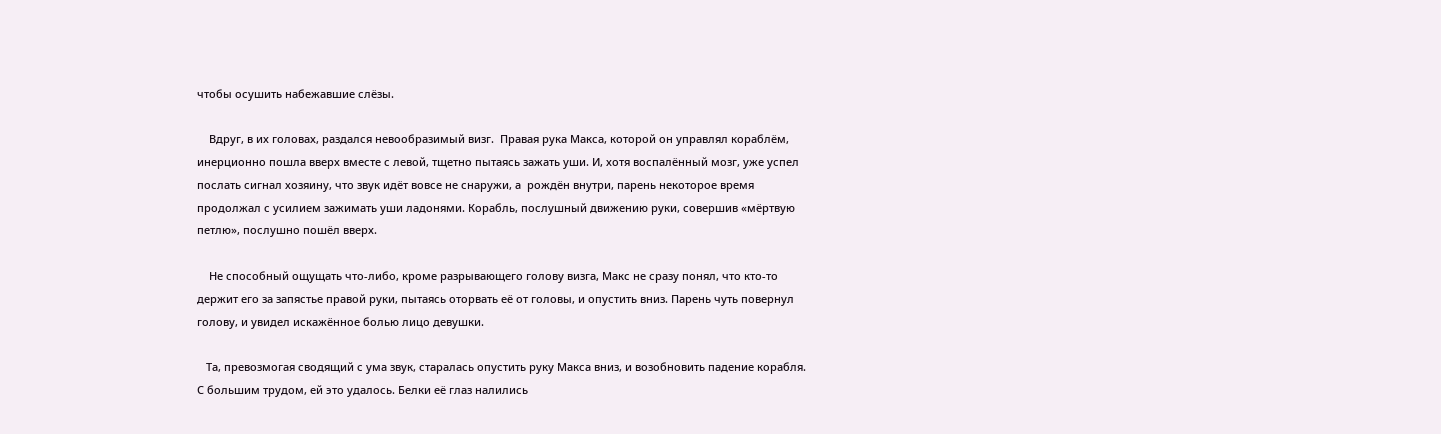чтобы осушить набежавшие слёзы.

    Вдруг, в их головах, раздался невообразимый визг.  Правая рука Макса, которой он управлял кораблём, инерционно пошла вверх вместе с левой, тщетно пытаясь зажать уши. И, хотя воспалённый мозг, уже успел послать сигнал хозяину, что звук идёт вовсе не снаружи, а  рождён внутри, парень некоторое время продолжал с усилием зажимать уши ладонями. Корабль, послушный движению руки, совершив «мёртвую петлю», послушно пошёл вверх.

    Не способный ощущать что-либо, кроме разрывающего голову визга, Макс не сразу понял, что кто-то держит его за запястье правой руки, пытаясь оторвать её от головы, и опустить вниз. Парень чуть повернул голову, и увидел искажённое болью лицо девушки.

   Та, превозмогая сводящий с ума звук, старалась опустить руку Макса вниз, и возобновить падение корабля. С большим трудом, ей это удалось. Белки её глаз налились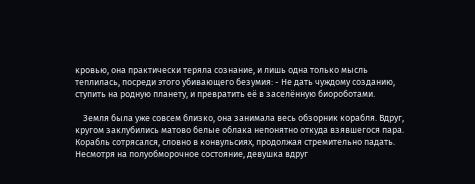кровью, она практически теряла сознание, и лишь одна только мысль теплилась, посреди этого убивающего безумия: - Не дать чуждому созданию, ступить на родную планету, и превратить её в заселённую биороботами.

    Земля была уже совсем близко, она занимала весь обзорник корабля. Вдруг, кругом заклубились матово белые облака непонятно откуда взявшегося пара. Корабль сотрясался, словно в конвульсиях, продолжая стремительно падать. Несмотря на полуобморочное состояние, девушка вдруг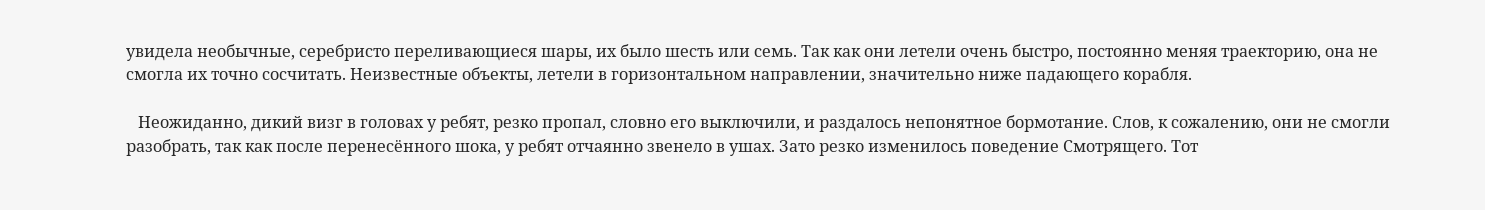увидела необычные, серебристо переливающиеся шары, их было шесть или семь. Так как они летели очень быстро, постоянно меняя траекторию, она не смогла их точно сосчитать. Неизвестные объекты, летели в горизонтальном направлении, значительно ниже падающего корабля.

   Неожиданно, дикий визг в головах у ребят, резко пропал, словно его выключили, и раздалось непонятное бормотание. Слов, к сожалению, они не смогли разобрать, так как после перенесённого шока, у ребят отчаянно звенело в ушах. Зато резко изменилось поведение Смотрящего. Тот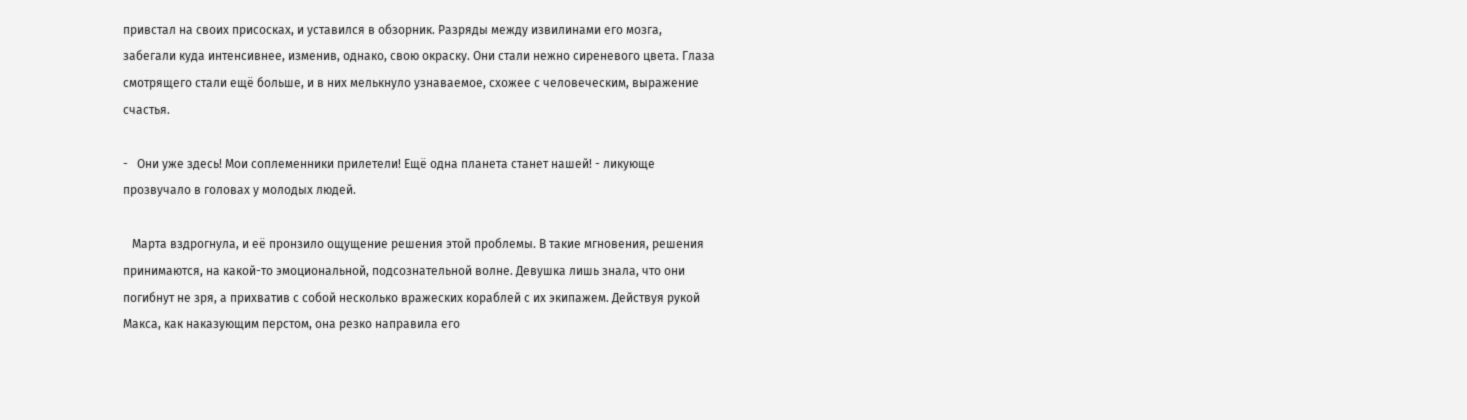привстал на своих присосках, и уставился в обзорник. Разряды между извилинами его мозга, забегали куда интенсивнее, изменив, однако, свою окраску. Они стали нежно сиреневого цвета. Глаза смотрящего стали ещё больше, и в них мелькнуло узнаваемое, схожее с человеческим, выражение счастья.

-   Они уже здесь! Мои соплеменники прилетели! Ещё одна планета станет нашей! - ликующе прозвучало в головах у молодых людей.

   Марта вздрогнула, и её пронзило ощущение решения этой проблемы. В такие мгновения, решения принимаются, на какой-то эмоциональной, подсознательной волне. Девушка лишь знала, что они погибнут не зря, а прихватив с собой несколько вражеских кораблей с их экипажем. Действуя рукой Макса, как наказующим перстом, она резко направила его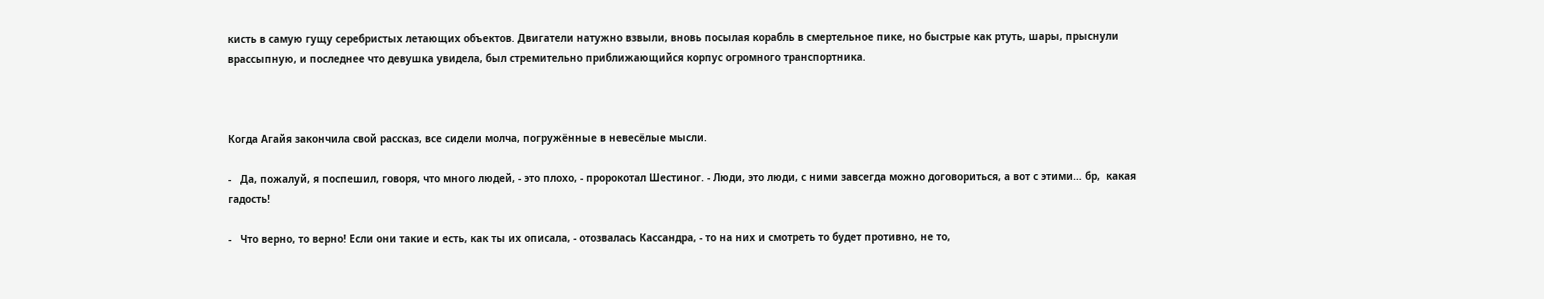кисть в самую гущу серебристых летающих объектов. Двигатели натужно взвыли, вновь посылая корабль в смертельное пике, но быстрые как ртуть, шары, прыснули врассыпную, и последнее что девушка увидела, был стремительно приближающийся корпус огромного транспортника.



Когда Агайя закончила свой рассказ, все сидели молча, погружённые в невесёлые мысли.

-   Да, пожалуй, я поспешил, говоря, что много людей, - это плохо, - пророкотал Шестиног. - Люди, это люди, с ними завсегда можно договориться, а вот с этими… бр,  какая гадость!

-   Что верно, то верно! Если они такие и есть, как ты их описала, - отозвалась Кассандра, - то на них и смотреть то будет противно, не то,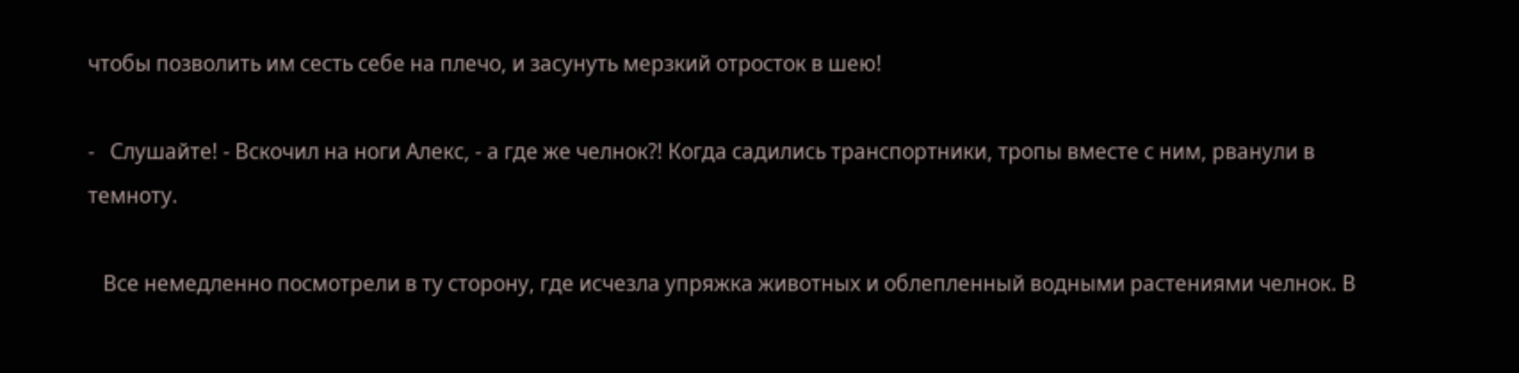чтобы позволить им сесть себе на плечо, и засунуть мерзкий отросток в шею!

-   Слушайте! - Вскочил на ноги Алекс, - а где же челнок?! Когда садились транспортники, тропы вместе с ним, рванули в темноту.

   Все немедленно посмотрели в ту сторону, где исчезла упряжка животных и облепленный водными растениями челнок. В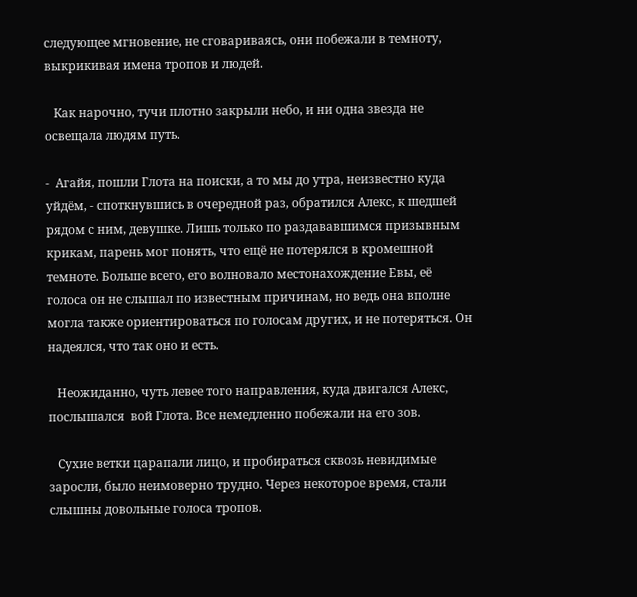следующее мгновение, не сговариваясь, они побежали в темноту, выкрикивая имена тропов и людей.

   Как нарочно, тучи плотно закрыли небо, и ни одна звезда не освещала людям путь.

-  Агайя, пошли Глота на поиски, а то мы до утра, неизвестно куда уйдём, - споткнувшись в очередной раз, обратился Алекс, к шедшей рядом с ним, девушке. Лишь только по раздававшимся призывным крикам, парень мог понять, что ещё не потерялся в кромешной темноте. Больше всего, его волновало местонахождение Евы, её голоса он не слышал по известным причинам, но ведь она вполне могла также ориентироваться по голосам других, и не потеряться. Он надеялся, что так оно и есть.

   Неожиданно, чуть левее того направления, куда двигался Алекс, послышался  вой Глота. Все немедленно побежали на его зов.

   Сухие ветки царапали лицо, и пробираться сквозь невидимые  заросли, было неимоверно трудно. Через некоторое время, стали слышны довольные голоса тропов.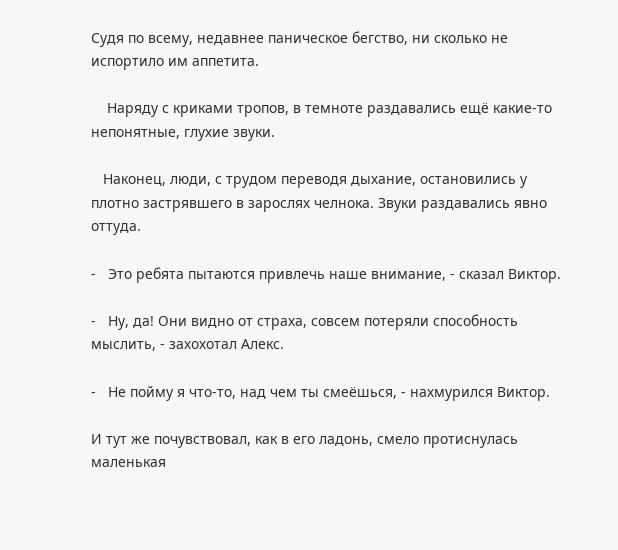Судя по всему, недавнее паническое бегство, ни сколько не испортило им аппетита.

    Наряду с криками тропов, в темноте раздавались ещё какие-то непонятные, глухие звуки.

   Наконец, люди, с трудом переводя дыхание, остановились у плотно застрявшего в зарослях челнока. Звуки раздавались явно оттуда.

-   Это ребята пытаются привлечь наше внимание, - сказал Виктор.

-   Ну, да! Они видно от страха, совсем потеряли способность мыслить, - захохотал Алекс.

-   Не пойму я что-то, над чем ты смеёшься, - нахмурился Виктор.

И тут же почувствовал, как в его ладонь, смело протиснулась маленькая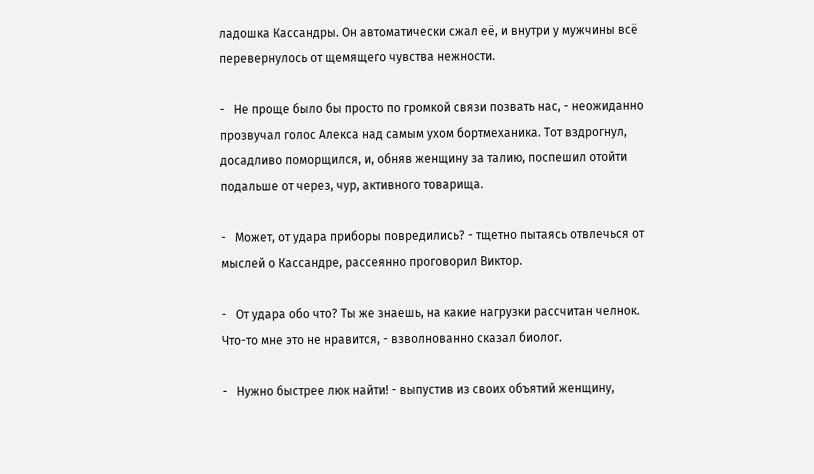ладошка Кассандры. Он автоматически сжал её, и внутри у мужчины всё перевернулось от щемящего чувства нежности.

-   Не проще было бы просто по громкой связи позвать нас, - неожиданно  прозвучал голос Алекса над самым ухом бортмеханика. Тот вздрогнул, досадливо поморщился, и, обняв женщину за талию, поспешил отойти подальше от через, чур, активного товарища.

-   Может, от удара приборы повредились? - тщетно пытаясь отвлечься от мыслей о Кассандре, рассеянно проговорил Виктор.

-   От удара обо что? Ты же знаешь, на какие нагрузки рассчитан челнок. Что-то мне это не нравится, - взволнованно сказал биолог.

-   Нужно быстрее люк найти! - выпустив из своих объятий женщину,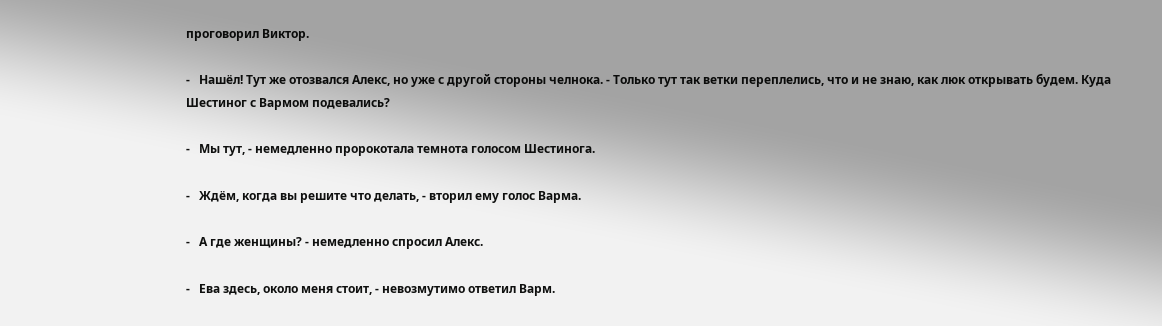проговорил Виктор.

-   Нашёл! Тут же отозвался Алекс, но уже с другой стороны челнока. - Только тут так ветки переплелись, что и не знаю, как люк открывать будем. Куда Шестиног с Вармом подевались?

-   Мы тут, - немедленно пророкотала темнота голосом Шестинога.

-   Ждём, когда вы решите что делать, - вторил ему голос Варма.

-   А где женщины? - немедленно спросил Алекс.

-   Ева здесь, около меня стоит, - невозмутимо ответил Варм.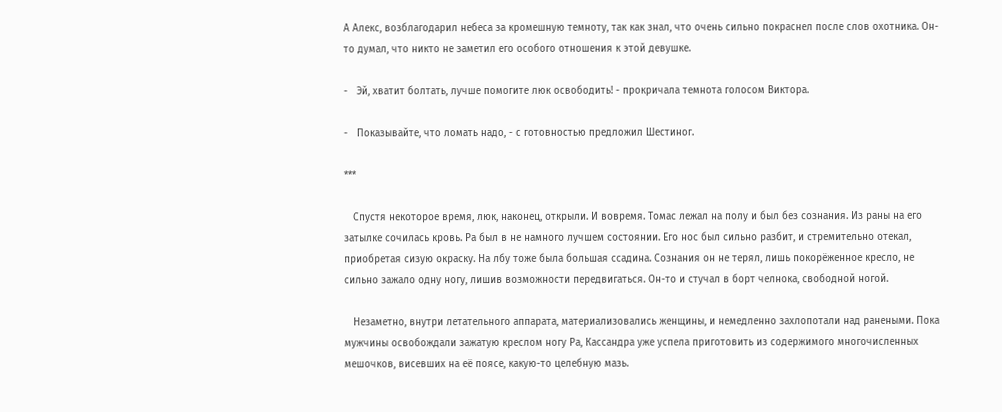А Алекс, возблагодарил небеса за кромешную темноту, так как знал, что очень сильно покраснел после слов охотника. Он-то думал, что никто не заметил его особого отношения к этой девушке.

-   Эй, хватит болтать, лучше помогите люк освободить! - прокричала темнота голосом Виктора.

-   Показывайте, что ломать надо, - с готовностью предложил Шестиног.

***

   Спустя некоторое время, люк, наконец, открыли. И вовремя. Томас лежал на полу и был без сознания. Из раны на его затылке сочилась кровь. Ра был в не намного лучшем состоянии. Его нос был сильно разбит, и стремительно отекал, приобретая сизую окраску. На лбу тоже была большая ссадина. Сознания он не терял, лишь покорёженное кресло, не сильно зажало одну ногу, лишив возможности передвигаться. Он-то и стучал в борт челнока, свободной ногой.

   Незаметно, внутри летательного аппарата, материализовались женщины, и немедленно захлопотали над ранеными. Пока мужчины освобождали зажатую креслом ногу Ра, Кассандра уже успела приготовить из содержимого многочисленных мешочков, висевших на её поясе, какую-то целебную мазь.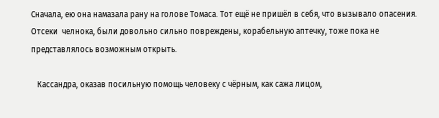Сначала, ею она намазала рану на голове Томаса. Тот ещё не пришёл в себя, что вызывало опасения. Отсеки  челнока, были довольно сильно повреждены, корабельную аптечку, тоже пока не представлялось возможным открыть.

   Кассандра, оказав посильную помощь человеку с чёрным, как сажа лицом,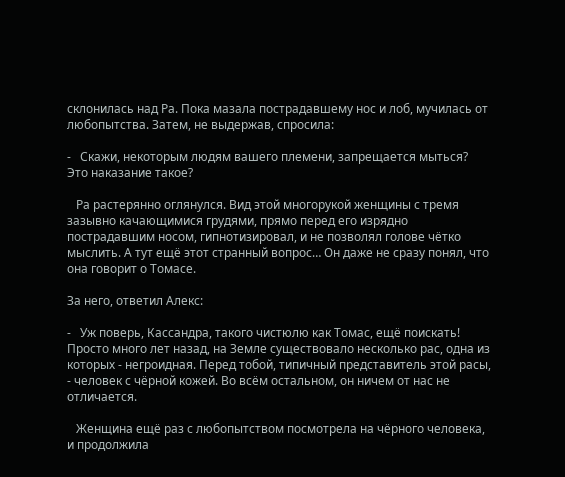склонилась над Ра. Пока мазала пострадавшему нос и лоб, мучилась от любопытства. Затем, не выдержав, спросила:

-   Скажи, некоторым людям вашего племени, запрещается мыться? Это наказание такое?

   Ра растерянно оглянулся. Вид этой многорукой женщины с тремя зазывно качающимися грудями, прямо перед его изрядно пострадавшим носом, гипнотизировал, и не позволял голове чётко мыслить. А тут ещё этот странный вопрос… Он даже не сразу понял, что она говорит о Томасе.

За него, ответил Алекс:

-   Уж поверь, Кассандра, такого чистюлю как Томас, ещё поискать! Просто много лет назад, на Земле существовало несколько рас, одна из которых - негроидная. Перед тобой, типичный представитель этой расы, - человек с чёрной кожей. Во всём остальном, он ничем от нас не отличается.

   Женщина ещё раз с любопытством посмотрела на чёрного человека, и продолжила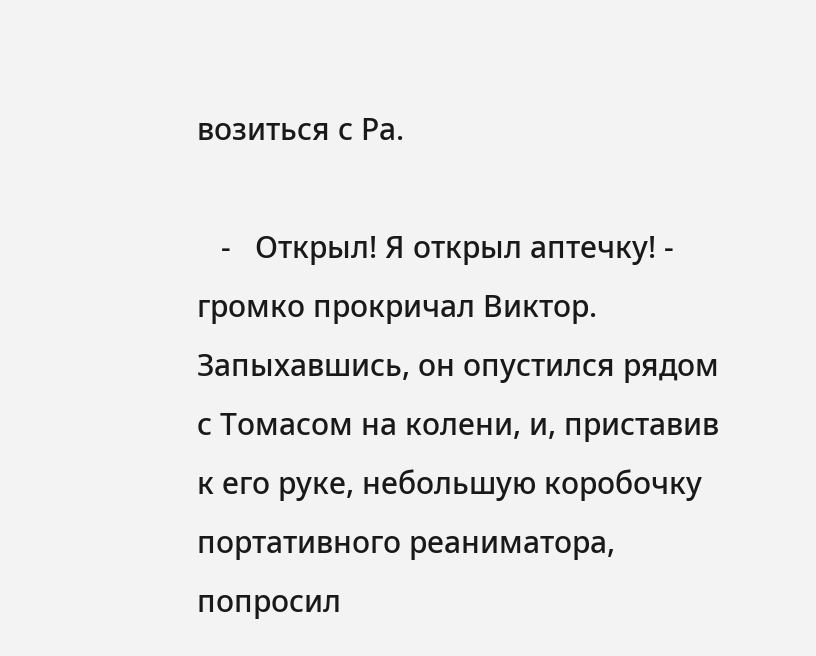возиться с Ра.

   -   Открыл! Я открыл аптечку! - громко прокричал Виктор. Запыхавшись, он опустился рядом с Томасом на колени, и, приставив к его руке, небольшую коробочку портативного реаниматора, попросил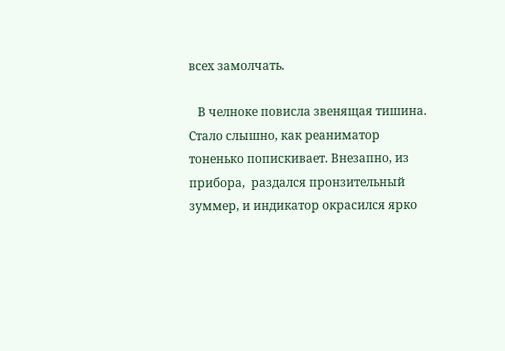всех замолчать.

   В челноке повисла звенящая тишина. Стало слышно, как реаниматор тоненько попискивает. Внезапно, из прибора,  раздался пронзительный зуммер, и индикатор окрасился ярко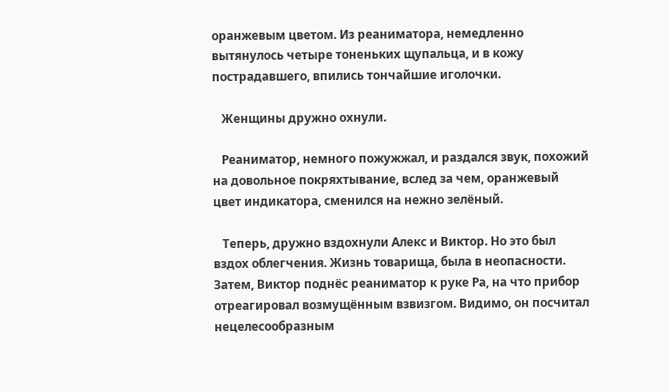оранжевым цветом. Из реаниматора, немедленно вытянулось четыре тоненьких щупальца, и в кожу пострадавшего, впились тончайшие иголочки.

   Женщины дружно охнули.

   Реаниматор, немного пожужжал, и раздался звук, похожий на довольное покряхтывание, вслед за чем, оранжевый цвет индикатора, сменился на нежно зелёный.

   Теперь, дружно вздохнули Алекс и Виктор. Но это был вздох облегчения. Жизнь товарища, была в неопасности. Затем, Виктор поднёс реаниматор к руке Ра, на что прибор отреагировал возмущённым взвизгом. Видимо, он посчитал нецелесообразным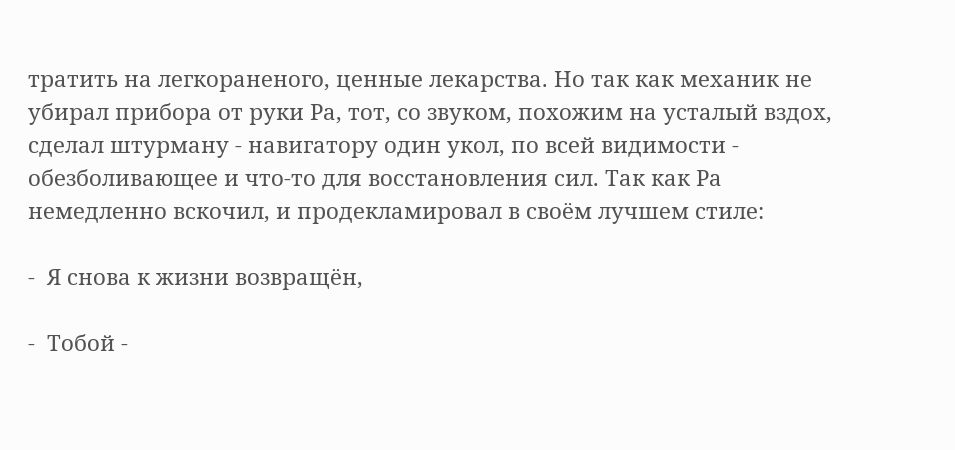тратить на легкораненого, ценные лекарства. Но так как механик не убирал прибора от руки Ра, тот, со звуком, похожим на усталый вздох, сделал штурману - навигатору один укол, по всей видимости - обезболивающее и что-то для восстановления сил. Так как Ра немедленно вскочил, и продекламировал в своём лучшем стиле:

-  Я снова к жизни возвращён,

-  Тобой -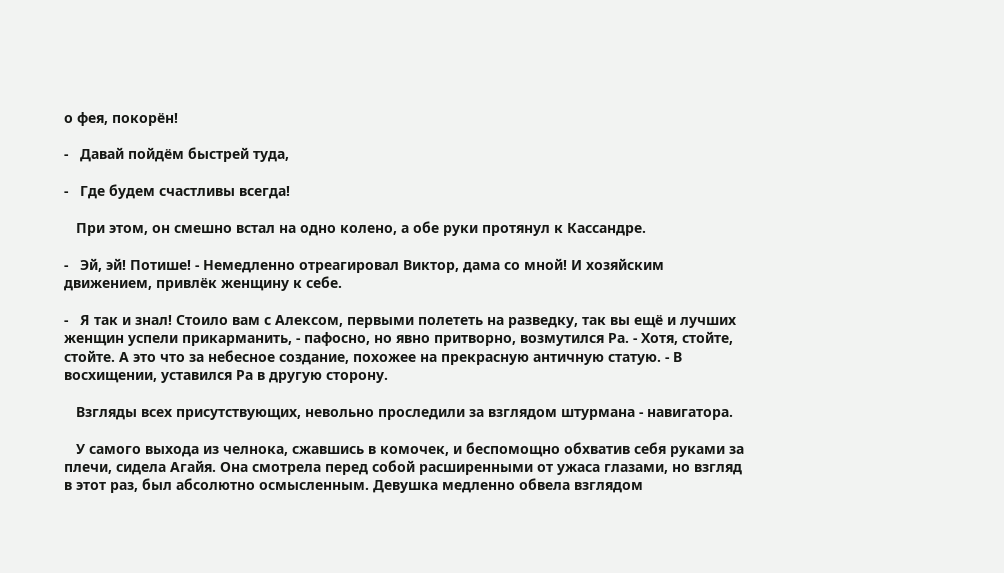о фея, покорён!

-   Давай пойдём быстрей туда,

-   Где будем счастливы всегда!

   При этом, он смешно встал на одно колено, а обе руки протянул к Кассандре.

-   Эй, эй! Потише! - Немедленно отреагировал Виктор, дама со мной! И хозяйским движением, привлёк женщину к себе.

-   Я так и знал! Стоило вам с Алексом, первыми полететь на разведку, так вы ещё и лучших женщин успели прикарманить, - пафосно, но явно притворно, возмутился Ра. - Хотя, стойте, стойте. А это что за небесное создание, похожее на прекрасную античную статую. - В восхищении, уставился Ра в другую сторону.

   Взгляды всех присутствующих, невольно проследили за взглядом штурмана - навигатора.

   У самого выхода из челнока, сжавшись в комочек, и беспомощно обхватив себя руками за плечи, сидела Агайя. Она смотрела перед собой расширенными от ужаса глазами, но взгляд в этот раз, был абсолютно осмысленным. Девушка медленно обвела взглядом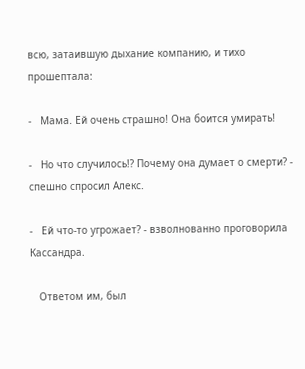всю, затаившую дыхание компанию, и тихо прошептала:

-   Мама. Ей очень страшно! Она боится умирать!

-   Но что случилось!? Почему она думает о смерти? - спешно спросил Алекс.

-   Ей что-то угрожает? - взволнованно проговорила Кассандра.

   Ответом им, был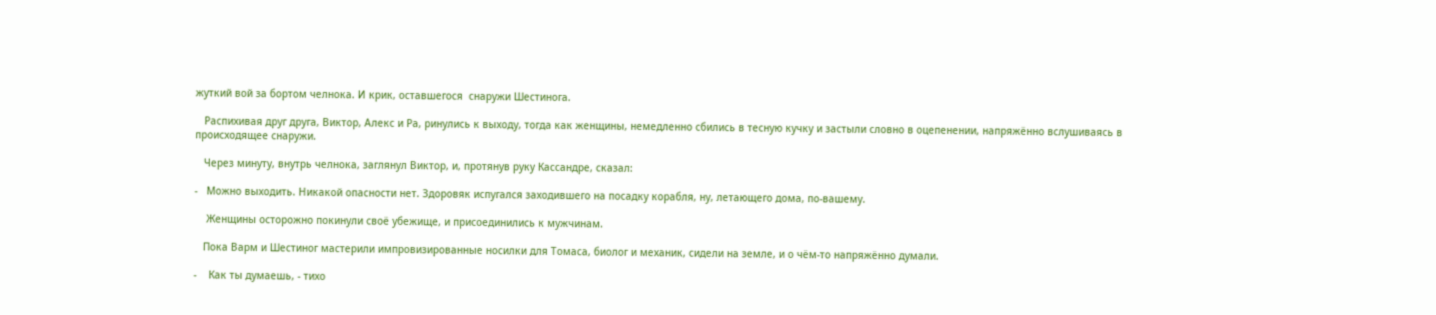жуткий вой за бортом челнока. И крик, оставшегося  снаружи Шестинога.

   Распихивая друг друга, Виктор, Алекс и Ра, ринулись к выходу, тогда как женщины, немедленно сбились в тесную кучку и застыли словно в оцепенении, напряжённо вслушиваясь в происходящее снаружи.

   Через минуту, внутрь челнока, заглянул Виктор, и, протянув руку Кассандре, сказал:

-   Можно выходить. Никакой опасности нет. Здоровяк испугался заходившего на посадку корабля, ну, летающего дома, по-вашему.

    Женщины осторожно покинули своё убежище, и присоединились к мужчинам.

   Пока Варм и Шестиног мастерили импровизированные носилки для Томаса, биолог и механик, сидели на земле, и о чём-то напряжённо думали.

-    Как ты думаешь, - тихо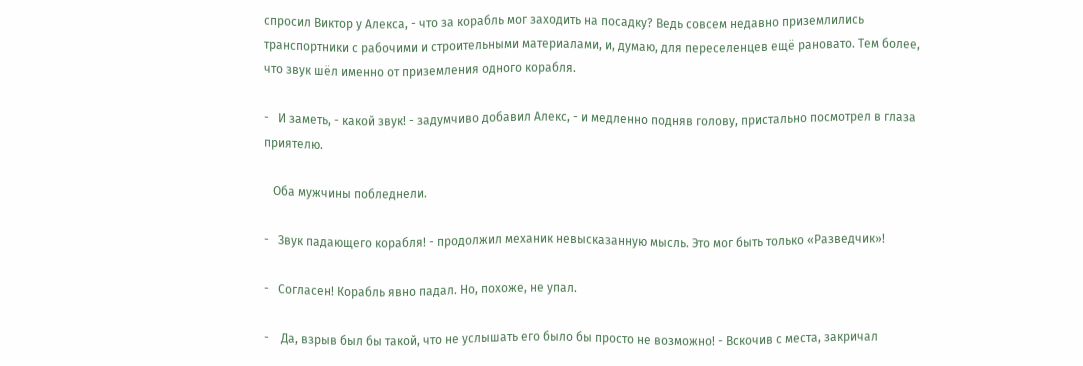спросил Виктор у Алекса, - что за корабль мог заходить на посадку? Ведь совсем недавно приземлились транспортники с рабочими и строительными материалами, и, думаю, для переселенцев ещё рановато. Тем более, что звук шёл именно от приземления одного корабля.

-   И заметь, - какой звук! - задумчиво добавил Алекс, - и медленно подняв голову, пристально посмотрел в глаза приятелю.

   Оба мужчины побледнели.

-   Звук падающего корабля! - продолжил механик невысказанную мысль. Это мог быть только «Разведчик»!

-   Согласен! Корабль явно падал. Но, похоже, не упал.

-    Да, взрыв был бы такой, что не услышать его было бы просто не возможно! - Вскочив с места, закричал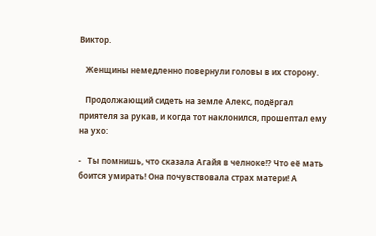Виктор.

   Женщины немедленно повернули головы в их сторону.

   Продолжающий сидеть на земле Алекс, подёргал приятеля за рукав, и когда тот наклонился, прошептал ему на ухо:

-   Ты помнишь, что сказала Агайя в челноке!? Что её мать боится умирать! Она почувствовала страх матери! А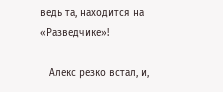ведь та, находится на «Разведчике»!

   Алекс резко встал, и,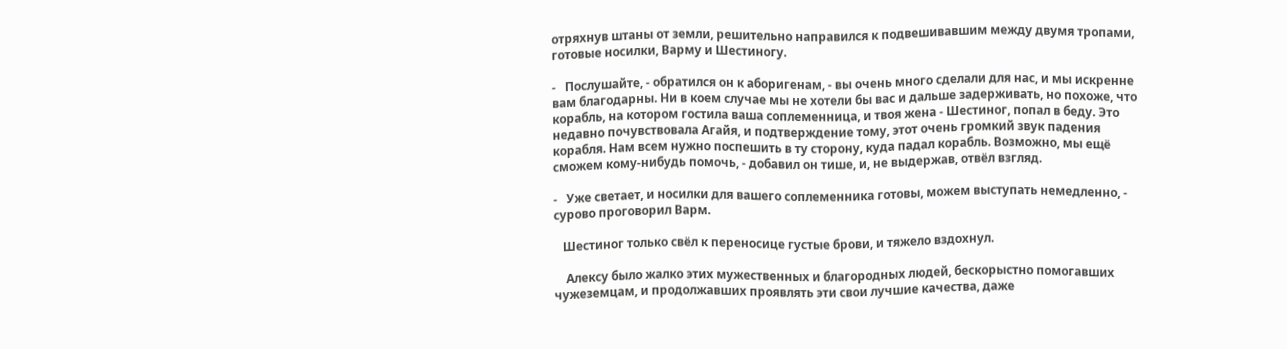отряхнув штаны от земли, решительно направился к подвешивавшим между двумя тропами, готовые носилки, Варму и Шестиногу.

-   Послушайте, - обратился он к аборигенам, - вы очень много сделали для нас, и мы искренне вам благодарны. Ни в коем случае мы не хотели бы вас и дальше задерживать, но похоже, что корабль, на котором гостила ваша соплеменница, и твоя жена - Шестиног, попал в беду. Это недавно почувствовала Агайя, и подтверждение тому, этот очень громкий звук падения корабля. Нам всем нужно поспешить в ту сторону, куда падал корабль. Возможно, мы ещё сможем кому-нибудь помочь, - добавил он тише, и, не выдержав, отвёл взгляд.

-   Уже светает, и носилки для вашего соплеменника готовы, можем выступать немедленно, - сурово проговорил Варм.

   Шестиног только свёл к переносице густые брови, и тяжело вздохнул.

    Алексу было жалко этих мужественных и благородных людей, бескорыстно помогавших чужеземцам, и продолжавших проявлять эти свои лучшие качества, даже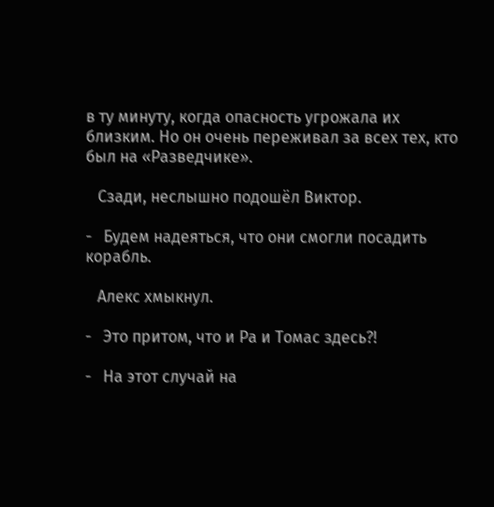в ту минуту, когда опасность угрожала их близким. Но он очень переживал за всех тех, кто был на «Разведчике».

   Сзади, неслышно подошёл Виктор.

-   Будем надеяться, что они смогли посадить корабль.

   Алекс хмыкнул.

-   Это притом, что и Ра и Томас здесь?!

-   На этот случай на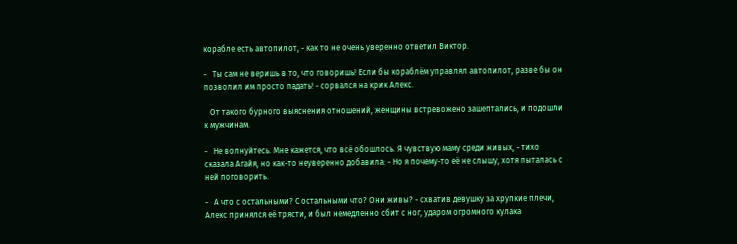корабле есть автопилот, - как то не очень уверенно ответил Виктор.

-   Ты сам не веришь в то, что говоришь! Если бы кораблём управлял автопилот, разве бы он позволил им просто падать! - сорвался на крик Алекс.

   От такого бурного выяснения отношений, женщины встревожено зашептались, и подошли к мужчинам.

-   Не волнуйтесь. Мне кажется, что всё обошлось. Я чувствую маму среди живых, - тихо сказала Агайя, но как-то неуверенно добавила: - Но я почему-то её не слышу, хотя пыталась с ней поговорить.

-   А что с остальными? С остальными что? Они живы? - схватив девушку за хрупкие плечи, Алекс принялся её трясти, и был немедленно сбит с ног, ударом огромного кулака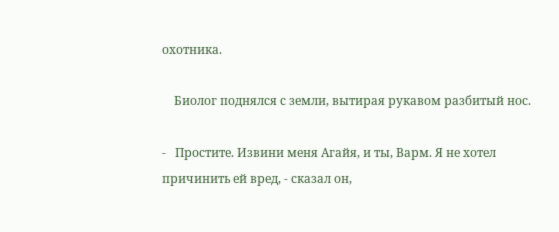охотника.

    Биолог поднялся с земли, вытирая рукавом разбитый нос.

-   Простите. Извини меня Агайя, и ты, Варм. Я не хотел причинить ей вред, - сказал он,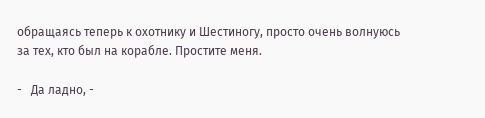обращаясь теперь к охотнику и Шестиногу, просто очень волнуюсь за тех, кто был на корабле. Простите меня.

-   Да ладно, -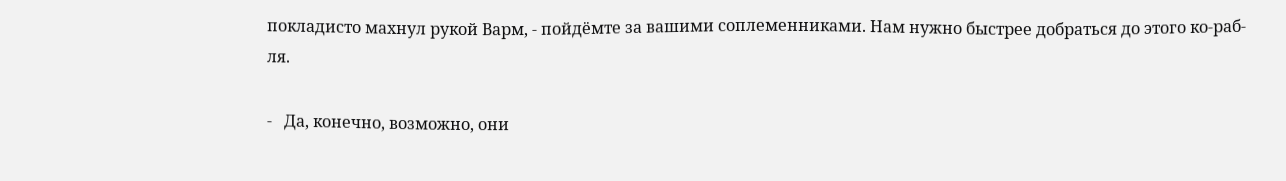покладисто махнул рукой Варм, - пойдёмте за вашими соплеменниками. Нам нужно быстрее добраться до этого ко-раб-ля.

-   Да, конечно, возможно, они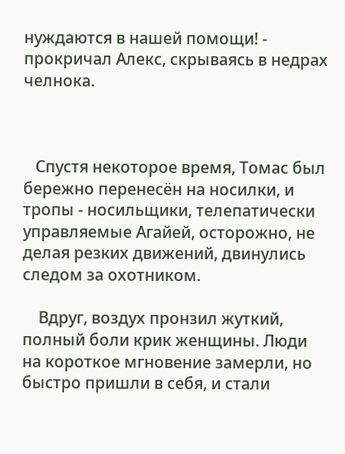нуждаются в нашей помощи! - прокричал Алекс, скрываясь в недрах челнока.



   Спустя некоторое время, Томас был бережно перенесён на носилки, и тропы - носильщики, телепатически управляемые Агайей, осторожно, не делая резких движений, двинулись следом за охотником.

    Вдруг, воздух пронзил жуткий, полный боли крик женщины. Люди на короткое мгновение замерли, но быстро пришли в себя, и стали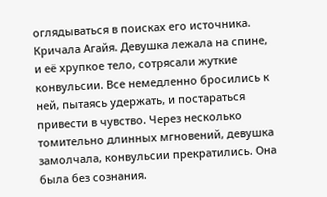оглядываться в поисках его источника. Кричала Агайя. Девушка лежала на спине, и её хрупкое тело, сотрясали жуткие конвульсии. Все немедленно бросились к ней, пытаясь удержать, и постараться привести в чувство. Через несколько томительно длинных мгновений, девушка замолчала, конвульсии прекратились. Она была без сознания.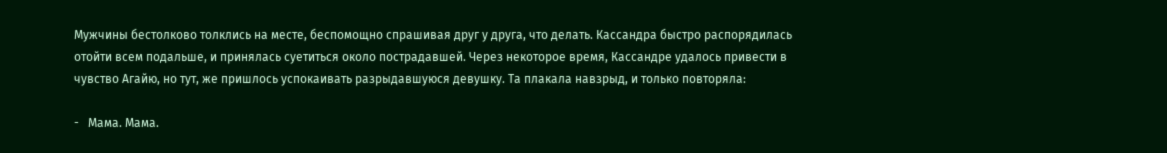Мужчины бестолково толклись на месте, беспомощно спрашивая друг у друга, что делать. Кассандра быстро распорядилась отойти всем подальше, и принялась суетиться около пострадавшей. Через некоторое время, Кассандре удалось привести в чувство Агайю, но тут, же пришлось успокаивать разрыдавшуюся девушку. Та плакала навзрыд, и только повторяла:

-   Мама. Мама.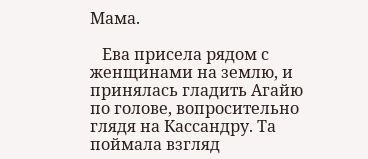Мама.

   Ева присела рядом с женщинами на землю, и принялась гладить Агайю по голове, вопросительно глядя на Кассандру. Та поймала взгляд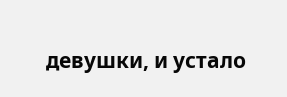девушки, и устало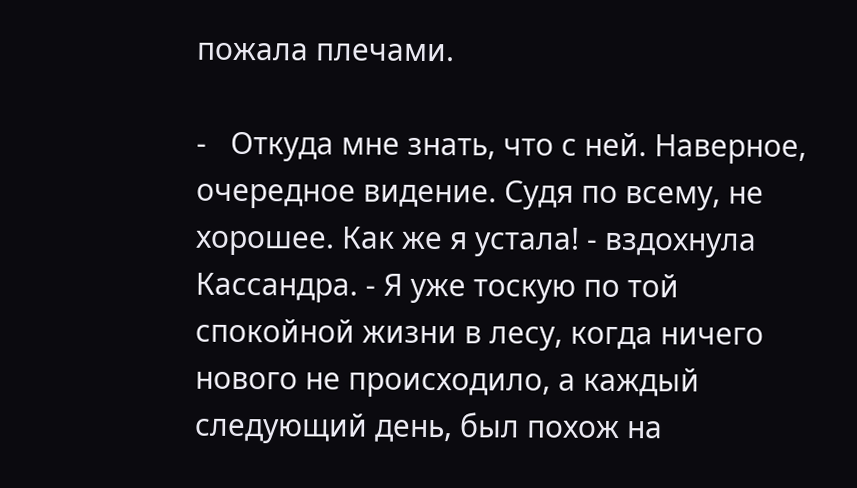пожала плечами.

-   Откуда мне знать, что с ней. Наверное, очередное видение. Судя по всему, не хорошее. Как же я устала! - вздохнула Кассандра. - Я уже тоскую по той спокойной жизни в лесу, когда ничего нового не происходило, а каждый следующий день, был похож на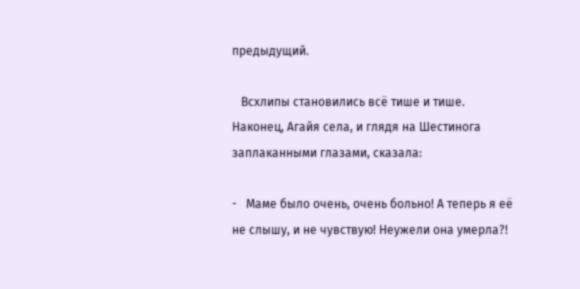предыдущий.

   Всхлипы становились всё тише и тише. Наконец, Агайя села, и глядя на Шестинога заплаканными глазами, сказала:

-   Маме было очень, очень больно! А теперь я её не слышу, и не чувствую! Неужели она умерла?!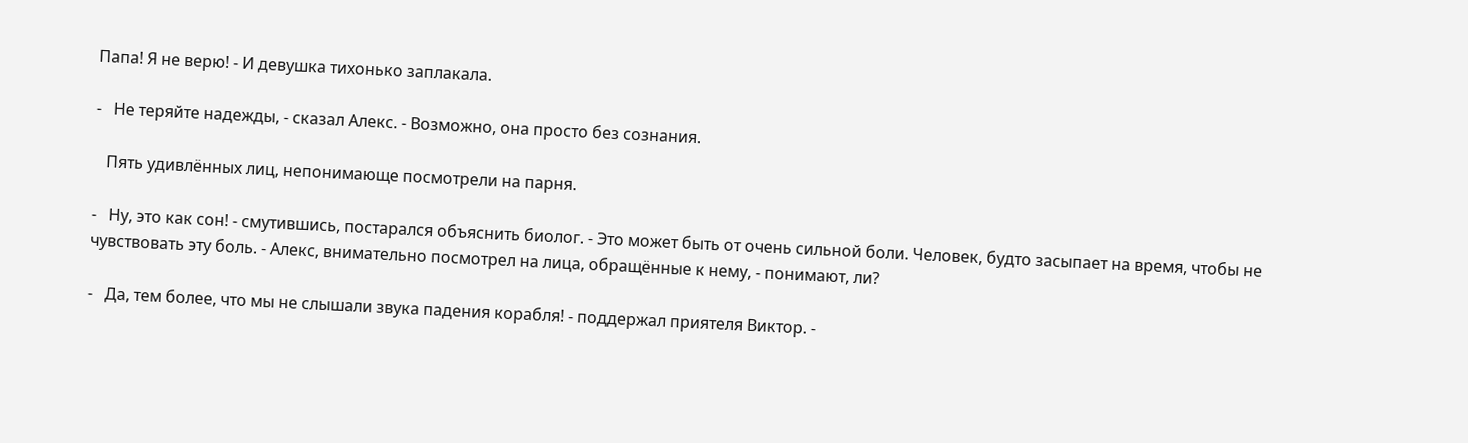Папа! Я не верю! - И девушка тихонько заплакала.

-   Не теряйте надежды, - сказал Алекс. - Возможно, она просто без сознания.

   Пять удивлённых лиц, непонимающе посмотрели на парня.

-   Ну, это как сон! - смутившись, постарался объяснить биолог. - Это может быть от очень сильной боли. Человек, будто засыпает на время, чтобы не чувствовать эту боль. - Алекс, внимательно посмотрел на лица, обращённые к нему, - понимают, ли?

-   Да, тем более, что мы не слышали звука падения корабля! - поддержал приятеля Виктор. -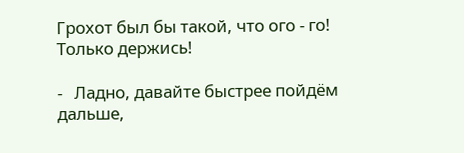Грохот был бы такой, что ого - го! Только держись!

-   Ладно, давайте быстрее пойдём дальше,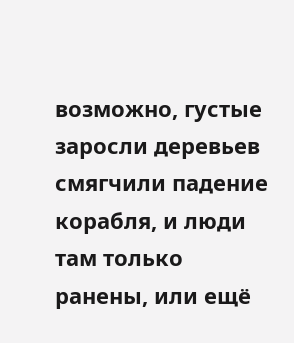возможно, густые заросли деревьев смягчили падение корабля, и люди там только ранены, или ещё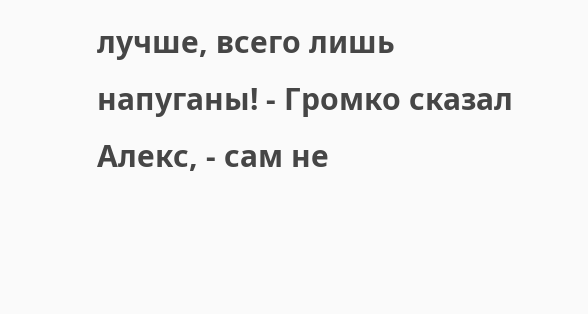лучше, всего лишь напуганы! - Громко сказал Алекс, - сам не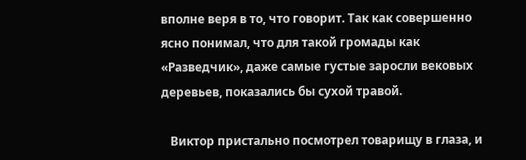вполне веря в то, что говорит. Так как совершенно ясно понимал, что для такой громады как «Разведчик», даже самые густые заросли вековых деревьев, показались бы сухой травой.

   Виктор пристально посмотрел товарищу в глаза, и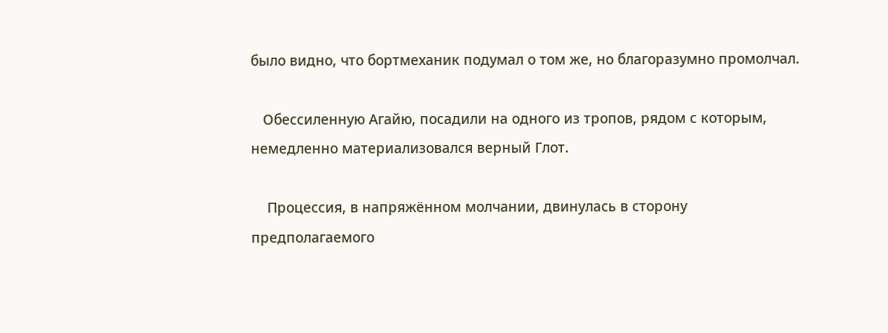было видно, что бортмеханик подумал о том же, но благоразумно промолчал.

   Обессиленную Агайю, посадили на одного из тропов, рядом с которым, немедленно материализовался верный Глот.

    Процессия, в напряжённом молчании, двинулась в сторону предполагаемого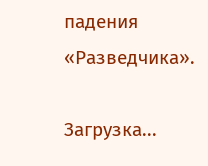падения «Разведчика».

Загрузка...